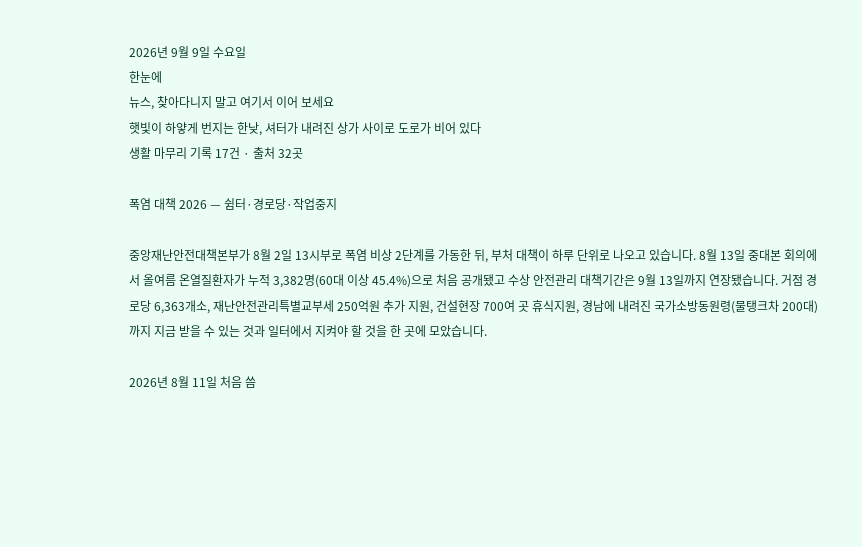2026년 9월 9일 수요일
한눈에
뉴스, 찾아다니지 말고 여기서 이어 보세요
햇빛이 하얗게 번지는 한낮, 셔터가 내려진 상가 사이로 도로가 비어 있다
생활 마무리 기록 17건 · 출처 32곳

폭염 대책 2026 — 쉼터·경로당·작업중지

중앙재난안전대책본부가 8월 2일 13시부로 폭염 비상 2단계를 가동한 뒤, 부처 대책이 하루 단위로 나오고 있습니다. 8월 13일 중대본 회의에서 올여름 온열질환자가 누적 3,382명(60대 이상 45.4%)으로 처음 공개됐고 수상 안전관리 대책기간은 9월 13일까지 연장됐습니다. 거점 경로당 6,363개소, 재난안전관리특별교부세 250억원 추가 지원, 건설현장 700여 곳 휴식지원, 경남에 내려진 국가소방동원령(물탱크차 200대)까지 지금 받을 수 있는 것과 일터에서 지켜야 할 것을 한 곳에 모았습니다.

2026년 8월 11일 처음 씀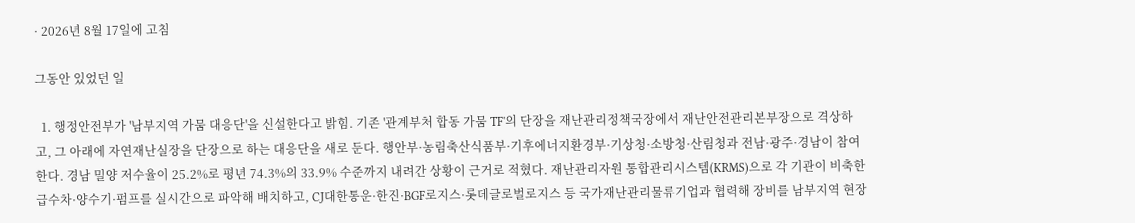· 2026년 8월 17일에 고침

그동안 있었던 일

  1. 행정안전부가 '남부지역 가뭄 대응단'을 신설한다고 밝힘. 기존 '관계부처 합동 가뭄 TF'의 단장을 재난관리정책국장에서 재난안전관리본부장으로 격상하고, 그 아래에 자연재난실장을 단장으로 하는 대응단을 새로 둔다. 행안부·농림축산식품부·기후에너지환경부·기상청·소방청·산림청과 전남·광주·경남이 참여한다. 경남 밀양 저수율이 25.2%로 평년 74.3%의 33.9% 수준까지 내려간 상황이 근거로 적혔다. 재난관리자원 통합관리시스템(KRMS)으로 각 기관이 비축한 급수차·양수기·펌프를 실시간으로 파악해 배치하고, CJ대한통운·한진·BGF로지스·롯데글로벌로지스 등 국가재난관리물류기업과 협력해 장비를 남부지역 현장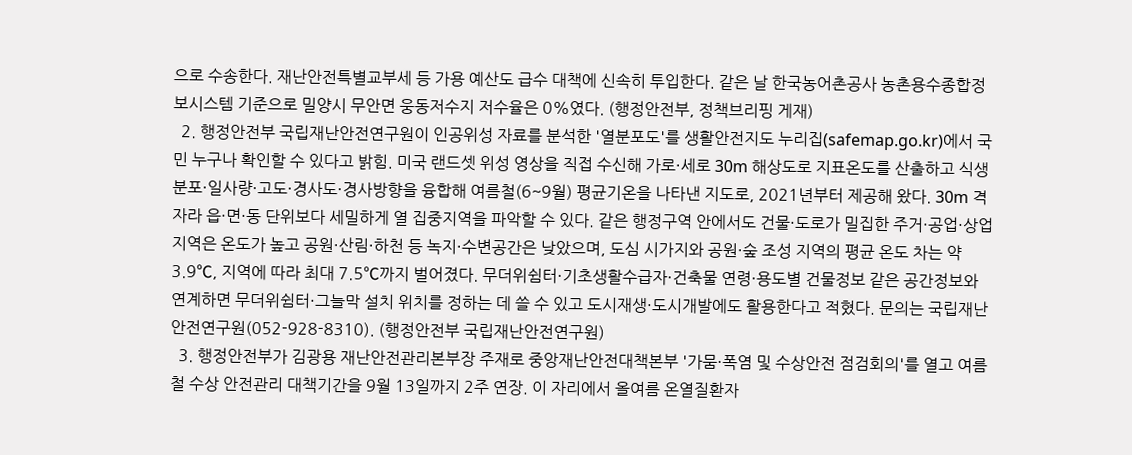으로 수송한다. 재난안전특별교부세 등 가용 예산도 급수 대책에 신속히 투입한다. 같은 날 한국농어촌공사 농촌용수종합정보시스템 기준으로 밀양시 무안면 웅동저수지 저수율은 0%였다. (행정안전부, 정책브리핑 게재)
  2. 행정안전부 국립재난안전연구원이 인공위성 자료를 분석한 '열분포도'를 생활안전지도 누리집(safemap.go.kr)에서 국민 누구나 확인할 수 있다고 밝힘. 미국 랜드셋 위성 영상을 직접 수신해 가로·세로 30m 해상도로 지표온도를 산출하고 식생 분포·일사량·고도·경사도·경사방향을 융합해 여름철(6~9월) 평균기온을 나타낸 지도로, 2021년부터 제공해 왔다. 30m 격자라 읍·면·동 단위보다 세밀하게 열 집중지역을 파악할 수 있다. 같은 행정구역 안에서도 건물·도로가 밀집한 주거·공업·상업지역은 온도가 높고 공원·산림·하천 등 녹지·수변공간은 낮았으며, 도심 시가지와 공원·숲 조성 지역의 평균 온도 차는 약 3.9℃, 지역에 따라 최대 7.5℃까지 벌어졌다. 무더위쉼터·기초생활수급자·건축물 연령·용도별 건물정보 같은 공간정보와 연계하면 무더위쉼터·그늘막 설치 위치를 정하는 데 쓸 수 있고 도시재생·도시개발에도 활용한다고 적혔다. 문의는 국립재난안전연구원(052-928-8310). (행정안전부 국립재난안전연구원)
  3. 행정안전부가 김광용 재난안전관리본부장 주재로 중앙재난안전대책본부 '가뭄·폭염 및 수상안전 점검회의'를 열고 여름철 수상 안전관리 대책기간을 9월 13일까지 2주 연장. 이 자리에서 올여름 온열질환자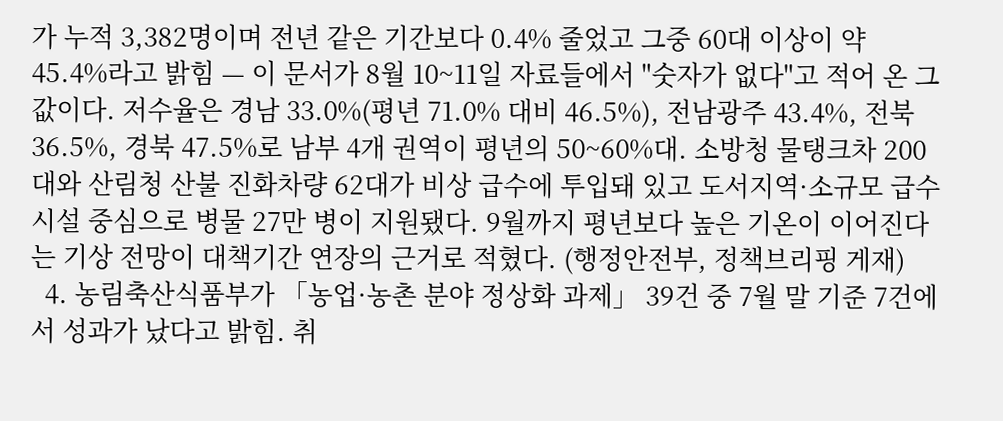가 누적 3,382명이며 전년 같은 기간보다 0.4% 줄었고 그중 60대 이상이 약 45.4%라고 밝힘 — 이 문서가 8월 10~11일 자료들에서 "숫자가 없다"고 적어 온 그 값이다. 저수율은 경남 33.0%(평년 71.0% 대비 46.5%), 전남광주 43.4%, 전북 36.5%, 경북 47.5%로 남부 4개 권역이 평년의 50~60%대. 소방청 물탱크차 200대와 산림청 산불 진화차량 62대가 비상 급수에 투입돼 있고 도서지역·소규모 급수시설 중심으로 병물 27만 병이 지원됐다. 9월까지 평년보다 높은 기온이 이어진다는 기상 전망이 대책기간 연장의 근거로 적혔다. (행정안전부, 정책브리핑 게재)
  4. 농림축산식품부가 「농업·농촌 분야 정상화 과제」 39건 중 7월 말 기준 7건에서 성과가 났다고 밝힘. 취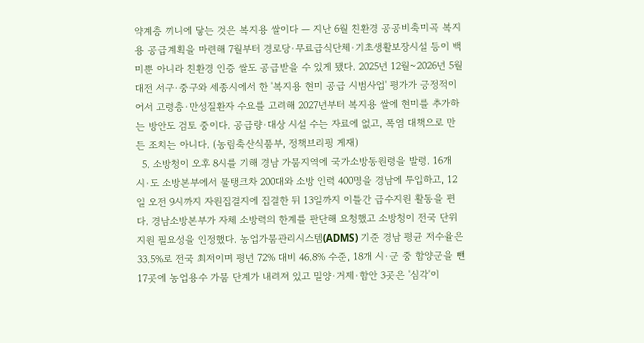약계층 끼니에 닿는 것은 복지용 쌀이다 — 지난 6월 친환경 공공비축미곡 복지용 공급계획을 마련해 7월부터 경로당·무료급식단체·기초생활보장시설 등이 백미뿐 아니라 친환경 인증 쌀도 공급받을 수 있게 됐다. 2025년 12월~2026년 5월 대전 서구·중구와 세종시에서 한 '복지용 현미 공급 시범사업' 평가가 긍정적이어서 고령층·만성질환자 수요를 고려해 2027년부터 복지용 쌀에 현미를 추가하는 방안도 검토 중이다. 공급량·대상 시설 수는 자료에 없고, 폭염 대책으로 만든 조치는 아니다. (농림축산식품부, 정책브리핑 게재)
  5. 소방청이 오후 8시를 기해 경남 가뭄지역에 국가소방동원령을 발령. 16개 시·도 소방본부에서 물탱크차 200대와 소방 인력 400명을 경남에 투입하고, 12일 오전 9시까지 자원집결지에 집결한 뒤 13일까지 이틀간 급수지원 활동을 편다. 경남소방본부가 자체 소방력의 한계를 판단해 요청했고 소방청이 전국 단위 지원 필요성을 인정했다. 농업가뭄관리시스템(ADMS) 기준 경남 평균 저수율은 33.5%로 전국 최저이며 평년 72% 대비 46.8% 수준, 18개 시·군 중 함양군을 뺀 17곳에 농업용수 가뭄 단계가 내려져 있고 밀양·거제·함안 3곳은 '심각'이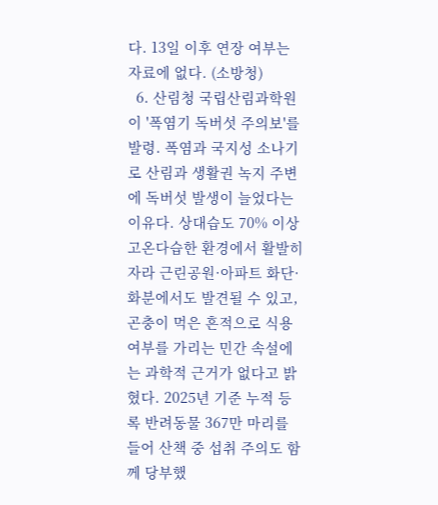다. 13일 이후 연장 여부는 자료에 없다. (소방청)
  6. 산림청 국립산림과학원이 '폭염기 독버섯 주의보'를 발령. 폭염과 국지성 소나기로 산림과 생활권 녹지 주변에 독버섯 발생이 늘었다는 이유다. 상대습도 70% 이상 고온다습한 환경에서 활발히 자라 근린공원·아파트 화단·화분에서도 발견될 수 있고, 곤충이 먹은 흔적으로 식용 여부를 가리는 민간 속설에는 과학적 근거가 없다고 밝혔다. 2025년 기준 누적 등록 반려동물 367만 마리를 들어 산책 중 섭취 주의도 함께 당부했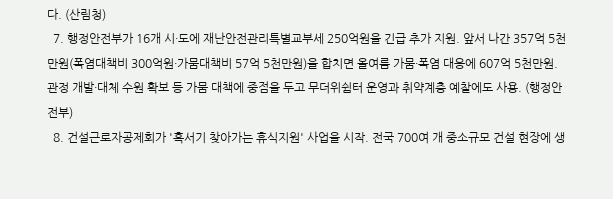다. (산림청)
  7. 행정안전부가 16개 시·도에 재난안전관리특별교부세 250억원을 긴급 추가 지원. 앞서 나간 357억 5천만원(폭염대책비 300억원·가뭄대책비 57억 5천만원)을 합치면 올여름 가뭄·폭염 대응에 607억 5천만원. 관정 개발·대체 수원 확보 등 가뭄 대책에 중점을 두고 무더위쉼터 운영과 취약계층 예찰에도 사용. (행정안전부)
  8. 건설근로자공제회가 '혹서기 찾아가는 휴식지원' 사업을 시작. 전국 700여 개 중소규모 건설 현장에 생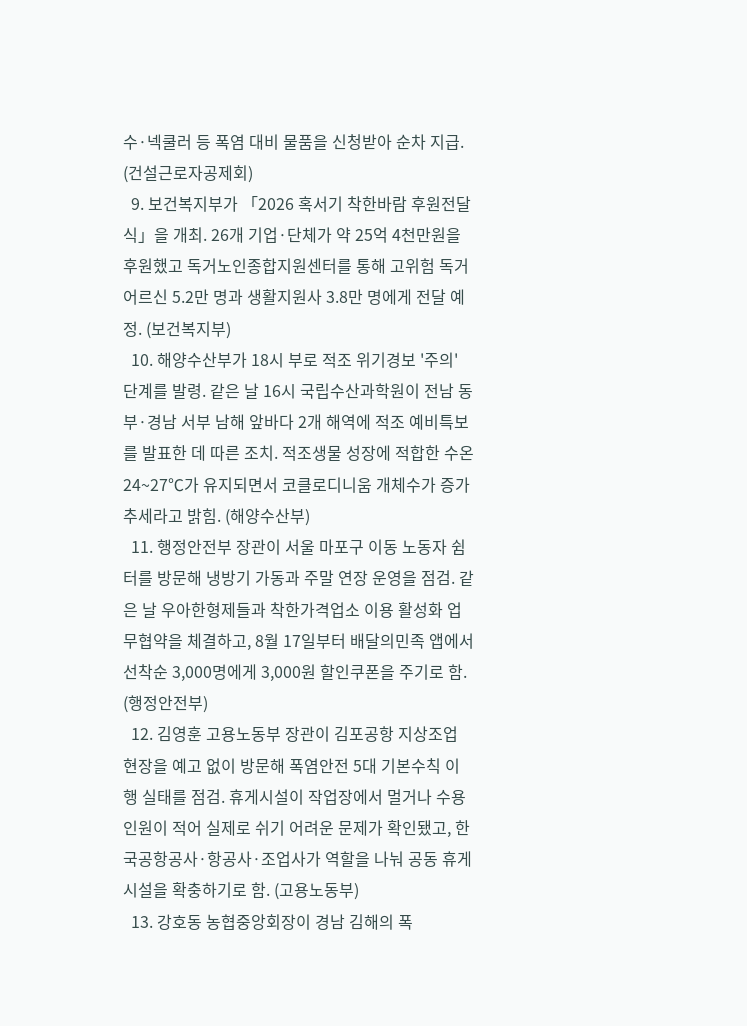수·넥쿨러 등 폭염 대비 물품을 신청받아 순차 지급. (건설근로자공제회)
  9. 보건복지부가 「2026 혹서기 착한바람 후원전달식」을 개최. 26개 기업·단체가 약 25억 4천만원을 후원했고 독거노인종합지원센터를 통해 고위험 독거 어르신 5.2만 명과 생활지원사 3.8만 명에게 전달 예정. (보건복지부)
  10. 해양수산부가 18시 부로 적조 위기경보 '주의' 단계를 발령. 같은 날 16시 국립수산과학원이 전남 동부·경남 서부 남해 앞바다 2개 해역에 적조 예비특보를 발표한 데 따른 조치. 적조생물 성장에 적합한 수온 24~27℃가 유지되면서 코클로디니움 개체수가 증가 추세라고 밝힘. (해양수산부)
  11. 행정안전부 장관이 서울 마포구 이동 노동자 쉼터를 방문해 냉방기 가동과 주말 연장 운영을 점검. 같은 날 우아한형제들과 착한가격업소 이용 활성화 업무협약을 체결하고, 8월 17일부터 배달의민족 앱에서 선착순 3,000명에게 3,000원 할인쿠폰을 주기로 함. (행정안전부)
  12. 김영훈 고용노동부 장관이 김포공항 지상조업 현장을 예고 없이 방문해 폭염안전 5대 기본수칙 이행 실태를 점검. 휴게시설이 작업장에서 멀거나 수용인원이 적어 실제로 쉬기 어려운 문제가 확인됐고, 한국공항공사·항공사·조업사가 역할을 나눠 공동 휴게시설을 확충하기로 함. (고용노동부)
  13. 강호동 농협중앙회장이 경남 김해의 폭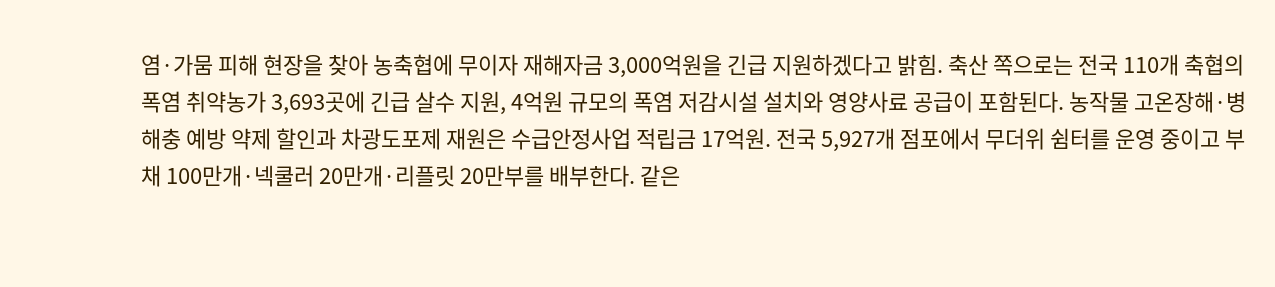염·가뭄 피해 현장을 찾아 농축협에 무이자 재해자금 3,000억원을 긴급 지원하겠다고 밝힘. 축산 쪽으로는 전국 110개 축협의 폭염 취약농가 3,693곳에 긴급 살수 지원, 4억원 규모의 폭염 저감시설 설치와 영양사료 공급이 포함된다. 농작물 고온장해·병해충 예방 약제 할인과 차광도포제 재원은 수급안정사업 적립금 17억원. 전국 5,927개 점포에서 무더위 쉼터를 운영 중이고 부채 100만개·넥쿨러 20만개·리플릿 20만부를 배부한다. 같은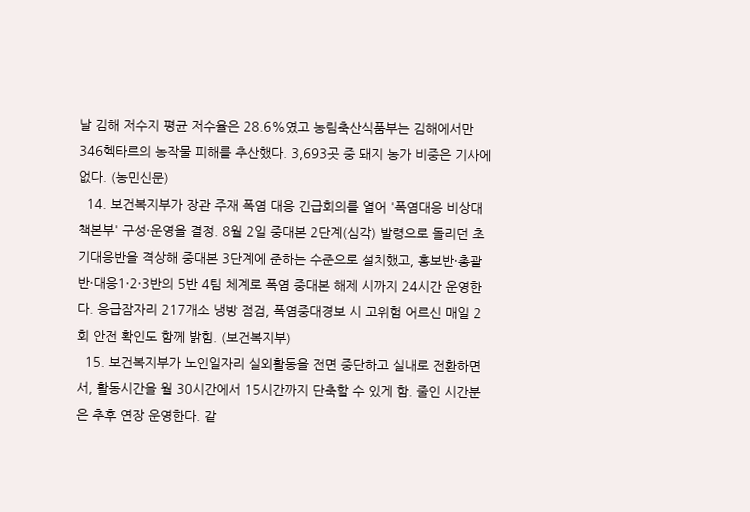날 김해 저수지 평균 저수율은 28.6%였고 농림축산식품부는 김해에서만 346헥타르의 농작물 피해를 추산했다. 3,693곳 중 돼지 농가 비중은 기사에 없다. (농민신문)
  14. 보건복지부가 장관 주재 폭염 대응 긴급회의를 열어 '폭염대응 비상대책본부' 구성·운영을 결정. 8월 2일 중대본 2단계(심각) 발령으로 돌리던 초기대응반을 격상해 중대본 3단계에 준하는 수준으로 설치했고, 홍보반·총괄반·대응1·2·3반의 5반 4팀 체계로 폭염 중대본 해제 시까지 24시간 운영한다. 응급잠자리 217개소 냉방 점검, 폭염중대경보 시 고위험 어르신 매일 2회 안전 확인도 함께 밝힘. (보건복지부)
  15. 보건복지부가 노인일자리 실외활동을 전면 중단하고 실내로 전환하면서, 활동시간을 월 30시간에서 15시간까지 단축할 수 있게 함. 줄인 시간분은 추후 연장 운영한다. 같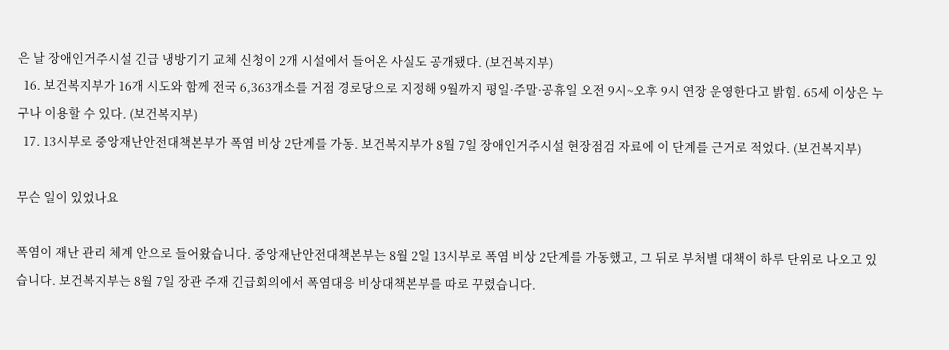은 날 장애인거주시설 긴급 냉방기기 교체 신청이 2개 시설에서 들어온 사실도 공개됐다. (보건복지부)
  16. 보건복지부가 16개 시도와 함께 전국 6,363개소를 거점 경로당으로 지정해 9월까지 평일·주말·공휴일 오전 9시~오후 9시 연장 운영한다고 밝힘. 65세 이상은 누구나 이용할 수 있다. (보건복지부)
  17. 13시부로 중앙재난안전대책본부가 폭염 비상 2단계를 가동. 보건복지부가 8월 7일 장애인거주시설 현장점검 자료에 이 단계를 근거로 적었다. (보건복지부)

무슨 일이 있었나요

폭염이 재난 관리 체계 안으로 들어왔습니다. 중앙재난안전대책본부는 8월 2일 13시부로 폭염 비상 2단계를 가동했고, 그 뒤로 부처별 대책이 하루 단위로 나오고 있습니다. 보건복지부는 8월 7일 장관 주재 긴급회의에서 폭염대응 비상대책본부를 따로 꾸렸습니다.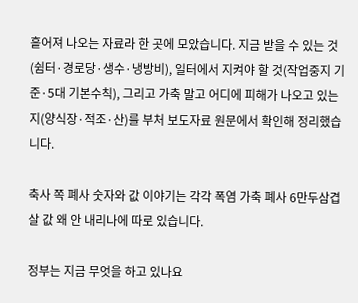흩어져 나오는 자료라 한 곳에 모았습니다. 지금 받을 수 있는 것(쉼터·경로당·생수·냉방비), 일터에서 지켜야 할 것(작업중지 기준·5대 기본수칙), 그리고 가축 말고 어디에 피해가 나오고 있는지(양식장·적조·산)를 부처 보도자료 원문에서 확인해 정리했습니다.

축사 쪽 폐사 숫자와 값 이야기는 각각 폭염 가축 폐사 6만두삼겹살 값 왜 안 내리나에 따로 있습니다.

정부는 지금 무엇을 하고 있나요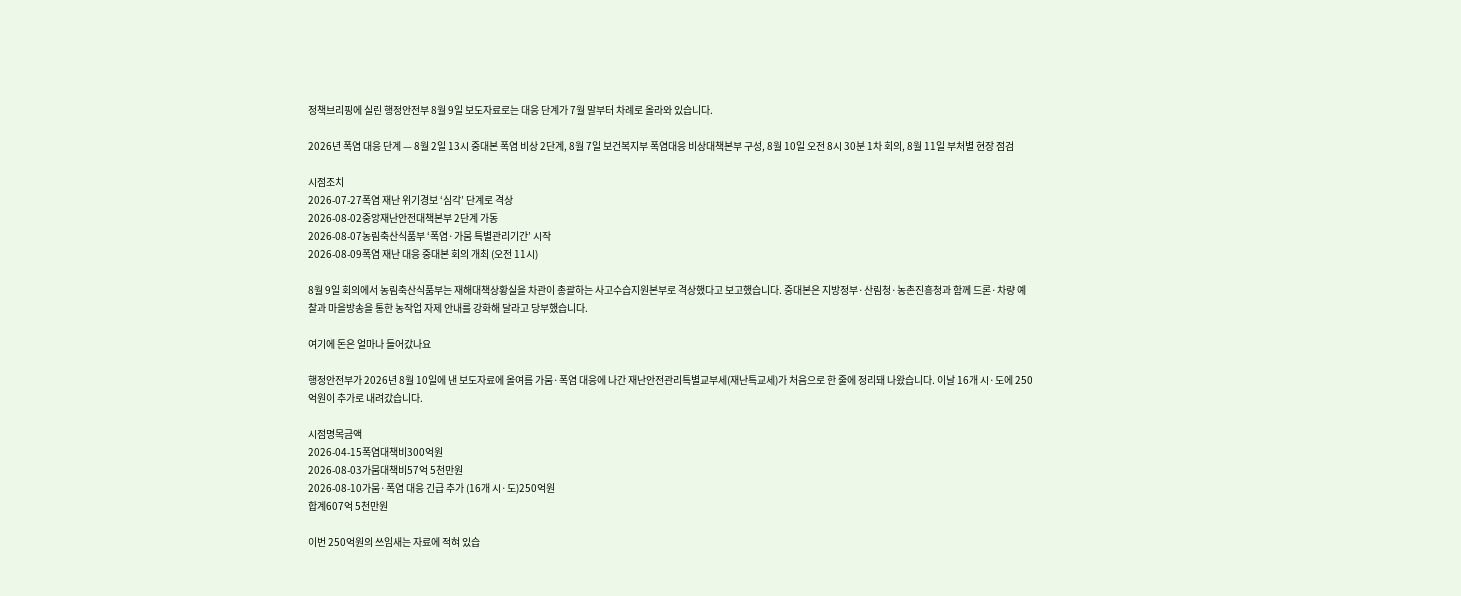정책브리핑에 실린 행정안전부 8월 9일 보도자료로는 대응 단계가 7월 말부터 차례로 올라와 있습니다.

2026년 폭염 대응 단계 — 8월 2일 13시 중대본 폭염 비상 2단계, 8월 7일 보건복지부 폭염대응 비상대책본부 구성, 8월 10일 오전 8시 30분 1차 회의, 8월 11일 부처별 현장 점검

시점조치
2026-07-27폭염 재난 위기경보 ‘심각’ 단계로 격상
2026-08-02중앙재난안전대책본부 2단계 가동
2026-08-07농림축산식품부 ‘폭염·가뭄 특별관리기간’ 시작
2026-08-09폭염 재난 대응 중대본 회의 개최 (오전 11시)

8월 9일 회의에서 농림축산식품부는 재해대책상황실을 차관이 총괄하는 사고수습지원본부로 격상했다고 보고했습니다. 중대본은 지방정부·산림청·농촌진흥청과 함께 드론·차량 예찰과 마을방송을 통한 농작업 자제 안내를 강화해 달라고 당부했습니다.

여기에 돈은 얼마나 들어갔나요

행정안전부가 2026년 8월 10일에 낸 보도자료에 올여름 가뭄·폭염 대응에 나간 재난안전관리특별교부세(재난특교세)가 처음으로 한 줄에 정리돼 나왔습니다. 이날 16개 시·도에 250억원이 추가로 내려갔습니다.

시점명목금액
2026-04-15폭염대책비300억원
2026-08-03가뭄대책비57억 5천만원
2026-08-10가뭄·폭염 대응 긴급 추가 (16개 시·도)250억원
합계607억 5천만원

이번 250억원의 쓰임새는 자료에 적혀 있습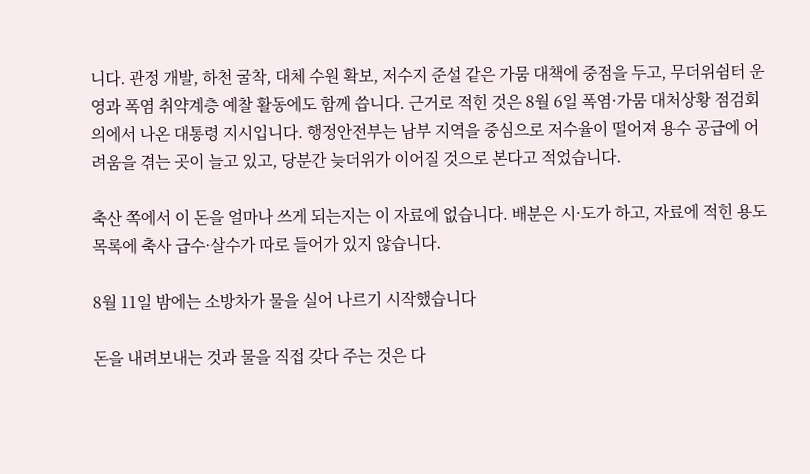니다. 관정 개발, 하천 굴착, 대체 수원 확보, 저수지 준설 같은 가뭄 대책에 중점을 두고, 무더위쉼터 운영과 폭염 취약계층 예찰 활동에도 함께 씁니다. 근거로 적힌 것은 8월 6일 폭염·가뭄 대처상황 점검회의에서 나온 대통령 지시입니다. 행정안전부는 남부 지역을 중심으로 저수율이 떨어져 용수 공급에 어려움을 겪는 곳이 늘고 있고, 당분간 늦더위가 이어질 것으로 본다고 적었습니다.

축산 쪽에서 이 돈을 얼마나 쓰게 되는지는 이 자료에 없습니다. 배분은 시·도가 하고, 자료에 적힌 용도 목록에 축사 급수·살수가 따로 들어가 있지 않습니다.

8월 11일 밤에는 소방차가 물을 실어 나르기 시작했습니다

돈을 내려보내는 것과 물을 직접 갖다 주는 것은 다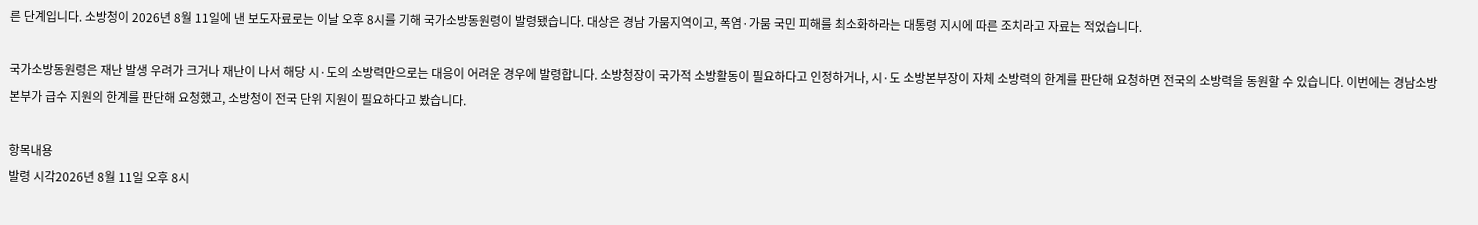른 단계입니다. 소방청이 2026년 8월 11일에 낸 보도자료로는 이날 오후 8시를 기해 국가소방동원령이 발령됐습니다. 대상은 경남 가뭄지역이고, 폭염·가뭄 국민 피해를 최소화하라는 대통령 지시에 따른 조치라고 자료는 적었습니다.

국가소방동원령은 재난 발생 우려가 크거나 재난이 나서 해당 시·도의 소방력만으로는 대응이 어려운 경우에 발령합니다. 소방청장이 국가적 소방활동이 필요하다고 인정하거나, 시·도 소방본부장이 자체 소방력의 한계를 판단해 요청하면 전국의 소방력을 동원할 수 있습니다. 이번에는 경남소방본부가 급수 지원의 한계를 판단해 요청했고, 소방청이 전국 단위 지원이 필요하다고 봤습니다.

항목내용
발령 시각2026년 8월 11일 오후 8시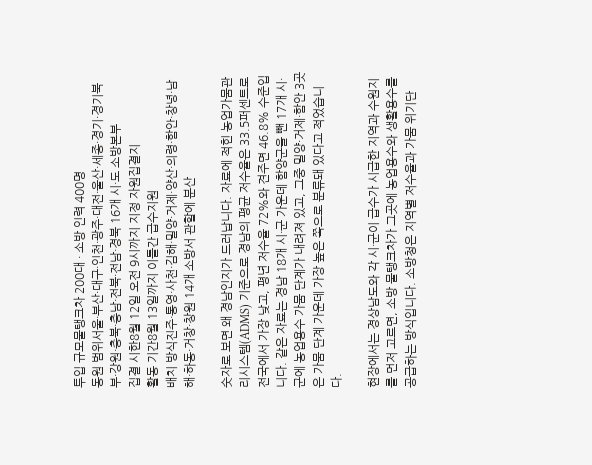투입 규모물탱크차 200대 · 소방 인력 400명
동원 범위서울·부산·대구·인천·광주·대전·울산·세종·경기·경기북부·강원·충북·충남·전북·전남·경북 16개 시·도 소방본부
집결 시한8월 12일 오전 9시까지 지정 자원집결지
활동 기간8월 13일까지 이틀간 급수지원
배치 방식진주·통영·사천·김해·밀양·거제·양산·의령·함안·창녕·남해·하동·거창·창원 14개 소방서 관할에 분산

숫자로 보면 왜 경남인지가 드러납니다. 자료에 적힌 농업가뭄관리시스템(ADMS) 기준으로 경남의 평균 저수율은 33.5퍼센트로 전국에서 가장 낮고, 평년 저수율 72%와 견주면 46.8% 수준입니다. 같은 자료는 경남 18개 시·군 가운데 함양군을 뺀 17개 시·군에 농업용수 가뭄 단계가 내려져 있고, 그중 밀양·거제·함안 3곳은 가뭄 단계 가운데 가장 높은 쪽으로 분류돼 있다고 적었습니다.

현장에서는 경상남도와 각 시·군이 급수가 시급한 지역과 수원지를 먼저 고르면, 소방 물탱크차가 그곳에 농업용수와 생활용수를 공급하는 방식입니다. 소방청은 지역별 저수율과 가뭄 위기단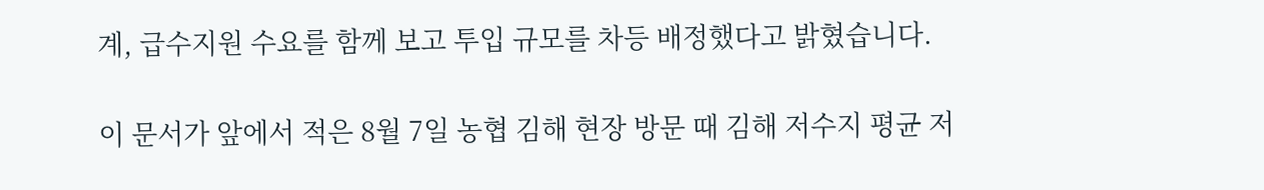계, 급수지원 수요를 함께 보고 투입 규모를 차등 배정했다고 밝혔습니다.

이 문서가 앞에서 적은 8월 7일 농협 김해 현장 방문 때 김해 저수지 평균 저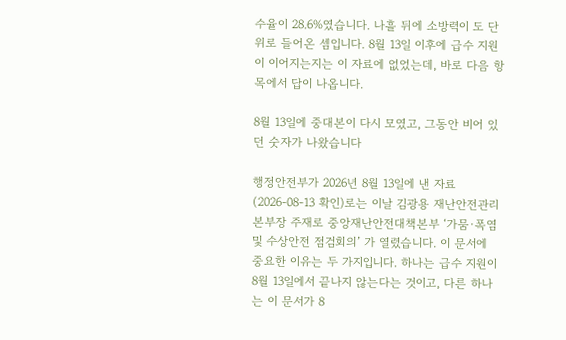수율이 28.6%였습니다. 나흘 뒤에 소방력이 도 단위로 들어온 셈입니다. 8월 13일 이후에 급수 지원이 이어지는지는 이 자료에 없었는데, 바로 다음 항목에서 답이 나옵니다.

8월 13일에 중대본이 다시 모였고, 그동안 비어 있던 숫자가 나왔습니다

행정안전부가 2026년 8월 13일에 낸 자료(2026-08-13 확인)로는 이날 김광용 재난안전관리본부장 주재로 중앙재난안전대책본부 ‘가뭄·폭염 및 수상안전 점검회의’ 가 열렸습니다. 이 문서에 중요한 이유는 두 가지입니다. 하나는 급수 지원이 8월 13일에서 끝나지 않는다는 것이고, 다른 하나는 이 문서가 8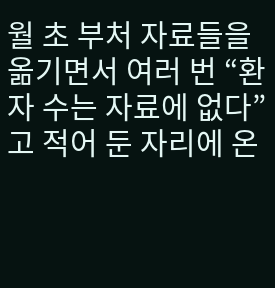월 초 부처 자료들을 옮기면서 여러 번 “환자 수는 자료에 없다”고 적어 둔 자리에 온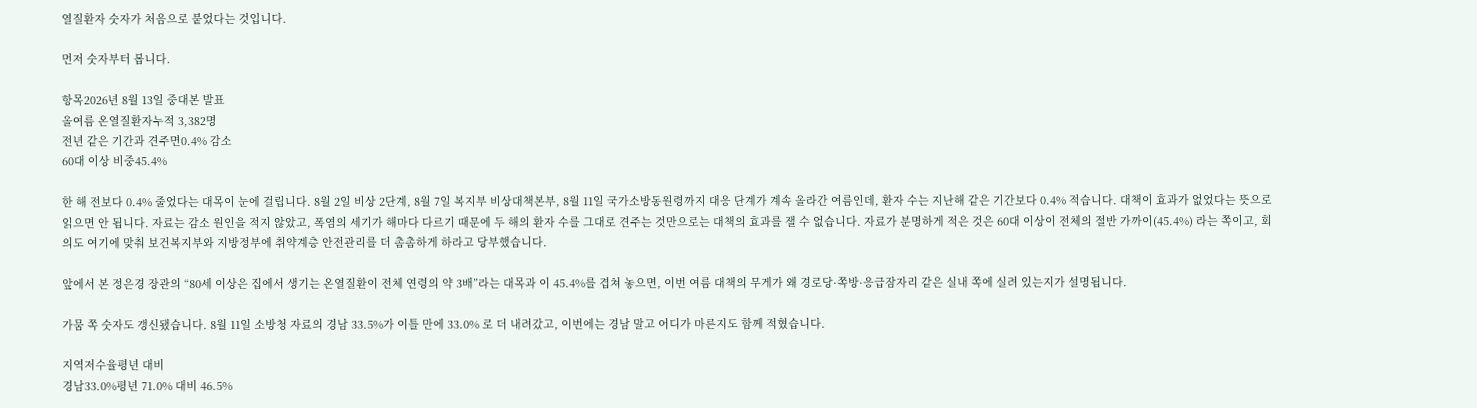열질환자 숫자가 처음으로 붙었다는 것입니다.

먼저 숫자부터 봅니다.

항목2026년 8월 13일 중대본 발표
올여름 온열질환자누적 3,382명
전년 같은 기간과 견주면0.4% 감소
60대 이상 비중45.4%

한 해 전보다 0.4% 줄었다는 대목이 눈에 걸립니다. 8월 2일 비상 2단계, 8월 7일 복지부 비상대책본부, 8월 11일 국가소방동원령까지 대응 단계가 계속 올라간 여름인데, 환자 수는 지난해 같은 기간보다 0.4% 적습니다. 대책이 효과가 없었다는 뜻으로 읽으면 안 됩니다. 자료는 감소 원인을 적지 않았고, 폭염의 세기가 해마다 다르기 때문에 두 해의 환자 수를 그대로 견주는 것만으로는 대책의 효과를 잴 수 없습니다. 자료가 분명하게 적은 것은 60대 이상이 전체의 절반 가까이(45.4%) 라는 쪽이고, 회의도 여기에 맞춰 보건복지부와 지방정부에 취약계층 안전관리를 더 촘촘하게 하라고 당부했습니다.

앞에서 본 정은경 장관의 “80세 이상은 집에서 생기는 온열질환이 전체 연령의 약 3배”라는 대목과 이 45.4%를 겹쳐 놓으면, 이번 여름 대책의 무게가 왜 경로당·쪽방·응급잠자리 같은 실내 쪽에 실려 있는지가 설명됩니다.

가뭄 쪽 숫자도 갱신됐습니다. 8월 11일 소방청 자료의 경남 33.5%가 이틀 만에 33.0% 로 더 내려갔고, 이번에는 경남 말고 어디가 마른지도 함께 적혔습니다.

지역저수율평년 대비
경남33.0%평년 71.0% 대비 46.5%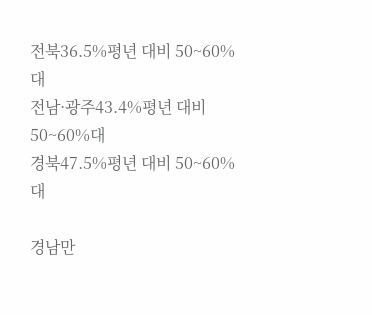전북36.5%평년 대비 50~60%대
전남·광주43.4%평년 대비 50~60%대
경북47.5%평년 대비 50~60%대

경남만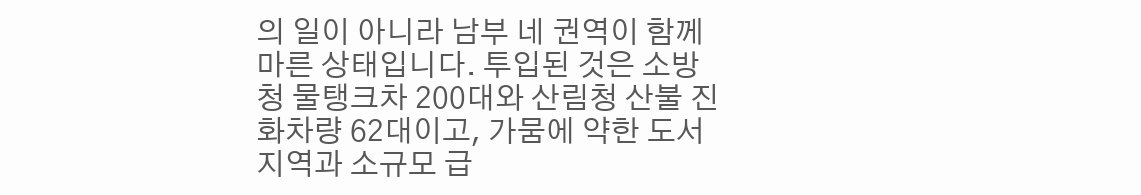의 일이 아니라 남부 네 권역이 함께 마른 상태입니다. 투입된 것은 소방청 물탱크차 200대와 산림청 산불 진화차량 62대이고, 가뭄에 약한 도서지역과 소규모 급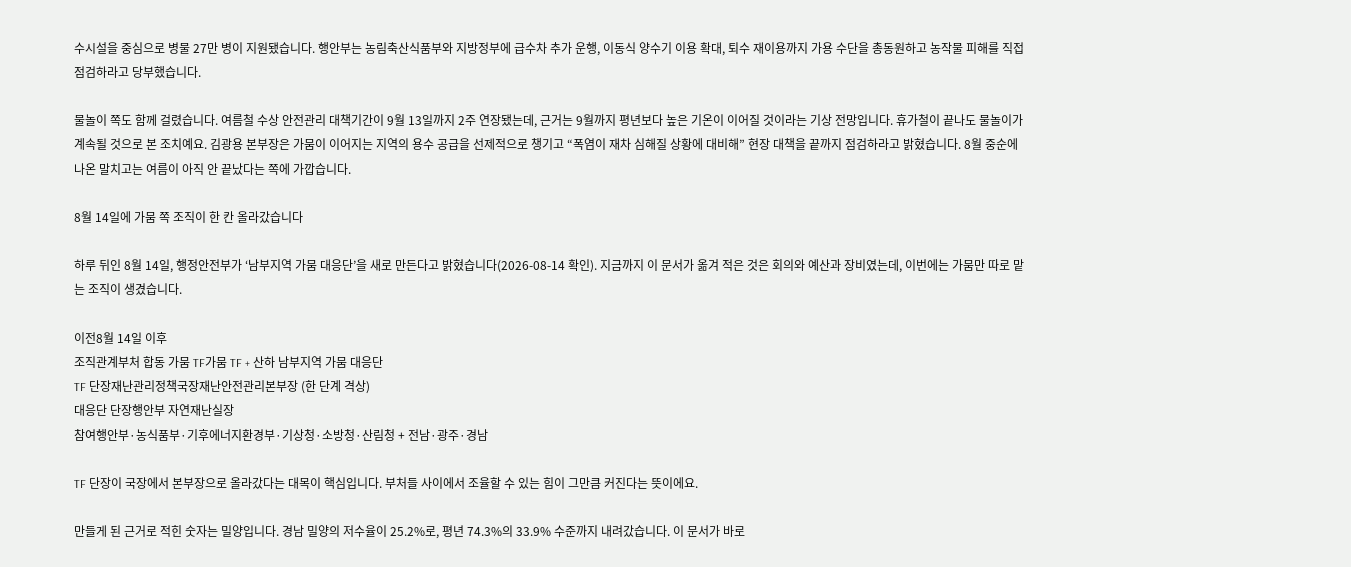수시설을 중심으로 병물 27만 병이 지원됐습니다. 행안부는 농림축산식품부와 지방정부에 급수차 추가 운행, 이동식 양수기 이용 확대, 퇴수 재이용까지 가용 수단을 총동원하고 농작물 피해를 직접 점검하라고 당부했습니다.

물놀이 쪽도 함께 걸렸습니다. 여름철 수상 안전관리 대책기간이 9월 13일까지 2주 연장됐는데, 근거는 9월까지 평년보다 높은 기온이 이어질 것이라는 기상 전망입니다. 휴가철이 끝나도 물놀이가 계속될 것으로 본 조치예요. 김광용 본부장은 가뭄이 이어지는 지역의 용수 공급을 선제적으로 챙기고 “폭염이 재차 심해질 상황에 대비해” 현장 대책을 끝까지 점검하라고 밝혔습니다. 8월 중순에 나온 말치고는 여름이 아직 안 끝났다는 쪽에 가깝습니다.

8월 14일에 가뭄 쪽 조직이 한 칸 올라갔습니다

하루 뒤인 8월 14일, 행정안전부가 ‘남부지역 가뭄 대응단’을 새로 만든다고 밝혔습니다(2026-08-14 확인). 지금까지 이 문서가 옮겨 적은 것은 회의와 예산과 장비였는데, 이번에는 가뭄만 따로 맡는 조직이 생겼습니다.

이전8월 14일 이후
조직관계부처 합동 가뭄 TF가뭄 TF + 산하 남부지역 가뭄 대응단
TF 단장재난관리정책국장재난안전관리본부장 (한 단계 격상)
대응단 단장행안부 자연재난실장
참여행안부·농식품부·기후에너지환경부·기상청·소방청·산림청 + 전남·광주·경남

TF 단장이 국장에서 본부장으로 올라갔다는 대목이 핵심입니다. 부처들 사이에서 조율할 수 있는 힘이 그만큼 커진다는 뜻이에요.

만들게 된 근거로 적힌 숫자는 밀양입니다. 경남 밀양의 저수율이 25.2%로, 평년 74.3%의 33.9% 수준까지 내려갔습니다. 이 문서가 바로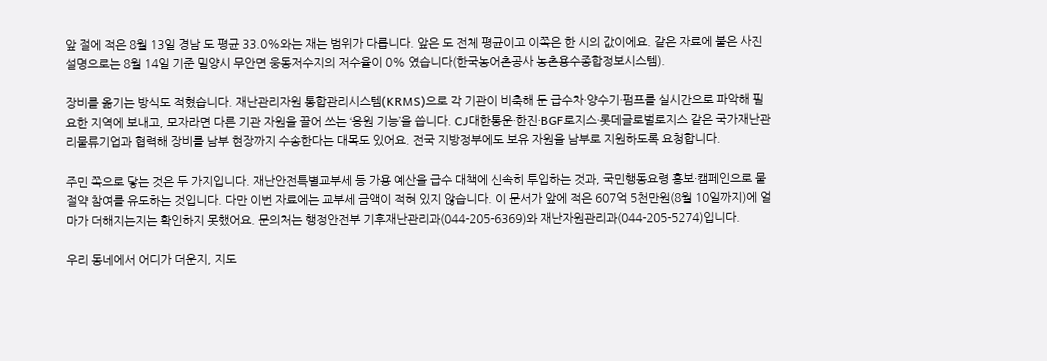앞 절에 적은 8월 13일 경남 도 평균 33.0%와는 재는 범위가 다릅니다. 앞은 도 전체 평균이고 이쪽은 한 시의 값이에요. 같은 자료에 붙은 사진 설명으로는 8월 14일 기준 밀양시 무안면 웅동저수지의 저수율이 0% 였습니다(한국농어촌공사 농촌용수종합정보시스템).

장비를 옮기는 방식도 적혔습니다. 재난관리자원 통합관리시스템(KRMS)으로 각 기관이 비축해 둔 급수차·양수기·펌프를 실시간으로 파악해 필요한 지역에 보내고, 모자라면 다른 기관 자원을 끌어 쓰는 ‘응원 기능’을 씁니다. CJ대한통운·한진·BGF로지스·롯데글로벌로지스 같은 국가재난관리물류기업과 협력해 장비를 남부 현장까지 수송한다는 대목도 있어요. 전국 지방정부에도 보유 자원을 남부로 지원하도록 요청합니다.

주민 쪽으로 닿는 것은 두 가지입니다. 재난안전특별교부세 등 가용 예산을 급수 대책에 신속히 투입하는 것과, 국민행동요령 홍보·캠페인으로 물 절약 참여를 유도하는 것입니다. 다만 이번 자료에는 교부세 금액이 적혀 있지 않습니다. 이 문서가 앞에 적은 607억 5천만원(8월 10일까지)에 얼마가 더해지는지는 확인하지 못했어요. 문의처는 행정안전부 기후재난관리과(044-205-6369)와 재난자원관리과(044-205-5274)입니다.

우리 동네에서 어디가 더운지, 지도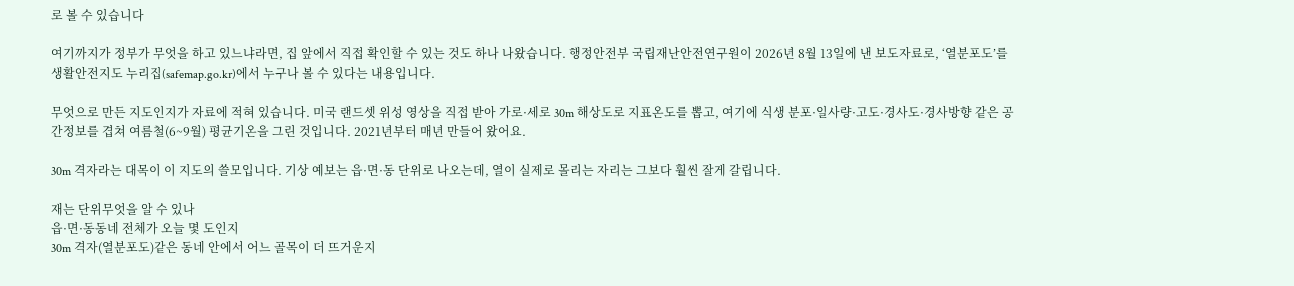로 볼 수 있습니다

여기까지가 정부가 무엇을 하고 있느냐라면, 집 앞에서 직접 확인할 수 있는 것도 하나 나왔습니다. 행정안전부 국립재난안전연구원이 2026년 8월 13일에 낸 보도자료로, ‘열분포도’를 생활안전지도 누리집(safemap.go.kr)에서 누구나 볼 수 있다는 내용입니다.

무엇으로 만든 지도인지가 자료에 적혀 있습니다. 미국 랜드셋 위성 영상을 직접 받아 가로·세로 30m 해상도로 지표온도를 뽑고, 여기에 식생 분포·일사량·고도·경사도·경사방향 같은 공간정보를 겹쳐 여름철(6~9월) 평균기온을 그린 것입니다. 2021년부터 매년 만들어 왔어요.

30m 격자라는 대목이 이 지도의 쓸모입니다. 기상 예보는 읍·면·동 단위로 나오는데, 열이 실제로 몰리는 자리는 그보다 훨씬 잘게 갈립니다.

재는 단위무엇을 알 수 있나
읍·면·동동네 전체가 오늘 몇 도인지
30m 격자(열분포도)같은 동네 안에서 어느 골목이 더 뜨거운지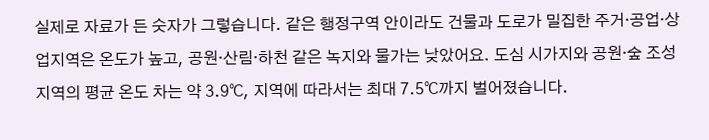실제로 자료가 든 숫자가 그렇습니다. 같은 행정구역 안이라도 건물과 도로가 밀집한 주거·공업·상업지역은 온도가 높고, 공원·산림·하천 같은 녹지와 물가는 낮았어요. 도심 시가지와 공원·숲 조성 지역의 평균 온도 차는 약 3.9℃, 지역에 따라서는 최대 7.5℃까지 벌어졌습니다.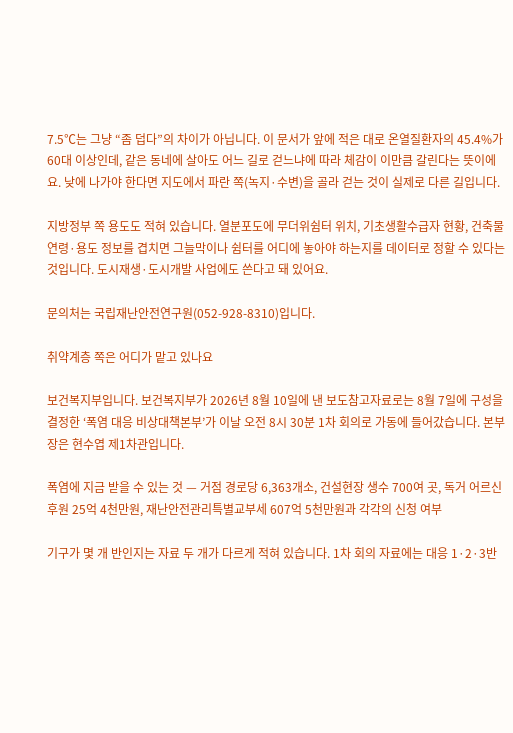7.5℃는 그냥 “좀 덥다”의 차이가 아닙니다. 이 문서가 앞에 적은 대로 온열질환자의 45.4%가 60대 이상인데, 같은 동네에 살아도 어느 길로 걷느냐에 따라 체감이 이만큼 갈린다는 뜻이에요. 낮에 나가야 한다면 지도에서 파란 쪽(녹지·수변)을 골라 걷는 것이 실제로 다른 길입니다.

지방정부 쪽 용도도 적혀 있습니다. 열분포도에 무더위쉼터 위치, 기초생활수급자 현황, 건축물 연령·용도 정보를 겹치면 그늘막이나 쉼터를 어디에 놓아야 하는지를 데이터로 정할 수 있다는 것입니다. 도시재생·도시개발 사업에도 쓴다고 돼 있어요.

문의처는 국립재난안전연구원(052-928-8310)입니다.

취약계층 쪽은 어디가 맡고 있나요

보건복지부입니다. 보건복지부가 2026년 8월 10일에 낸 보도참고자료로는 8월 7일에 구성을 결정한 ‘폭염 대응 비상대책본부’가 이날 오전 8시 30분 1차 회의로 가동에 들어갔습니다. 본부장은 현수엽 제1차관입니다.

폭염에 지금 받을 수 있는 것 — 거점 경로당 6,363개소, 건설현장 생수 700여 곳, 독거 어르신 후원 25억 4천만원, 재난안전관리특별교부세 607억 5천만원과 각각의 신청 여부

기구가 몇 개 반인지는 자료 두 개가 다르게 적혀 있습니다. 1차 회의 자료에는 대응 1·2·3반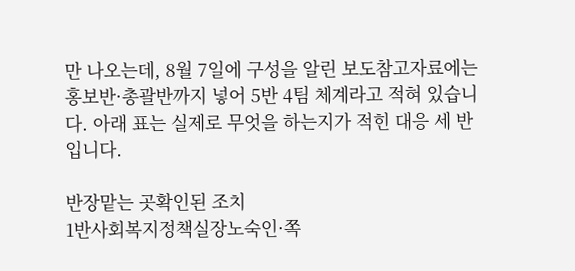만 나오는데, 8월 7일에 구성을 알린 보도참고자료에는 홍보반·총괄반까지 넣어 5반 4팀 체계라고 적혀 있습니다. 아래 표는 실제로 무엇을 하는지가 적힌 대응 세 반입니다.

반장맡는 곳확인된 조치
1반사회복지정책실장노숙인·쪽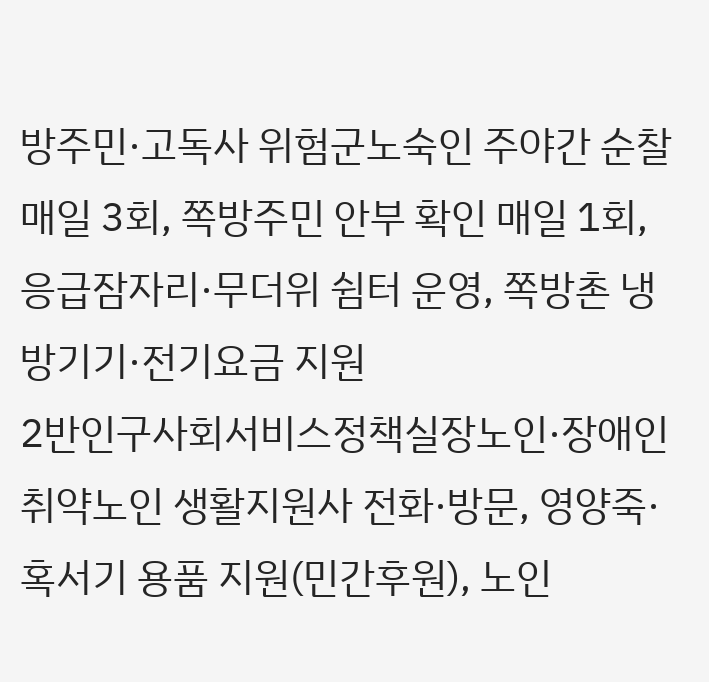방주민·고독사 위험군노숙인 주야간 순찰 매일 3회, 쪽방주민 안부 확인 매일 1회, 응급잠자리·무더위 쉼터 운영, 쪽방촌 냉방기기·전기요금 지원
2반인구사회서비스정책실장노인·장애인취약노인 생활지원사 전화·방문, 영양죽·혹서기 용품 지원(민간후원), 노인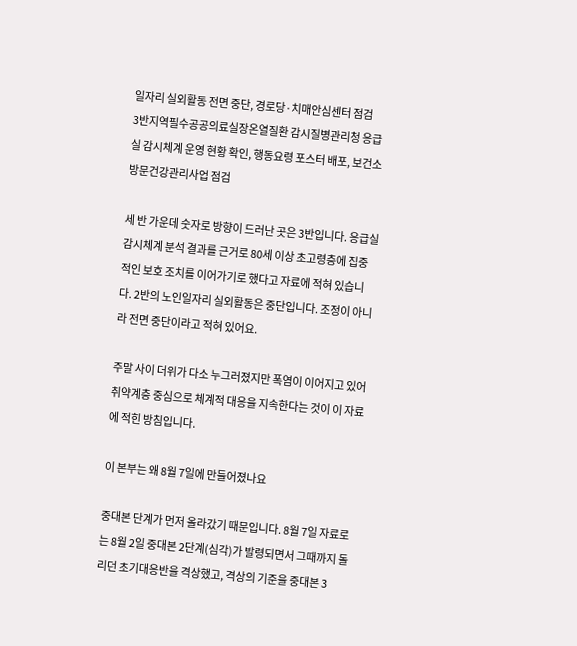일자리 실외활동 전면 중단, 경로당·치매안심센터 점검
3반지역필수공공의료실장온열질환 감시질병관리청 응급실 감시체계 운영 현황 확인, 행동요령 포스터 배포, 보건소 방문건강관리사업 점검

세 반 가운데 숫자로 방향이 드러난 곳은 3반입니다. 응급실 감시체계 분석 결과를 근거로 80세 이상 초고령층에 집중적인 보호 조치를 이어가기로 했다고 자료에 적혀 있습니다. 2반의 노인일자리 실외활동은 중단입니다. 조정이 아니라 전면 중단이라고 적혀 있어요.

주말 사이 더위가 다소 누그러졌지만 폭염이 이어지고 있어 취약계층 중심으로 체계적 대응을 지속한다는 것이 이 자료에 적힌 방침입니다.

이 본부는 왜 8월 7일에 만들어졌나요

중대본 단계가 먼저 올라갔기 때문입니다. 8월 7일 자료로는 8월 2일 중대본 2단계(심각)가 발령되면서 그때까지 돌리던 초기대응반을 격상했고, 격상의 기준을 중대본 3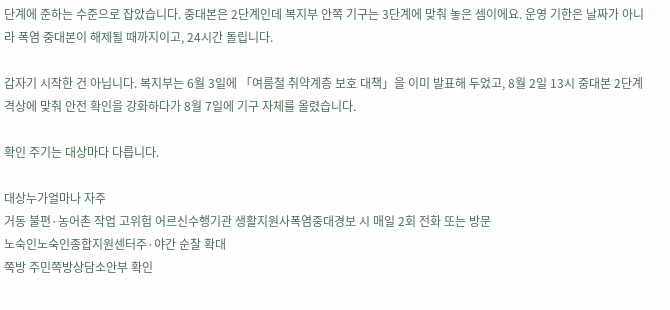단계에 준하는 수준으로 잡았습니다. 중대본은 2단계인데 복지부 안쪽 기구는 3단계에 맞춰 놓은 셈이에요. 운영 기한은 날짜가 아니라 폭염 중대본이 해제될 때까지이고, 24시간 돌립니다.

갑자기 시작한 건 아닙니다. 복지부는 6월 3일에 「여름철 취약계층 보호 대책」을 이미 발표해 두었고, 8월 2일 13시 중대본 2단계 격상에 맞춰 안전 확인을 강화하다가 8월 7일에 기구 자체를 올렸습니다.

확인 주기는 대상마다 다릅니다.

대상누가얼마나 자주
거동 불편·농어촌 작업 고위험 어르신수행기관 생활지원사폭염중대경보 시 매일 2회 전화 또는 방문
노숙인노숙인종합지원센터주·야간 순찰 확대
쪽방 주민쪽방상담소안부 확인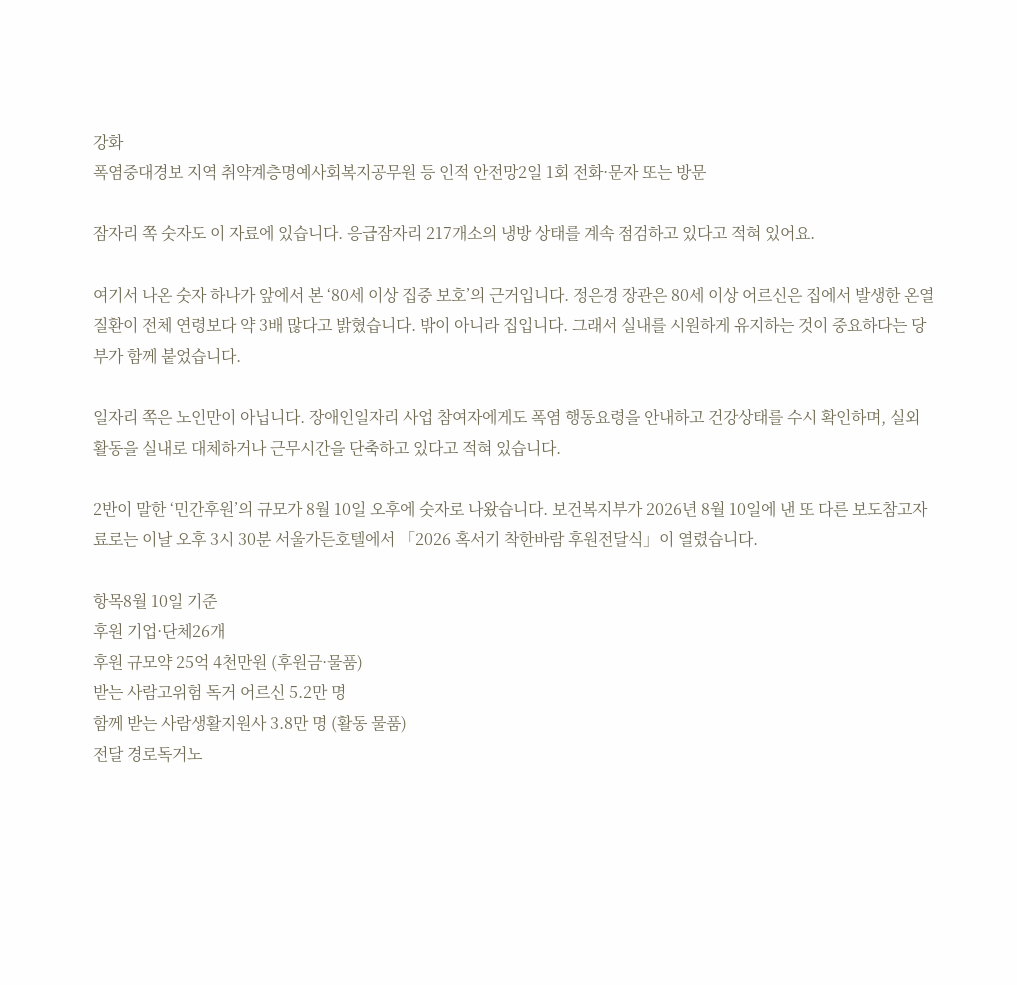강화
폭염중대경보 지역 취약계층명예사회복지공무원 등 인적 안전망2일 1회 전화·문자 또는 방문

잠자리 쪽 숫자도 이 자료에 있습니다. 응급잠자리 217개소의 냉방 상태를 계속 점검하고 있다고 적혀 있어요.

여기서 나온 숫자 하나가 앞에서 본 ‘80세 이상 집중 보호’의 근거입니다. 정은경 장관은 80세 이상 어르신은 집에서 발생한 온열질환이 전체 연령보다 약 3배 많다고 밝혔습니다. 밖이 아니라 집입니다. 그래서 실내를 시원하게 유지하는 것이 중요하다는 당부가 함께 붙었습니다.

일자리 쪽은 노인만이 아닙니다. 장애인일자리 사업 참여자에게도 폭염 행동요령을 안내하고 건강상태를 수시 확인하며, 실외 활동을 실내로 대체하거나 근무시간을 단축하고 있다고 적혀 있습니다.

2반이 말한 ‘민간후원’의 규모가 8월 10일 오후에 숫자로 나왔습니다. 보건복지부가 2026년 8월 10일에 낸 또 다른 보도참고자료로는 이날 오후 3시 30분 서울가든호텔에서 「2026 혹서기 착한바람 후원전달식」이 열렸습니다.

항목8월 10일 기준
후원 기업·단체26개
후원 규모약 25억 4천만원 (후원금·물품)
받는 사람고위험 독거 어르신 5.2만 명
함께 받는 사람생활지원사 3.8만 명 (활동 물품)
전달 경로독거노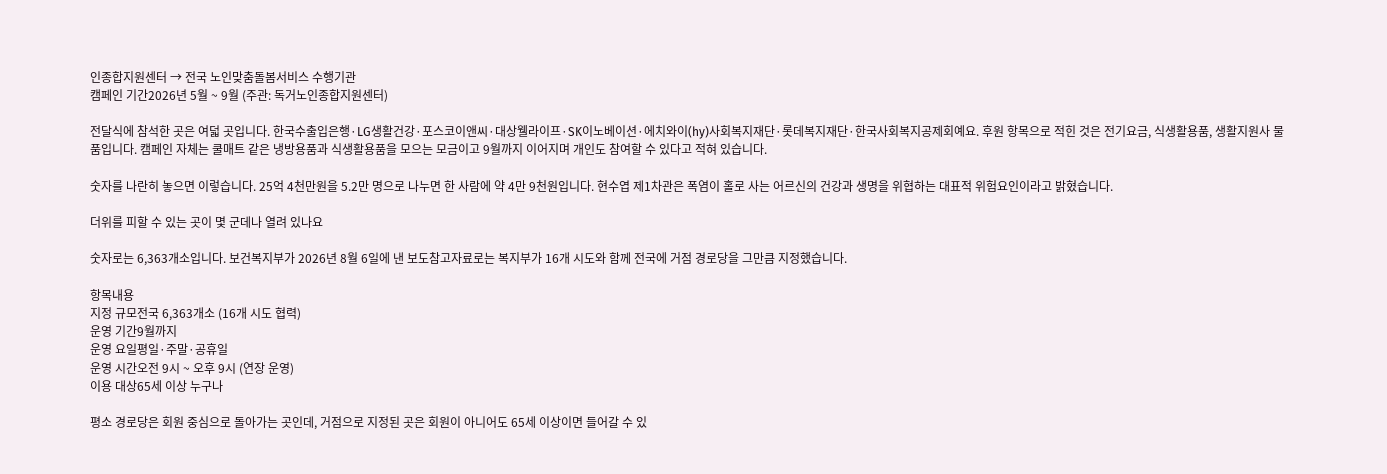인종합지원센터 → 전국 노인맞춤돌봄서비스 수행기관
캠페인 기간2026년 5월 ~ 9월 (주관: 독거노인종합지원센터)

전달식에 참석한 곳은 여덟 곳입니다. 한국수출입은행·LG생활건강·포스코이앤씨·대상웰라이프·SK이노베이션·에치와이(hy)사회복지재단·롯데복지재단·한국사회복지공제회예요. 후원 항목으로 적힌 것은 전기요금, 식생활용품, 생활지원사 물품입니다. 캠페인 자체는 쿨매트 같은 냉방용품과 식생활용품을 모으는 모금이고 9월까지 이어지며 개인도 참여할 수 있다고 적혀 있습니다.

숫자를 나란히 놓으면 이렇습니다. 25억 4천만원을 5.2만 명으로 나누면 한 사람에 약 4만 9천원입니다. 현수엽 제1차관은 폭염이 홀로 사는 어르신의 건강과 생명을 위협하는 대표적 위험요인이라고 밝혔습니다.

더위를 피할 수 있는 곳이 몇 군데나 열려 있나요

숫자로는 6,363개소입니다. 보건복지부가 2026년 8월 6일에 낸 보도참고자료로는 복지부가 16개 시도와 함께 전국에 거점 경로당을 그만큼 지정했습니다.

항목내용
지정 규모전국 6,363개소 (16개 시도 협력)
운영 기간9월까지
운영 요일평일·주말·공휴일
운영 시간오전 9시 ~ 오후 9시 (연장 운영)
이용 대상65세 이상 누구나

평소 경로당은 회원 중심으로 돌아가는 곳인데, 거점으로 지정된 곳은 회원이 아니어도 65세 이상이면 들어갈 수 있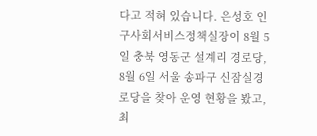다고 적혀 있습니다. 은성호 인구사회서비스정책실장이 8월 5일 충북 영동군 설계리 경로당, 8월 6일 서울 송파구 신잠실경로당을 찾아 운영 현황을 봤고, 최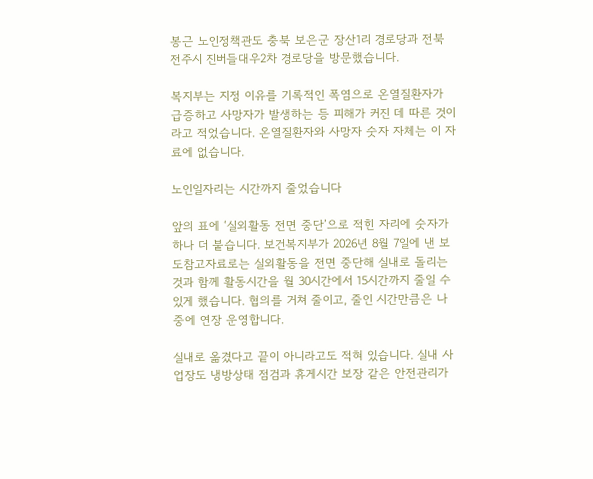봉근 노인정책관도 충북 보은군 장산1리 경로당과 전북 전주시 진버들대우2차 경로당을 방문했습니다.

복지부는 지정 이유를 기록적인 폭염으로 온열질환자가 급증하고 사망자가 발생하는 등 피해가 커진 데 따른 것이라고 적었습니다. 온열질환자와 사망자 숫자 자체는 이 자료에 없습니다.

노인일자리는 시간까지 줄었습니다

앞의 표에 ‘실외활동 전면 중단’으로 적힌 자리에 숫자가 하나 더 붙습니다. 보건복지부가 2026년 8월 7일에 낸 보도참고자료로는 실외활동을 전면 중단해 실내로 돌리는 것과 함께 활동시간을 월 30시간에서 15시간까지 줄일 수 있게 했습니다. 협의를 거쳐 줄이고, 줄인 시간만큼은 나중에 연장 운영합니다.

실내로 옮겼다고 끝이 아니라고도 적혀 있습니다. 실내 사업장도 냉방상태 점검과 휴게시간 보장 같은 안전관리가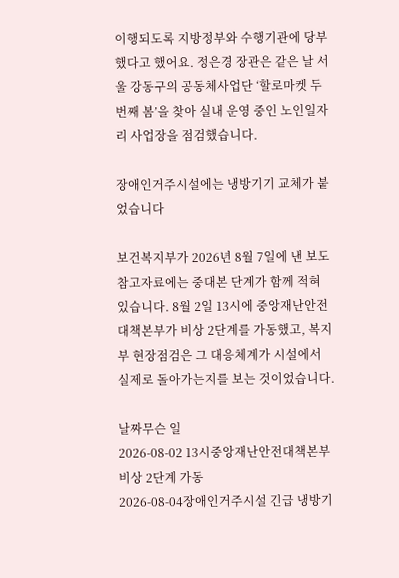이행되도록 지방정부와 수행기관에 당부했다고 했어요. 정은경 장관은 같은 날 서울 강동구의 공동체사업단 ‘할로마켓 두 번째 봄’을 찾아 실내 운영 중인 노인일자리 사업장을 점검했습니다.

장애인거주시설에는 냉방기기 교체가 붙었습니다

보건복지부가 2026년 8월 7일에 낸 보도참고자료에는 중대본 단계가 함께 적혀 있습니다. 8월 2일 13시에 중앙재난안전대책본부가 비상 2단계를 가동했고, 복지부 현장점검은 그 대응체계가 시설에서 실제로 돌아가는지를 보는 것이었습니다.

날짜무슨 일
2026-08-02 13시중앙재난안전대책본부 비상 2단계 가동
2026-08-04장애인거주시설 긴급 냉방기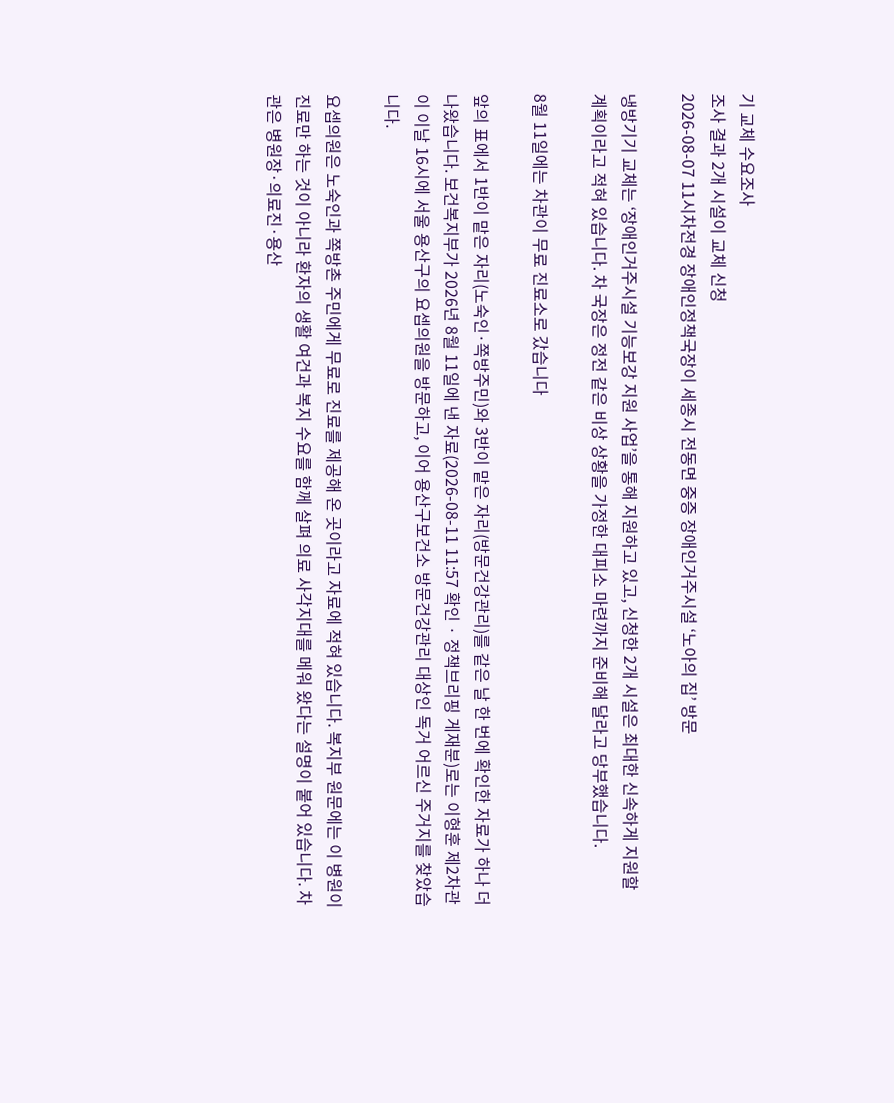기 교체 수요조사
조사 결과 2개 시설이 교체 신청
2026-08-07 11시차전경 장애인정책국장이 세종시 전동면 중증 장애인거주시설 ‘노아의 집’ 방문

냉방기기 교체는 ‘장애인거주시설 기능보강 지원 사업’을 통해 지원하고 있고, 신청한 2개 시설은 최대한 신속하게 지원할 계획이라고 적혀 있습니다. 차 국장은 정전 같은 비상 상황을 가정한 대피소 마련까지 준비해 달라고 당부했습니다.

8월 11일에는 차관이 무료 진료소로 갔습니다

앞의 표에서 1반이 맡은 자리(노숙인·쪽방주민)와 3반이 맡은 자리(방문건강관리)를 같은 날 한 번에 확인한 자료가 하나 더 나왔습니다. 보건복지부가 2026년 8월 11일에 낸 자료(2026-08-11 11:57 확인 · 정책브리핑 게재분)로는 이형훈 제2차관이 이날 16시에 서울 용산구의 요셉의원을 방문하고, 이어 용산구보건소 방문건강관리 대상인 독거 어르신 주거지를 찾았습니다.

요셉의원은 노숙인과 쪽방촌 주민에게 무료로 진료를 제공해 온 곳이라고 자료에 적혀 있습니다. 복지부 원문에는 이 병원이 진료만 하는 것이 아니라 환자의 생활 여건과 복지 수요를 함께 살펴 의료 사각지대를 메워 왔다는 설명이 붙어 있습니다. 차관은 병원장·의료진·용산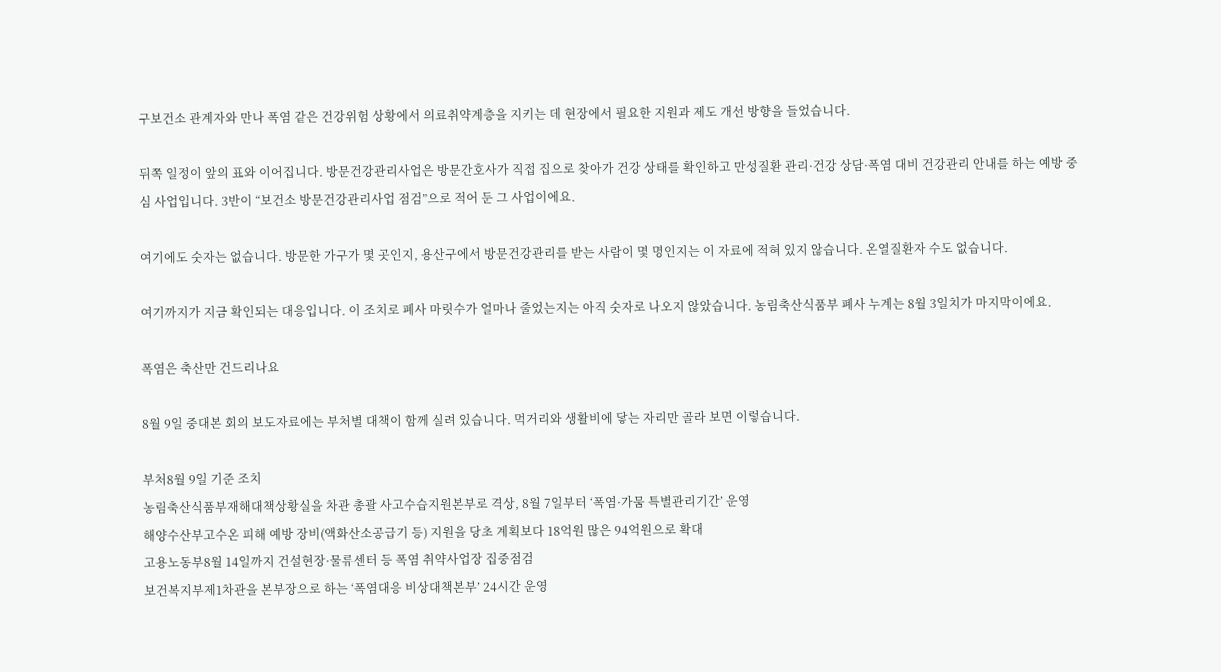구보건소 관계자와 만나 폭염 같은 건강위험 상황에서 의료취약계층을 지키는 데 현장에서 필요한 지원과 제도 개선 방향을 들었습니다.

뒤쪽 일정이 앞의 표와 이어집니다. 방문건강관리사업은 방문간호사가 직접 집으로 찾아가 건강 상태를 확인하고 만성질환 관리·건강 상담·폭염 대비 건강관리 안내를 하는 예방 중심 사업입니다. 3반이 “보건소 방문건강관리사업 점검”으로 적어 둔 그 사업이에요.

여기에도 숫자는 없습니다. 방문한 가구가 몇 곳인지, 용산구에서 방문건강관리를 받는 사람이 몇 명인지는 이 자료에 적혀 있지 않습니다. 온열질환자 수도 없습니다.

여기까지가 지금 확인되는 대응입니다. 이 조치로 폐사 마릿수가 얼마나 줄었는지는 아직 숫자로 나오지 않았습니다. 농림축산식품부 폐사 누계는 8월 3일치가 마지막이에요.

폭염은 축산만 건드리나요

8월 9일 중대본 회의 보도자료에는 부처별 대책이 함께 실려 있습니다. 먹거리와 생활비에 닿는 자리만 골라 보면 이렇습니다.

부처8월 9일 기준 조치
농림축산식품부재해대책상황실을 차관 총괄 사고수습지원본부로 격상, 8월 7일부터 ‘폭염·가뭄 특별관리기간’ 운영
해양수산부고수온 피해 예방 장비(액화산소공급기 등) 지원을 당초 계획보다 18억원 많은 94억원으로 확대
고용노동부8월 14일까지 건설현장·물류센터 등 폭염 취약사업장 집중점검
보건복지부제1차관을 본부장으로 하는 ‘폭염대응 비상대책본부’ 24시간 운영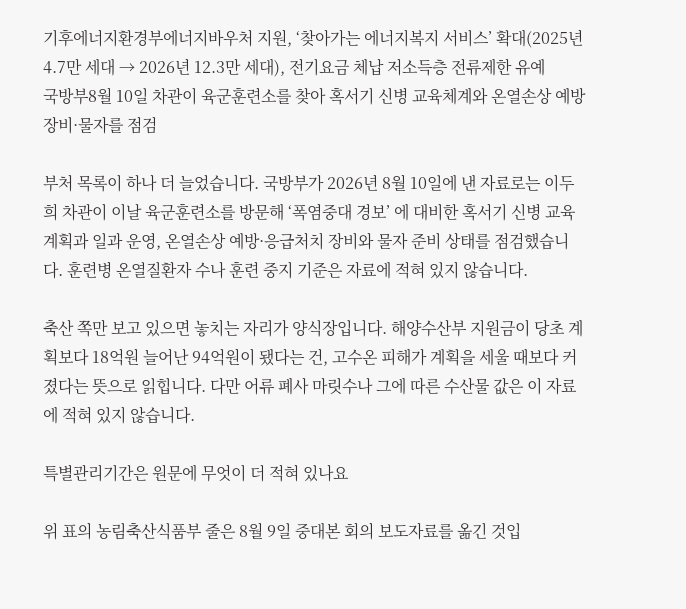기후에너지환경부에너지바우처 지원, ‘찾아가는 에너지복지 서비스’ 확대(2025년 4.7만 세대 → 2026년 12.3만 세대), 전기요금 체납 저소득층 전류제한 유예
국방부8월 10일 차관이 육군훈련소를 찾아 혹서기 신병 교육체계와 온열손상 예방 장비·물자를 점검

부처 목록이 하나 더 늘었습니다. 국방부가 2026년 8월 10일에 낸 자료로는 이두희 차관이 이날 육군훈련소를 방문해 ‘폭염중대 경보’ 에 대비한 혹서기 신병 교육 계획과 일과 운영, 온열손상 예방·응급처치 장비와 물자 준비 상태를 점검했습니다. 훈련병 온열질환자 수나 훈련 중지 기준은 자료에 적혀 있지 않습니다.

축산 쪽만 보고 있으면 놓치는 자리가 양식장입니다. 해양수산부 지원금이 당초 계획보다 18억원 늘어난 94억원이 됐다는 건, 고수온 피해가 계획을 세울 때보다 커졌다는 뜻으로 읽힙니다. 다만 어류 폐사 마릿수나 그에 따른 수산물 값은 이 자료에 적혀 있지 않습니다.

특별관리기간은 원문에 무엇이 더 적혀 있나요

위 표의 농림축산식품부 줄은 8월 9일 중대본 회의 보도자료를 옮긴 것입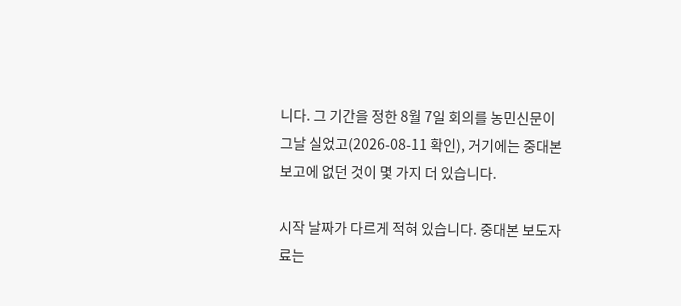니다. 그 기간을 정한 8월 7일 회의를 농민신문이 그날 실었고(2026-08-11 확인), 거기에는 중대본 보고에 없던 것이 몇 가지 더 있습니다.

시작 날짜가 다르게 적혀 있습니다. 중대본 보도자료는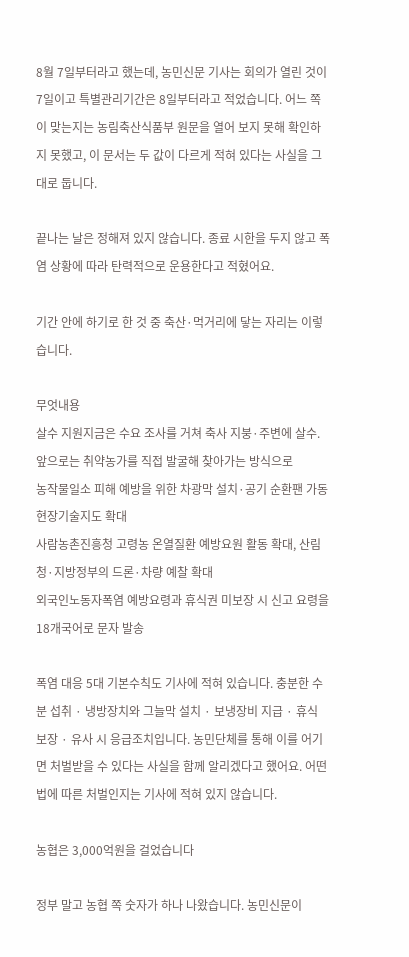8월 7일부터라고 했는데, 농민신문 기사는 회의가 열린 것이 7일이고 특별관리기간은 8일부터라고 적었습니다. 어느 쪽이 맞는지는 농림축산식품부 원문을 열어 보지 못해 확인하지 못했고, 이 문서는 두 값이 다르게 적혀 있다는 사실을 그대로 둡니다.

끝나는 날은 정해져 있지 않습니다. 종료 시한을 두지 않고 폭염 상황에 따라 탄력적으로 운용한다고 적혔어요.

기간 안에 하기로 한 것 중 축산·먹거리에 닿는 자리는 이렇습니다.

무엇내용
살수 지원지금은 수요 조사를 거쳐 축사 지붕·주변에 살수. 앞으로는 취약농가를 직접 발굴해 찾아가는 방식으로
농작물일소 피해 예방을 위한 차광막 설치·공기 순환팬 가동 현장기술지도 확대
사람농촌진흥청 고령농 온열질환 예방요원 활동 확대, 산림청·지방정부의 드론·차량 예찰 확대
외국인노동자폭염 예방요령과 휴식권 미보장 시 신고 요령을 18개국어로 문자 발송

폭염 대응 5대 기본수칙도 기사에 적혀 있습니다. 충분한 수분 섭취 · 냉방장치와 그늘막 설치 · 보냉장비 지급 · 휴식 보장 · 유사 시 응급조치입니다. 농민단체를 통해 이를 어기면 처벌받을 수 있다는 사실을 함께 알리겠다고 했어요. 어떤 법에 따른 처벌인지는 기사에 적혀 있지 않습니다.

농협은 3,000억원을 걸었습니다

정부 말고 농협 쪽 숫자가 하나 나왔습니다. 농민신문이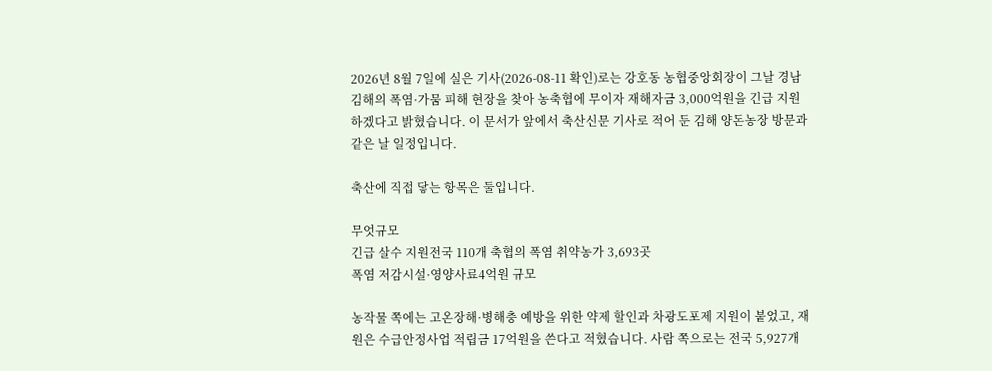2026년 8월 7일에 실은 기사(2026-08-11 확인)로는 강호동 농협중앙회장이 그날 경남 김해의 폭염·가뭄 피해 현장을 찾아 농축협에 무이자 재해자금 3,000억원을 긴급 지원하겠다고 밝혔습니다. 이 문서가 앞에서 축산신문 기사로 적어 둔 김해 양돈농장 방문과 같은 날 일정입니다.

축산에 직접 닿는 항목은 둘입니다.

무엇규모
긴급 살수 지원전국 110개 축협의 폭염 취약농가 3,693곳
폭염 저감시설·영양사료4억원 규모

농작물 쪽에는 고온장해·병해충 예방을 위한 약제 할인과 차광도포제 지원이 붙었고, 재원은 수급안정사업 적립금 17억원을 쓴다고 적혔습니다. 사람 쪽으로는 전국 5,927개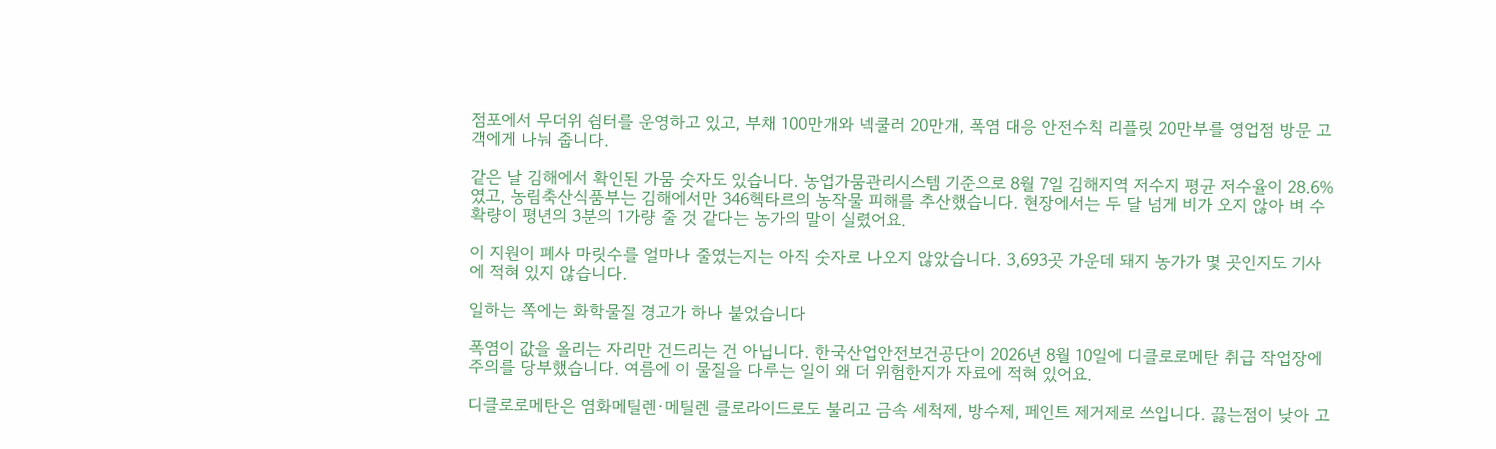점포에서 무더위 쉼터를 운영하고 있고, 부채 100만개와 넥쿨러 20만개, 폭염 대응 안전수칙 리플릿 20만부를 영업점 방문 고객에게 나눠 줍니다.

같은 날 김해에서 확인된 가뭄 숫자도 있습니다. 농업가뭄관리시스템 기준으로 8월 7일 김해지역 저수지 평균 저수율이 28.6% 였고, 농림축산식품부는 김해에서만 346헥타르의 농작물 피해를 추산했습니다. 현장에서는 두 달 넘게 비가 오지 않아 벼 수확량이 평년의 3분의 1가량 줄 것 같다는 농가의 말이 실렸어요.

이 지원이 폐사 마릿수를 얼마나 줄였는지는 아직 숫자로 나오지 않았습니다. 3,693곳 가운데 돼지 농가가 몇 곳인지도 기사에 적혀 있지 않습니다.

일하는 쪽에는 화학물질 경고가 하나 붙었습니다

폭염이 값을 올리는 자리만 건드리는 건 아닙니다. 한국산업안전보건공단이 2026년 8월 10일에 디클로로메탄 취급 작업장에 주의를 당부했습니다. 여름에 이 물질을 다루는 일이 왜 더 위험한지가 자료에 적혀 있어요.

디클로로메탄은 염화메틸렌·메틸렌 클로라이드로도 불리고 금속 세척제, 방수제, 페인트 제거제로 쓰입니다. 끓는점이 낮아 고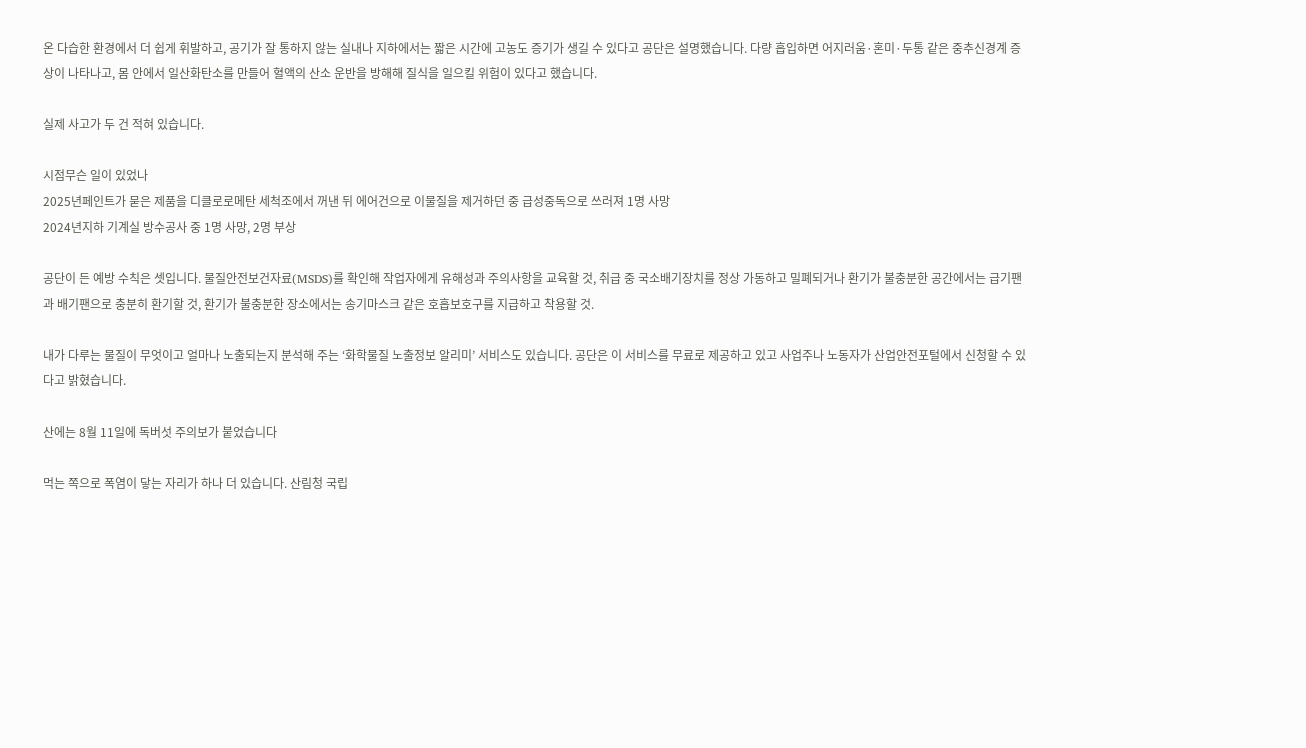온 다습한 환경에서 더 쉽게 휘발하고, 공기가 잘 통하지 않는 실내나 지하에서는 짧은 시간에 고농도 증기가 생길 수 있다고 공단은 설명했습니다. 다량 흡입하면 어지러움·혼미·두통 같은 중추신경계 증상이 나타나고, 몸 안에서 일산화탄소를 만들어 혈액의 산소 운반을 방해해 질식을 일으킬 위험이 있다고 했습니다.

실제 사고가 두 건 적혀 있습니다.

시점무슨 일이 있었나
2025년페인트가 묻은 제품을 디클로로메탄 세척조에서 꺼낸 뒤 에어건으로 이물질을 제거하던 중 급성중독으로 쓰러져 1명 사망
2024년지하 기계실 방수공사 중 1명 사망, 2명 부상

공단이 든 예방 수칙은 셋입니다. 물질안전보건자료(MSDS)를 확인해 작업자에게 유해성과 주의사항을 교육할 것, 취급 중 국소배기장치를 정상 가동하고 밀폐되거나 환기가 불충분한 공간에서는 급기팬과 배기팬으로 충분히 환기할 것, 환기가 불충분한 장소에서는 송기마스크 같은 호흡보호구를 지급하고 착용할 것.

내가 다루는 물질이 무엇이고 얼마나 노출되는지 분석해 주는 ‘화학물질 노출정보 알리미’ 서비스도 있습니다. 공단은 이 서비스를 무료로 제공하고 있고 사업주나 노동자가 산업안전포털에서 신청할 수 있다고 밝혔습니다.

산에는 8월 11일에 독버섯 주의보가 붙었습니다

먹는 쪽으로 폭염이 닿는 자리가 하나 더 있습니다. 산림청 국립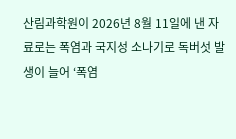산림과학원이 2026년 8월 11일에 낸 자료로는 폭염과 국지성 소나기로 독버섯 발생이 늘어 ‘폭염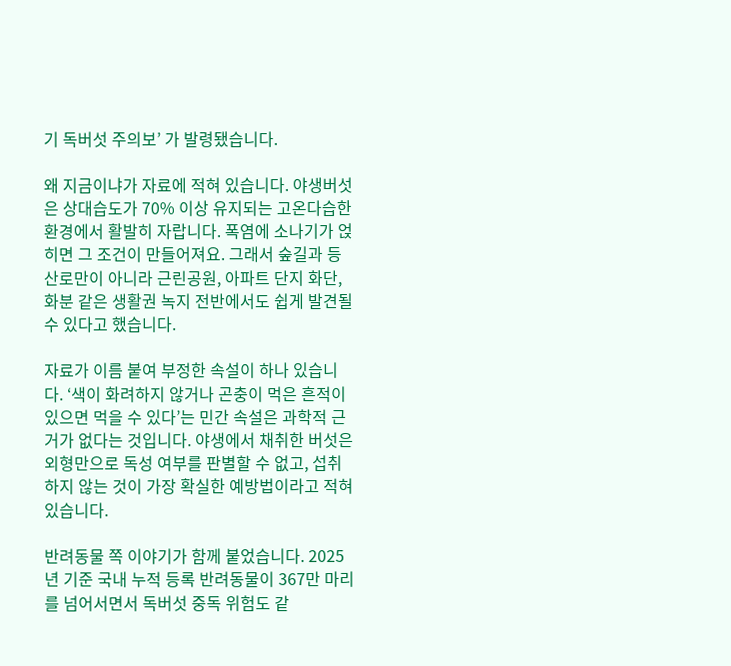기 독버섯 주의보’ 가 발령됐습니다.

왜 지금이냐가 자료에 적혀 있습니다. 야생버섯은 상대습도가 70% 이상 유지되는 고온다습한 환경에서 활발히 자랍니다. 폭염에 소나기가 얹히면 그 조건이 만들어져요. 그래서 숲길과 등산로만이 아니라 근린공원, 아파트 단지 화단, 화분 같은 생활권 녹지 전반에서도 쉽게 발견될 수 있다고 했습니다.

자료가 이름 붙여 부정한 속설이 하나 있습니다. ‘색이 화려하지 않거나 곤충이 먹은 흔적이 있으면 먹을 수 있다’는 민간 속설은 과학적 근거가 없다는 것입니다. 야생에서 채취한 버섯은 외형만으로 독성 여부를 판별할 수 없고, 섭취하지 않는 것이 가장 확실한 예방법이라고 적혀 있습니다.

반려동물 쪽 이야기가 함께 붙었습니다. 2025년 기준 국내 누적 등록 반려동물이 367만 마리를 넘어서면서 독버섯 중독 위험도 같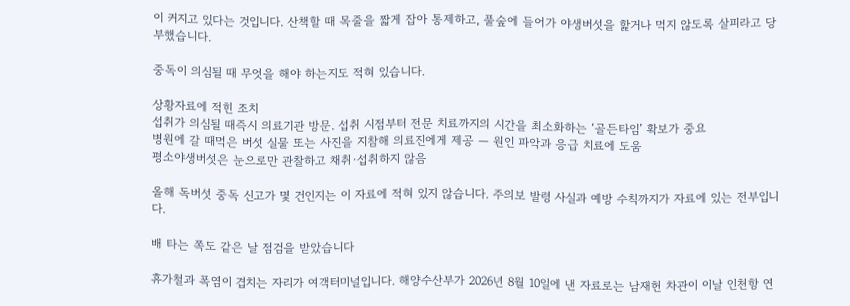이 커지고 있다는 것입니다. 산책할 때 목줄을 짧게 잡아 통제하고, 풀숲에 들어가 야생버섯을 핥거나 먹지 않도록 살피라고 당부했습니다.

중독이 의심될 때 무엇을 해야 하는지도 적혀 있습니다.

상황자료에 적힌 조치
섭취가 의심될 때즉시 의료기관 방문. 섭취 시점부터 전문 치료까지의 시간을 최소화하는 ‘골든타임’ 확보가 중요
병원에 갈 때먹은 버섯 실물 또는 사진을 지참해 의료진에게 제공 — 원인 파악과 응급 치료에 도움
평소야생버섯은 눈으로만 관찰하고 채취·섭취하지 않음

올해 독버섯 중독 신고가 몇 건인지는 이 자료에 적혀 있지 않습니다. 주의보 발령 사실과 예방 수칙까지가 자료에 있는 전부입니다.

배 타는 쪽도 같은 날 점검을 받았습니다

휴가철과 폭염이 겹치는 자리가 여객터미널입니다. 해양수산부가 2026년 8월 10일에 낸 자료로는 남재헌 차관이 이날 인천항 연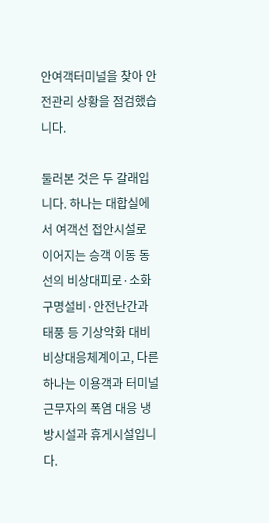안여객터미널을 찾아 안전관리 상황을 점검했습니다.

둘러본 것은 두 갈래입니다. 하나는 대합실에서 여객선 접안시설로 이어지는 승객 이동 동선의 비상대피로·소화구명설비·안전난간과 태풍 등 기상악화 대비 비상대응체계이고, 다른 하나는 이용객과 터미널 근무자의 폭염 대응 냉방시설과 휴게시설입니다.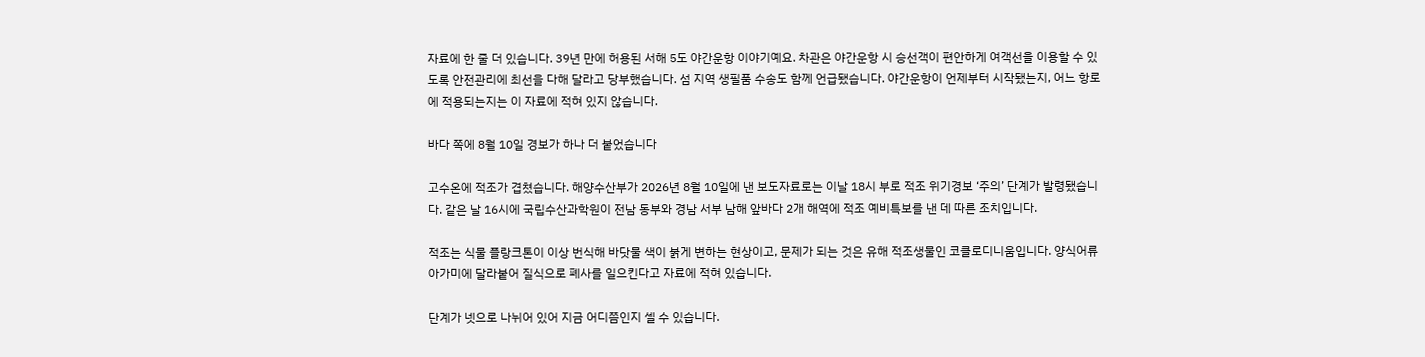자료에 한 줄 더 있습니다. 39년 만에 허용된 서해 5도 야간운항 이야기예요. 차관은 야간운항 시 승선객이 편안하게 여객선을 이용할 수 있도록 안전관리에 최선을 다해 달라고 당부했습니다. 섬 지역 생필품 수송도 함께 언급됐습니다. 야간운항이 언제부터 시작됐는지, 어느 항로에 적용되는지는 이 자료에 적혀 있지 않습니다.

바다 쪽에 8월 10일 경보가 하나 더 붙었습니다

고수온에 적조가 겹쳤습니다. 해양수산부가 2026년 8월 10일에 낸 보도자료로는 이날 18시 부로 적조 위기경보 ‘주의’ 단계가 발령됐습니다. 같은 날 16시에 국립수산과학원이 전남 동부와 경남 서부 남해 앞바다 2개 해역에 적조 예비특보를 낸 데 따른 조치입니다.

적조는 식물 플랑크톤이 이상 번식해 바닷물 색이 붉게 변하는 현상이고, 문제가 되는 것은 유해 적조생물인 코클로디니움입니다. 양식어류 아가미에 달라붙어 질식으로 폐사를 일으킨다고 자료에 적혀 있습니다.

단계가 넷으로 나뉘어 있어 지금 어디쯤인지 셀 수 있습니다.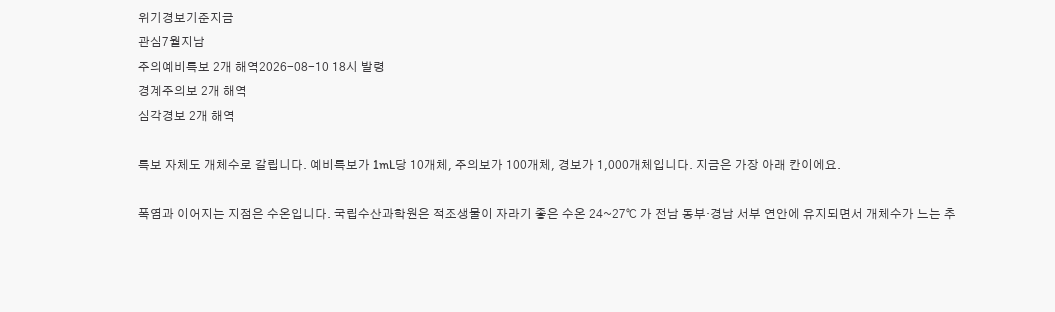위기경보기준지금
관심7월지남
주의예비특보 2개 해역2026-08-10 18시 발령
경계주의보 2개 해역
심각경보 2개 해역

특보 자체도 개체수로 갈립니다. 예비특보가 1mL당 10개체, 주의보가 100개체, 경보가 1,000개체입니다. 지금은 가장 아래 칸이에요.

폭염과 이어지는 지점은 수온입니다. 국립수산과학원은 적조생물이 자라기 좋은 수온 24~27℃ 가 전남 동부·경남 서부 연안에 유지되면서 개체수가 느는 추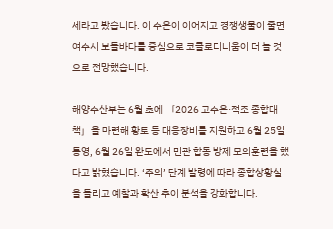세라고 봤습니다. 이 수온이 이어지고 경쟁생물이 줄면 여수시 보돌바다를 중심으로 코클로디니움이 더 늘 것으로 전망했습니다.

해양수산부는 6월 초에 「2026 고수온·적조 종합대책」을 마련해 황토 등 대응장비를 지원하고 6월 25일 통영, 6월 26일 완도에서 민관 합동 방제 모의훈련을 했다고 밝혔습니다. ‘주의’ 단계 발령에 따라 종합상황실을 돌리고 예찰과 확산 추이 분석을 강화합니다.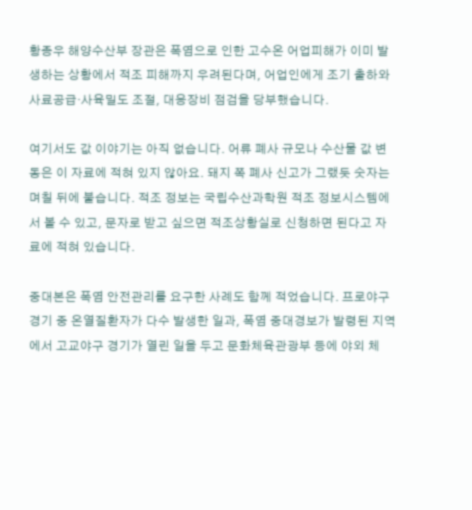황종우 해양수산부 장관은 폭염으로 인한 고수온 어업피해가 이미 발생하는 상황에서 적조 피해까지 우려된다며, 어업인에게 조기 출하와 사료공급·사육밀도 조절, 대응장비 점검을 당부했습니다.

여기서도 값 이야기는 아직 없습니다. 어류 폐사 규모나 수산물 값 변동은 이 자료에 적혀 있지 않아요. 돼지 쪽 폐사 신고가 그랬듯 숫자는 며칠 뒤에 붙습니다. 적조 정보는 국립수산과학원 적조 정보시스템에서 볼 수 있고, 문자로 받고 싶으면 적조상황실로 신청하면 된다고 자료에 적혀 있습니다.

중대본은 폭염 안전관리를 요구한 사례도 함께 적었습니다. 프로야구 경기 중 온열질환자가 다수 발생한 일과, 폭염 중대경보가 발령된 지역에서 고교야구 경기가 열린 일을 두고 문화체육관광부 등에 야외 체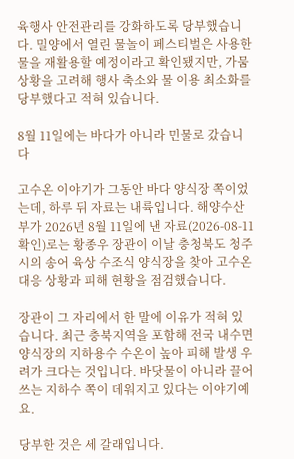육행사 안전관리를 강화하도록 당부했습니다. 밀양에서 열린 물놀이 페스티벌은 사용한 물을 재활용할 예정이라고 확인됐지만, 가뭄 상황을 고려해 행사 축소와 물 이용 최소화를 당부했다고 적혀 있습니다.

8월 11일에는 바다가 아니라 민물로 갔습니다

고수온 이야기가 그동안 바다 양식장 쪽이었는데, 하루 뒤 자료는 내륙입니다. 해양수산부가 2026년 8월 11일에 낸 자료(2026-08-11 확인)로는 황종우 장관이 이날 충청북도 청주시의 송어 육상 수조식 양식장을 찾아 고수온 대응 상황과 피해 현황을 점검했습니다.

장관이 그 자리에서 한 말에 이유가 적혀 있습니다. 최근 충북지역을 포함해 전국 내수면 양식장의 지하용수 수온이 높아 피해 발생 우려가 크다는 것입니다. 바닷물이 아니라 끌어 쓰는 지하수 쪽이 데워지고 있다는 이야기예요.

당부한 것은 세 갈래입니다.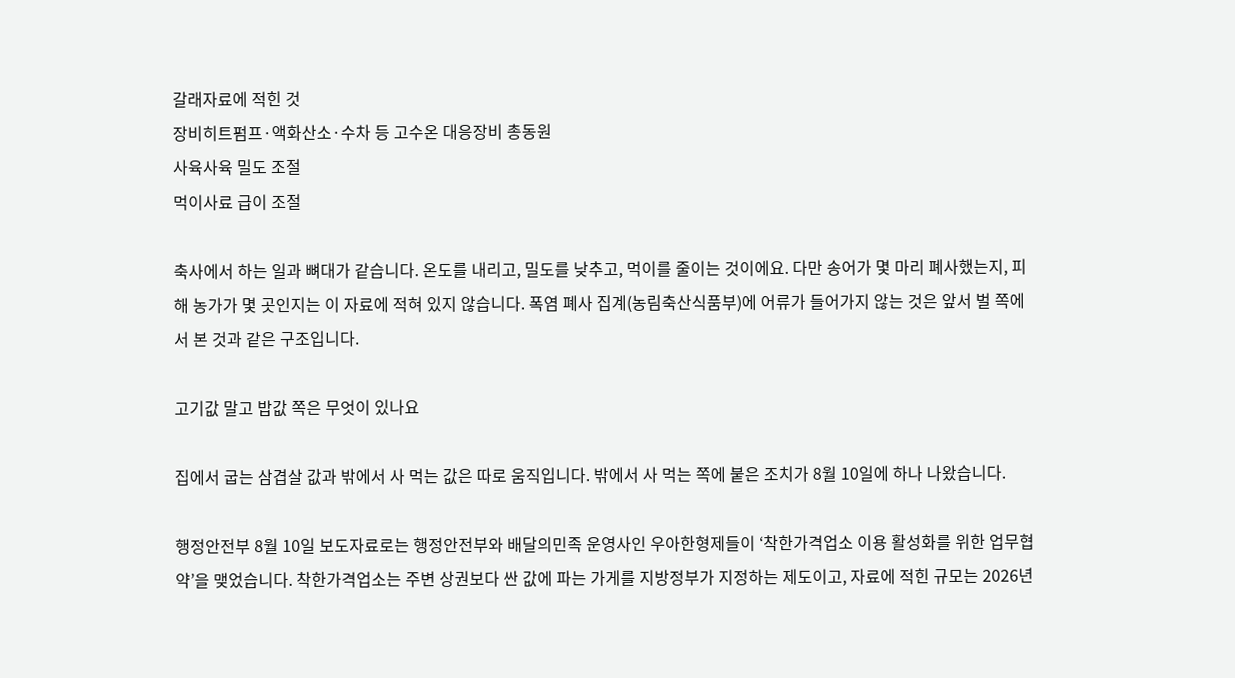갈래자료에 적힌 것
장비히트펌프·액화산소·수차 등 고수온 대응장비 총동원
사육사육 밀도 조절
먹이사료 급이 조절

축사에서 하는 일과 뼈대가 같습니다. 온도를 내리고, 밀도를 낮추고, 먹이를 줄이는 것이에요. 다만 송어가 몇 마리 폐사했는지, 피해 농가가 몇 곳인지는 이 자료에 적혀 있지 않습니다. 폭염 폐사 집계(농림축산식품부)에 어류가 들어가지 않는 것은 앞서 벌 쪽에서 본 것과 같은 구조입니다.

고기값 말고 밥값 쪽은 무엇이 있나요

집에서 굽는 삼겹살 값과 밖에서 사 먹는 값은 따로 움직입니다. 밖에서 사 먹는 쪽에 붙은 조치가 8월 10일에 하나 나왔습니다.

행정안전부 8월 10일 보도자료로는 행정안전부와 배달의민족 운영사인 우아한형제들이 ‘착한가격업소 이용 활성화를 위한 업무협약’을 맺었습니다. 착한가격업소는 주변 상권보다 싼 값에 파는 가게를 지방정부가 지정하는 제도이고, 자료에 적힌 규모는 2026년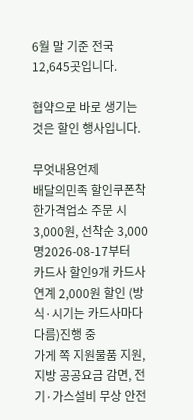6월 말 기준 전국 12,645곳입니다.

협약으로 바로 생기는 것은 할인 행사입니다.

무엇내용언제
배달의민족 할인쿠폰착한가격업소 주문 시 3,000원, 선착순 3,000명2026-08-17부터
카드사 할인9개 카드사 연계 2,000원 할인 (방식·시기는 카드사마다 다름)진행 중
가게 쪽 지원물품 지원, 지방 공공요금 감면, 전기·가스설비 무상 안전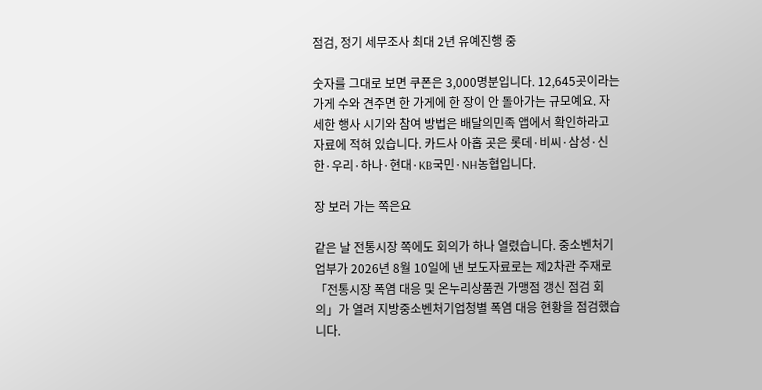점검, 정기 세무조사 최대 2년 유예진행 중

숫자를 그대로 보면 쿠폰은 3,000명분입니다. 12,645곳이라는 가게 수와 견주면 한 가게에 한 장이 안 돌아가는 규모예요. 자세한 행사 시기와 참여 방법은 배달의민족 앱에서 확인하라고 자료에 적혀 있습니다. 카드사 아홉 곳은 롯데·비씨·삼성·신한·우리·하나·현대·KB국민·NH농협입니다.

장 보러 가는 쪽은요

같은 날 전통시장 쪽에도 회의가 하나 열렸습니다. 중소벤처기업부가 2026년 8월 10일에 낸 보도자료로는 제2차관 주재로 「전통시장 폭염 대응 및 온누리상품권 가맹점 갱신 점검 회의」가 열려 지방중소벤처기업청별 폭염 대응 현황을 점검했습니다.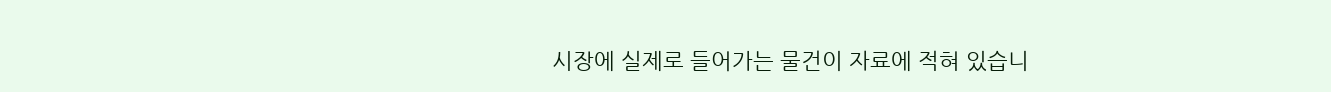시장에 실제로 들어가는 물건이 자료에 적혀 있습니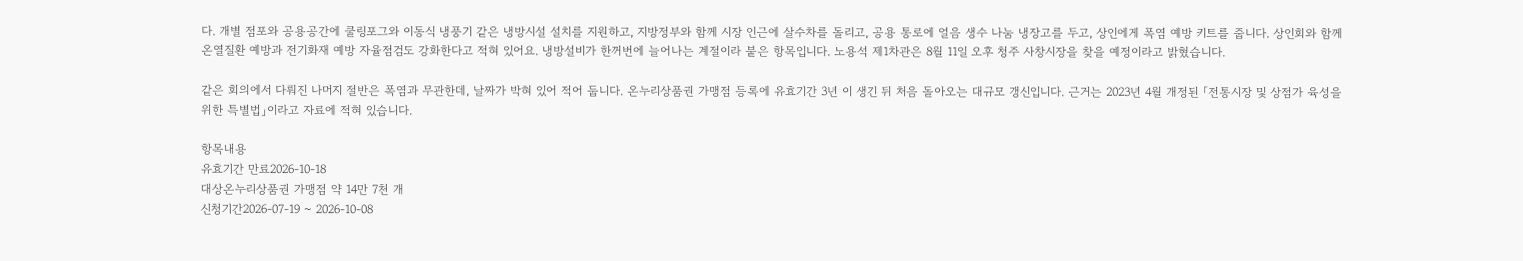다. 개별 점포와 공용공간에 쿨링포그와 이동식 냉풍기 같은 냉방시설 설치를 지원하고, 지방정부와 함께 시장 인근에 살수차를 돌리고, 공용 통로에 얼음 생수 나눔 냉장고를 두고, 상인에게 폭염 예방 키트를 줍니다. 상인회와 함께 온열질환 예방과 전기화재 예방 자율점검도 강화한다고 적혀 있어요. 냉방설비가 한꺼번에 늘어나는 계절이라 붙은 항목입니다. 노용석 제1차관은 8월 11일 오후 청주 사창시장을 찾을 예정이라고 밝혔습니다.

같은 회의에서 다뤄진 나머지 절반은 폭염과 무관한데, 날짜가 박혀 있어 적어 둡니다. 온누리상품권 가맹점 등록에 유효기간 3년 이 생긴 뒤 처음 돌아오는 대규모 갱신입니다. 근거는 2023년 4월 개정된 「전통시장 및 상점가 육성을 위한 특별법」이라고 자료에 적혀 있습니다.

항목내용
유효기간 만료2026-10-18
대상온누리상품권 가맹점 약 14만 7천 개
신청기간2026-07-19 ~ 2026-10-08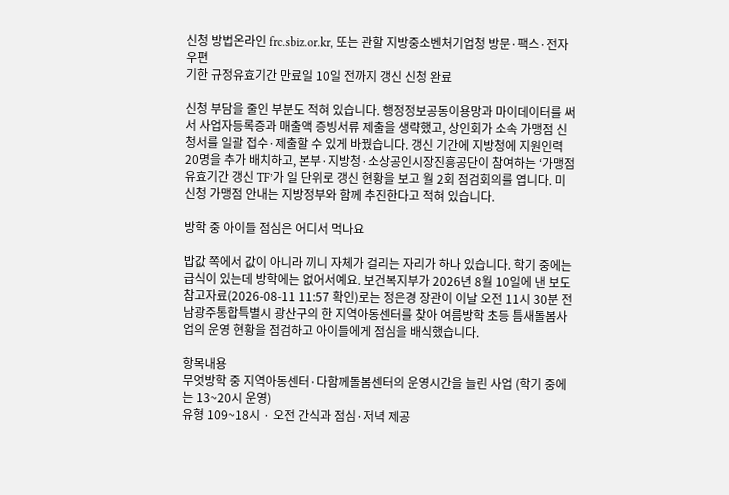신청 방법온라인 frc.sbiz.or.kr, 또는 관할 지방중소벤처기업청 방문·팩스·전자우편
기한 규정유효기간 만료일 10일 전까지 갱신 신청 완료

신청 부담을 줄인 부분도 적혀 있습니다. 행정정보공동이용망과 마이데이터를 써서 사업자등록증과 매출액 증빙서류 제출을 생략했고, 상인회가 소속 가맹점 신청서를 일괄 접수·제출할 수 있게 바꿨습니다. 갱신 기간에 지방청에 지원인력 20명을 추가 배치하고, 본부·지방청·소상공인시장진흥공단이 참여하는 ‘가맹점 유효기간 갱신 TF’가 일 단위로 갱신 현황을 보고 월 2회 점검회의를 엽니다. 미신청 가맹점 안내는 지방정부와 함께 추진한다고 적혀 있습니다.

방학 중 아이들 점심은 어디서 먹나요

밥값 쪽에서 값이 아니라 끼니 자체가 걸리는 자리가 하나 있습니다. 학기 중에는 급식이 있는데 방학에는 없어서예요. 보건복지부가 2026년 8월 10일에 낸 보도참고자료(2026-08-11 11:57 확인)로는 정은경 장관이 이날 오전 11시 30분 전남광주통합특별시 광산구의 한 지역아동센터를 찾아 여름방학 초등 틈새돌봄사업의 운영 현황을 점검하고 아이들에게 점심을 배식했습니다.

항목내용
무엇방학 중 지역아동센터·다함께돌봄센터의 운영시간을 늘린 사업 (학기 중에는 13~20시 운영)
유형 109~18시 · 오전 간식과 점심·저녁 제공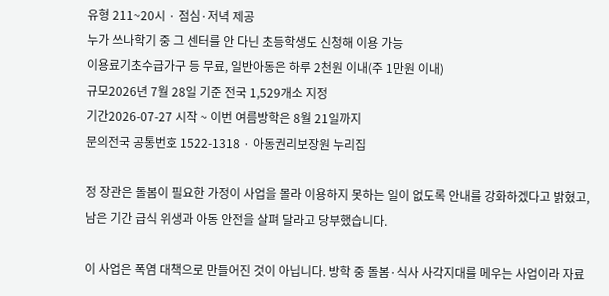유형 211~20시 · 점심·저녁 제공
누가 쓰나학기 중 그 센터를 안 다닌 초등학생도 신청해 이용 가능
이용료기초수급가구 등 무료, 일반아동은 하루 2천원 이내(주 1만원 이내)
규모2026년 7월 28일 기준 전국 1,529개소 지정
기간2026-07-27 시작 ~ 이번 여름방학은 8월 21일까지
문의전국 공통번호 1522-1318 · 아동권리보장원 누리집

정 장관은 돌봄이 필요한 가정이 사업을 몰라 이용하지 못하는 일이 없도록 안내를 강화하겠다고 밝혔고, 남은 기간 급식 위생과 아동 안전을 살펴 달라고 당부했습니다.

이 사업은 폭염 대책으로 만들어진 것이 아닙니다. 방학 중 돌봄·식사 사각지대를 메우는 사업이라 자료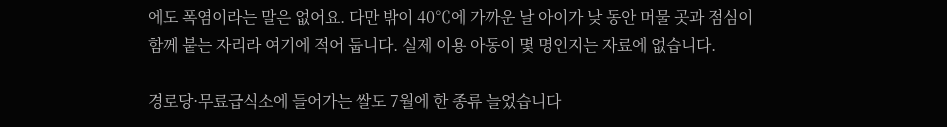에도 폭염이라는 말은 없어요. 다만 밖이 40℃에 가까운 날 아이가 낮 동안 머물 곳과 점심이 함께 붙는 자리라 여기에 적어 둡니다. 실제 이용 아동이 몇 명인지는 자료에 없습니다.

경로당·무료급식소에 들어가는 쌀도 7월에 한 종류 늘었습니다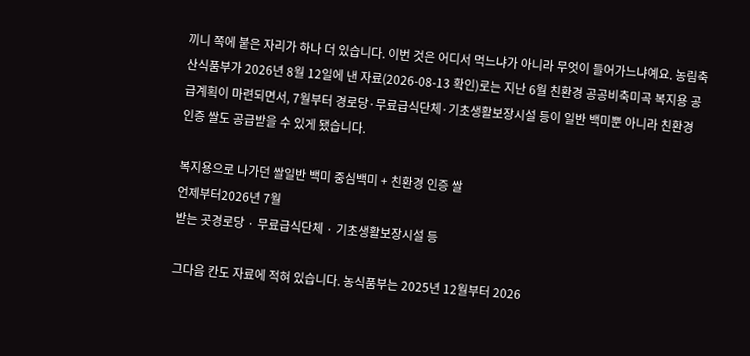끼니 쪽에 붙은 자리가 하나 더 있습니다. 이번 것은 어디서 먹느냐가 아니라 무엇이 들어가느냐예요. 농림축산식품부가 2026년 8월 12일에 낸 자료(2026-08-13 확인)로는 지난 6월 친환경 공공비축미곡 복지용 공급계획이 마련되면서, 7월부터 경로당·무료급식단체·기초생활보장시설 등이 일반 백미뿐 아니라 친환경 인증 쌀도 공급받을 수 있게 됐습니다.

복지용으로 나가던 쌀일반 백미 중심백미 + 친환경 인증 쌀
언제부터2026년 7월
받는 곳경로당 · 무료급식단체 · 기초생활보장시설 등

그다음 칸도 자료에 적혀 있습니다. 농식품부는 2025년 12월부터 2026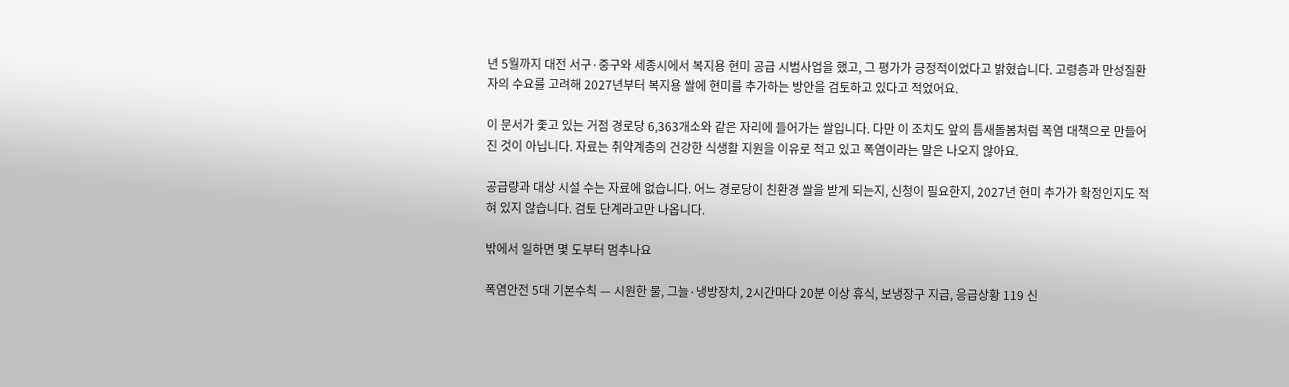년 5월까지 대전 서구·중구와 세종시에서 복지용 현미 공급 시범사업을 했고, 그 평가가 긍정적이었다고 밝혔습니다. 고령층과 만성질환자의 수요를 고려해 2027년부터 복지용 쌀에 현미를 추가하는 방안을 검토하고 있다고 적었어요.

이 문서가 좇고 있는 거점 경로당 6,363개소와 같은 자리에 들어가는 쌀입니다. 다만 이 조치도 앞의 틈새돌봄처럼 폭염 대책으로 만들어진 것이 아닙니다. 자료는 취약계층의 건강한 식생활 지원을 이유로 적고 있고 폭염이라는 말은 나오지 않아요.

공급량과 대상 시설 수는 자료에 없습니다. 어느 경로당이 친환경 쌀을 받게 되는지, 신청이 필요한지, 2027년 현미 추가가 확정인지도 적혀 있지 않습니다. 검토 단계라고만 나옵니다.

밖에서 일하면 몇 도부터 멈추나요

폭염안전 5대 기본수칙 — 시원한 물, 그늘·냉방장치, 2시간마다 20분 이상 휴식, 보냉장구 지급, 응급상황 119 신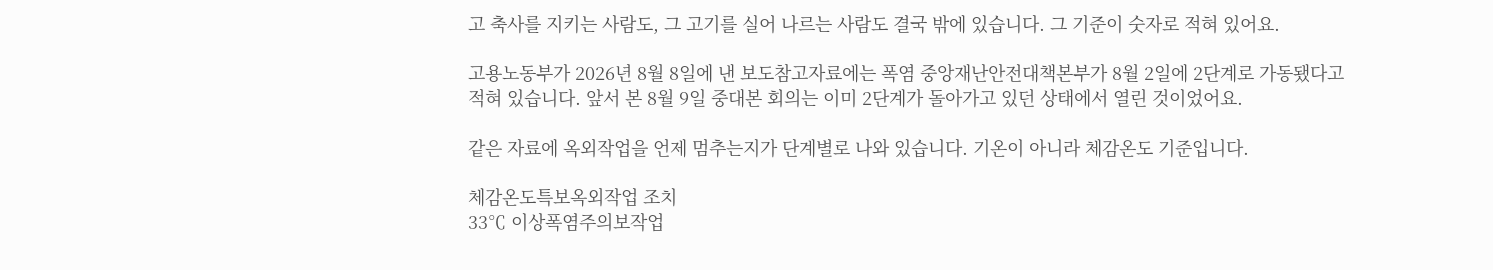고 축사를 지키는 사람도, 그 고기를 실어 나르는 사람도 결국 밖에 있습니다. 그 기준이 숫자로 적혀 있어요.

고용노동부가 2026년 8월 8일에 낸 보도참고자료에는 폭염 중앙재난안전대책본부가 8월 2일에 2단계로 가동됐다고 적혀 있습니다. 앞서 본 8월 9일 중대본 회의는 이미 2단계가 돌아가고 있던 상태에서 열린 것이었어요.

같은 자료에 옥외작업을 언제 멈추는지가 단계별로 나와 있습니다. 기온이 아니라 체감온도 기준입니다.

체감온도특보옥외작업 조치
33℃ 이상폭염주의보작업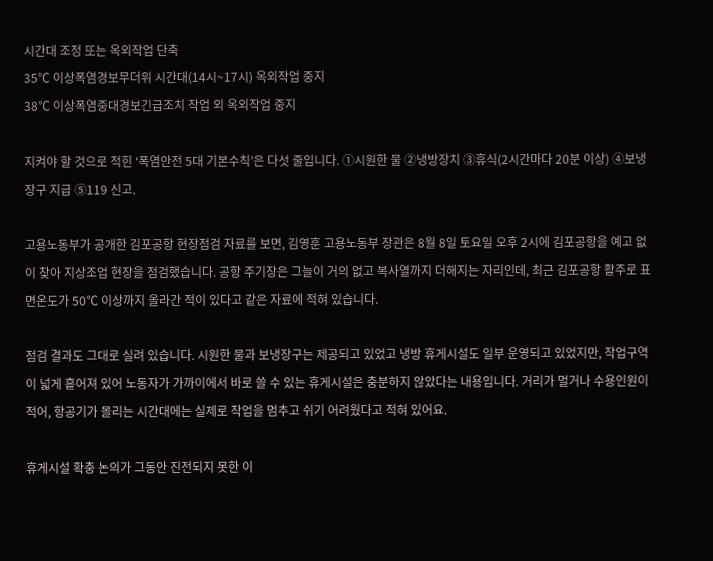시간대 조정 또는 옥외작업 단축
35℃ 이상폭염경보무더위 시간대(14시~17시) 옥외작업 중지
38℃ 이상폭염중대경보긴급조치 작업 외 옥외작업 중지

지켜야 할 것으로 적힌 ‘폭염안전 5대 기본수칙’은 다섯 줄입니다. ①시원한 물 ②냉방장치 ③휴식(2시간마다 20분 이상) ④보냉장구 지급 ⑤119 신고.

고용노동부가 공개한 김포공항 현장점검 자료를 보면, 김영훈 고용노동부 장관은 8월 8일 토요일 오후 2시에 김포공항을 예고 없이 찾아 지상조업 현장을 점검했습니다. 공항 주기장은 그늘이 거의 없고 복사열까지 더해지는 자리인데, 최근 김포공항 활주로 표면온도가 50℃ 이상까지 올라간 적이 있다고 같은 자료에 적혀 있습니다.

점검 결과도 그대로 실려 있습니다. 시원한 물과 보냉장구는 제공되고 있었고 냉방 휴게시설도 일부 운영되고 있었지만, 작업구역이 넓게 흩어져 있어 노동자가 가까이에서 바로 쓸 수 있는 휴게시설은 충분하지 않았다는 내용입니다. 거리가 멀거나 수용인원이 적어, 항공기가 몰리는 시간대에는 실제로 작업을 멈추고 쉬기 어려웠다고 적혀 있어요.

휴게시설 확충 논의가 그동안 진전되지 못한 이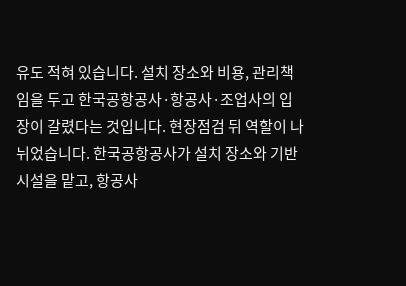유도 적혀 있습니다. 설치 장소와 비용, 관리책임을 두고 한국공항공사·항공사·조업사의 입장이 갈렸다는 것입니다. 현장점검 뒤 역할이 나뉘었습니다. 한국공항공사가 설치 장소와 기반시설을 맡고, 항공사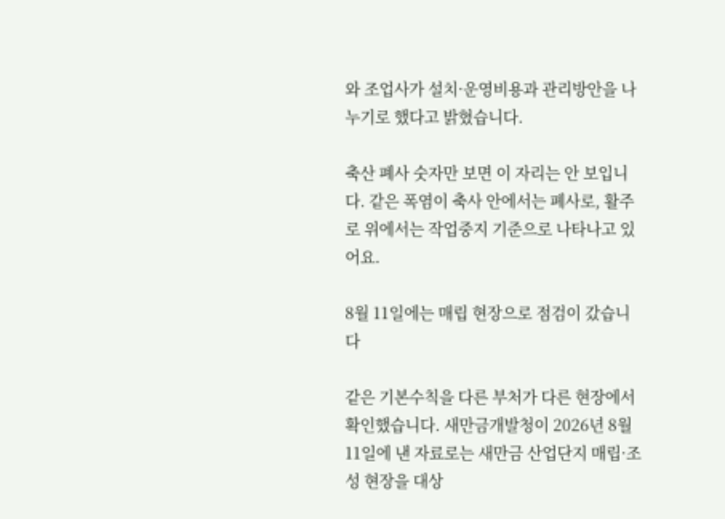와 조업사가 설치·운영비용과 관리방안을 나누기로 했다고 밝혔습니다.

축산 폐사 숫자만 보면 이 자리는 안 보입니다. 같은 폭염이 축사 안에서는 폐사로, 활주로 위에서는 작업중지 기준으로 나타나고 있어요.

8월 11일에는 매립 현장으로 점검이 갔습니다

같은 기본수칙을 다른 부처가 다른 현장에서 확인했습니다. 새만금개발청이 2026년 8월 11일에 낸 자료로는 새만금 산업단지 매립·조성 현장을 대상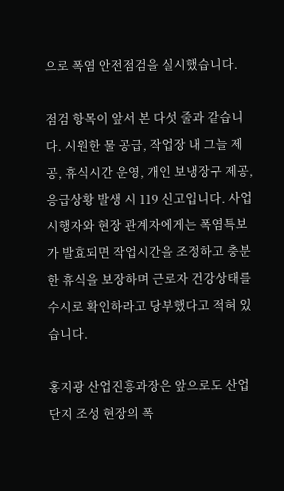으로 폭염 안전점검을 실시했습니다.

점검 항목이 앞서 본 다섯 줄과 같습니다. 시원한 물 공급, 작업장 내 그늘 제공, 휴식시간 운영, 개인 보냉장구 제공, 응급상황 발생 시 119 신고입니다. 사업시행자와 현장 관계자에게는 폭염특보가 발효되면 작업시간을 조정하고 충분한 휴식을 보장하며 근로자 건강상태를 수시로 확인하라고 당부했다고 적혀 있습니다.

홍지광 산업진흥과장은 앞으로도 산업단지 조성 현장의 폭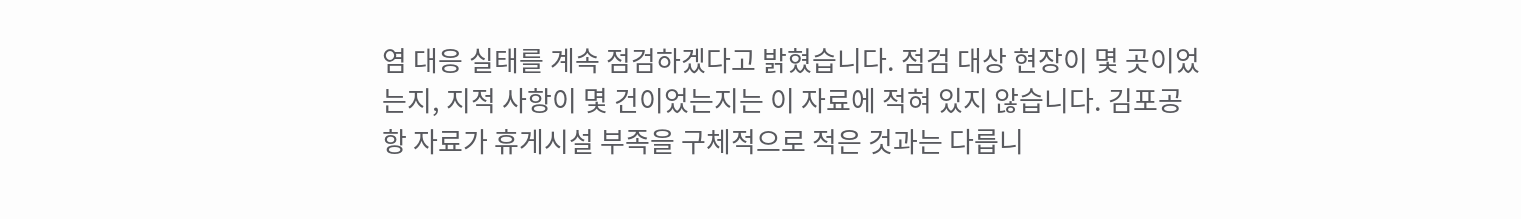염 대응 실태를 계속 점검하겠다고 밝혔습니다. 점검 대상 현장이 몇 곳이었는지, 지적 사항이 몇 건이었는지는 이 자료에 적혀 있지 않습니다. 김포공항 자료가 휴게시설 부족을 구체적으로 적은 것과는 다릅니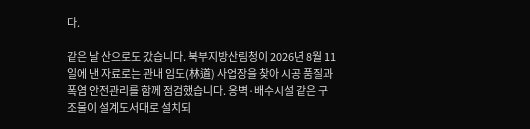다.

같은 날 산으로도 갔습니다. 북부지방산림청이 2026년 8월 11일에 낸 자료로는 관내 임도(林道) 사업장을 찾아 시공 품질과 폭염 안전관리를 함께 점검했습니다. 옹벽·배수시설 같은 구조물이 설계도서대로 설치되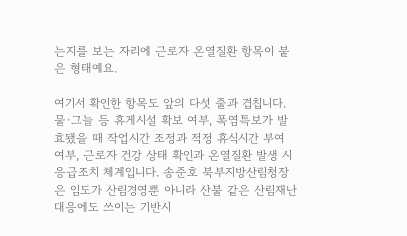는지를 보는 자리에 근로자 온열질환 항목이 붙은 형태예요.

여기서 확인한 항목도 앞의 다섯 줄과 겹칩니다. 물·그늘 등 휴게시설 확보 여부, 폭염특보가 발효됐을 때 작업시간 조정과 적정 휴식시간 부여 여부, 근로자 건강 상태 확인과 온열질환 발생 시 응급조치 체계입니다. 송준호 북부지방산림청장은 임도가 산림경영뿐 아니라 산불 같은 산림재난 대응에도 쓰이는 기반시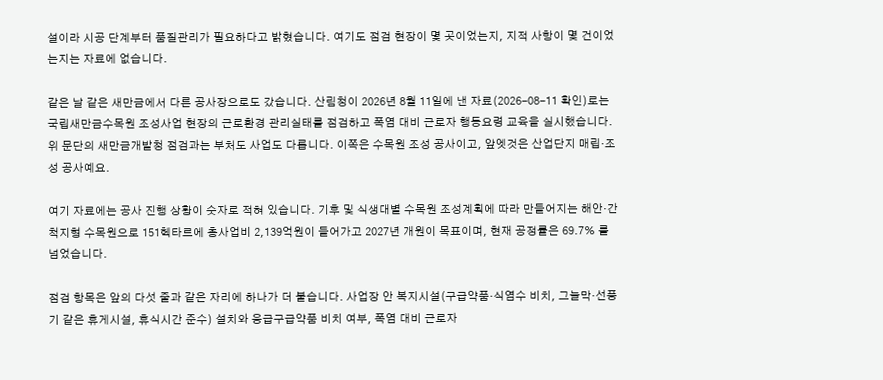설이라 시공 단계부터 품질관리가 필요하다고 밝혔습니다. 여기도 점검 현장이 몇 곳이었는지, 지적 사항이 몇 건이었는지는 자료에 없습니다.

같은 날 같은 새만금에서 다른 공사장으로도 갔습니다. 산림청이 2026년 8월 11일에 낸 자료(2026-08-11 확인)로는 국립새만금수목원 조성사업 현장의 근로환경 관리실태를 점검하고 폭염 대비 근로자 행동요령 교육을 실시했습니다. 위 문단의 새만금개발청 점검과는 부처도 사업도 다릅니다. 이쪽은 수목원 조성 공사이고, 앞엣것은 산업단지 매립·조성 공사예요.

여기 자료에는 공사 진행 상황이 숫자로 적혀 있습니다. 기후 및 식생대별 수목원 조성계획에 따라 만들어지는 해안·간척지형 수목원으로 151헥타르에 총사업비 2,139억원이 들어가고 2027년 개원이 목표이며, 현재 공정률은 69.7% 를 넘었습니다.

점검 항목은 앞의 다섯 줄과 같은 자리에 하나가 더 붙습니다. 사업장 안 복지시설(구급약품·식염수 비치, 그늘막·선풍기 같은 휴게시설, 휴식시간 준수) 설치와 응급구급약품 비치 여부, 폭염 대비 근로자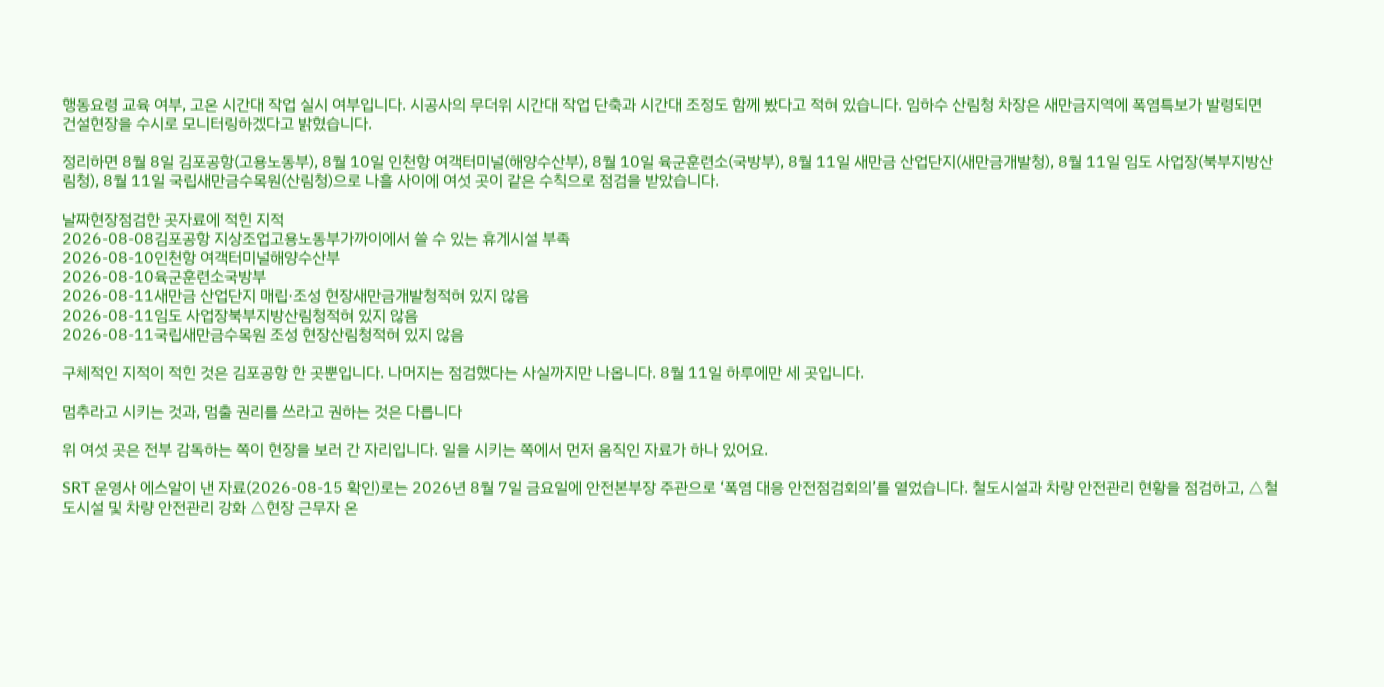행동요령 교육 여부, 고온 시간대 작업 실시 여부입니다. 시공사의 무더위 시간대 작업 단축과 시간대 조정도 함께 봤다고 적혀 있습니다. 임하수 산림청 차장은 새만금지역에 폭염특보가 발령되면 건설현장을 수시로 모니터링하겠다고 밝혔습니다.

정리하면 8월 8일 김포공항(고용노동부), 8월 10일 인천항 여객터미널(해양수산부), 8월 10일 육군훈련소(국방부), 8월 11일 새만금 산업단지(새만금개발청), 8월 11일 임도 사업장(북부지방산림청), 8월 11일 국립새만금수목원(산림청)으로 나흘 사이에 여섯 곳이 같은 수칙으로 점검을 받았습니다.

날짜현장점검한 곳자료에 적힌 지적
2026-08-08김포공항 지상조업고용노동부가까이에서 쓸 수 있는 휴게시설 부족
2026-08-10인천항 여객터미널해양수산부
2026-08-10육군훈련소국방부
2026-08-11새만금 산업단지 매립·조성 현장새만금개발청적혀 있지 않음
2026-08-11임도 사업장북부지방산림청적혀 있지 않음
2026-08-11국립새만금수목원 조성 현장산림청적혀 있지 않음

구체적인 지적이 적힌 것은 김포공항 한 곳뿐입니다. 나머지는 점검했다는 사실까지만 나옵니다. 8월 11일 하루에만 세 곳입니다.

멈추라고 시키는 것과, 멈출 권리를 쓰라고 권하는 것은 다릅니다

위 여섯 곳은 전부 감독하는 쪽이 현장을 보러 간 자리입니다. 일을 시키는 쪽에서 먼저 움직인 자료가 하나 있어요.

SRT 운영사 에스알이 낸 자료(2026-08-15 확인)로는 2026년 8월 7일 금요일에 안전본부장 주관으로 ‘폭염 대응 안전점검회의’를 열었습니다. 철도시설과 차량 안전관리 현황을 점검하고, △철도시설 및 차량 안전관리 강화 △현장 근무자 온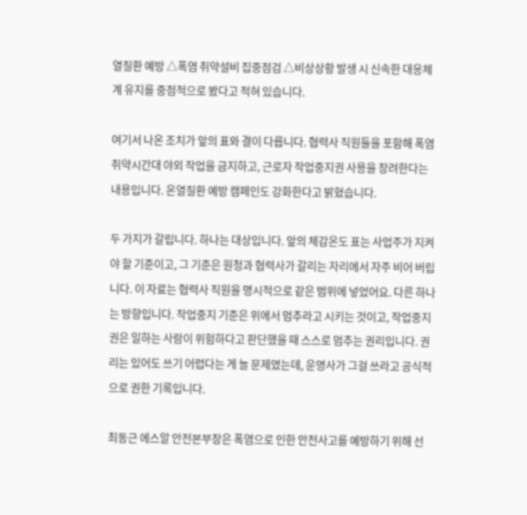열질환 예방 △폭염 취약설비 집중점검 △비상상황 발생 시 신속한 대응체계 유지를 중점적으로 봤다고 적혀 있습니다.

여기서 나온 조치가 앞의 표와 결이 다릅니다. 협력사 직원들을 포함해 폭염 취약시간대 야외 작업을 금지하고, 근로자 작업중지권 사용을 장려한다는 내용입니다. 온열질환 예방 캠페인도 강화한다고 밝혔습니다.

두 가지가 갈립니다. 하나는 대상입니다. 앞의 체감온도 표는 사업주가 지켜야 할 기준이고, 그 기준은 원청과 협력사가 갈리는 자리에서 자주 비어 버립니다. 이 자료는 협력사 직원을 명시적으로 같은 범위에 넣었어요. 다른 하나는 방향입니다. 작업중지 기준은 위에서 멈추라고 시키는 것이고, 작업중지권은 일하는 사람이 위험하다고 판단했을 때 스스로 멈추는 권리입니다. 권리는 있어도 쓰기 어렵다는 게 늘 문제였는데, 운영사가 그걸 쓰라고 공식적으로 권한 기록입니다.

최동근 에스알 안전본부장은 폭염으로 인한 안전사고를 예방하기 위해 선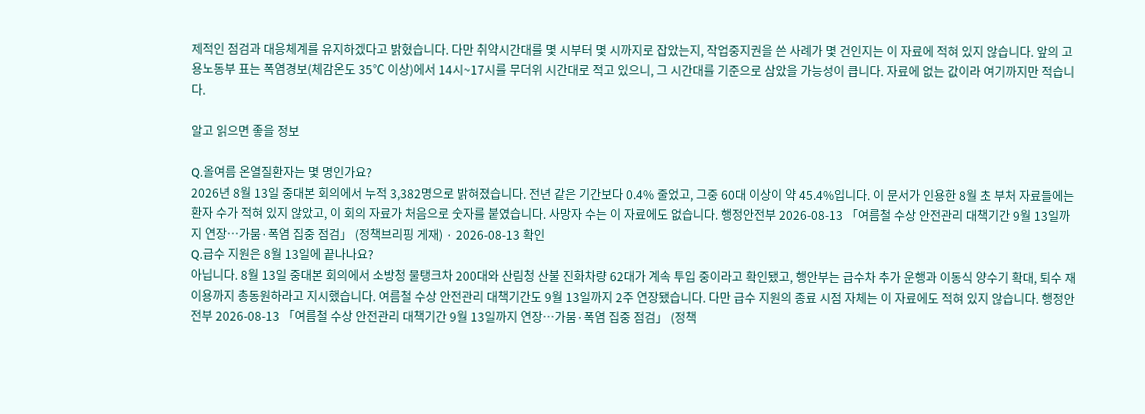제적인 점검과 대응체계를 유지하겠다고 밝혔습니다. 다만 취약시간대를 몇 시부터 몇 시까지로 잡았는지, 작업중지권을 쓴 사례가 몇 건인지는 이 자료에 적혀 있지 않습니다. 앞의 고용노동부 표는 폭염경보(체감온도 35℃ 이상)에서 14시~17시를 무더위 시간대로 적고 있으니, 그 시간대를 기준으로 삼았을 가능성이 큽니다. 자료에 없는 값이라 여기까지만 적습니다.

알고 읽으면 좋을 정보

Q.올여름 온열질환자는 몇 명인가요?
2026년 8월 13일 중대본 회의에서 누적 3,382명으로 밝혀졌습니다. 전년 같은 기간보다 0.4% 줄었고, 그중 60대 이상이 약 45.4%입니다. 이 문서가 인용한 8월 초 부처 자료들에는 환자 수가 적혀 있지 않았고, 이 회의 자료가 처음으로 숫자를 붙였습니다. 사망자 수는 이 자료에도 없습니다. 행정안전부 2026-08-13 「여름철 수상 안전관리 대책기간 9월 13일까지 연장…가뭄·폭염 집중 점검」 (정책브리핑 게재) · 2026-08-13 확인
Q.급수 지원은 8월 13일에 끝나나요?
아닙니다. 8월 13일 중대본 회의에서 소방청 물탱크차 200대와 산림청 산불 진화차량 62대가 계속 투입 중이라고 확인됐고, 행안부는 급수차 추가 운행과 이동식 양수기 확대, 퇴수 재이용까지 총동원하라고 지시했습니다. 여름철 수상 안전관리 대책기간도 9월 13일까지 2주 연장됐습니다. 다만 급수 지원의 종료 시점 자체는 이 자료에도 적혀 있지 않습니다. 행정안전부 2026-08-13 「여름철 수상 안전관리 대책기간 9월 13일까지 연장…가뭄·폭염 집중 점검」 (정책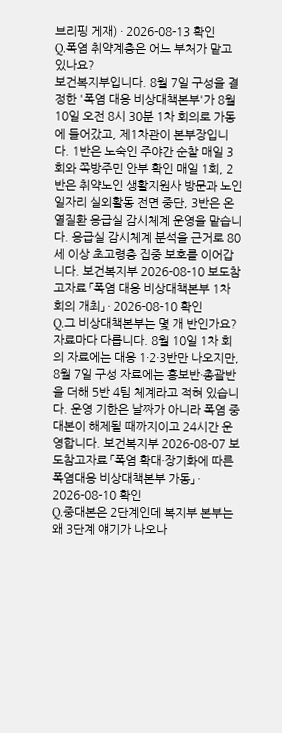브리핑 게재) · 2026-08-13 확인
Q.폭염 취약계층은 어느 부처가 맡고 있나요?
보건복지부입니다. 8월 7일 구성을 결정한 '폭염 대응 비상대책본부'가 8월 10일 오전 8시 30분 1차 회의로 가동에 들어갔고, 제1차관이 본부장입니다. 1반은 노숙인 주야간 순찰 매일 3회와 쪽방주민 안부 확인 매일 1회, 2반은 취약노인 생활지원사 방문과 노인일자리 실외활동 전면 중단, 3반은 온열질환 응급실 감시체계 운영을 맡습니다. 응급실 감시체계 분석을 근거로 80세 이상 초고령층 집중 보호를 이어갑니다. 보건복지부 2026-08-10 보도참고자료 「폭염 대응 비상대책본부 1차 회의 개최」 · 2026-08-10 확인
Q.그 비상대책본부는 몇 개 반인가요?
자료마다 다릅니다. 8월 10일 1차 회의 자료에는 대응 1·2·3반만 나오지만, 8월 7일 구성 자료에는 홍보반·총괄반을 더해 5반 4팀 체계라고 적혀 있습니다. 운영 기한은 날짜가 아니라 폭염 중대본이 해제될 때까지이고 24시간 운영합니다. 보건복지부 2026-08-07 보도참고자료 「폭염 확대·장기화에 따른 폭염대응 비상대책본부 가동」 · 2026-08-10 확인
Q.중대본은 2단계인데 복지부 본부는 왜 3단계 얘기가 나오나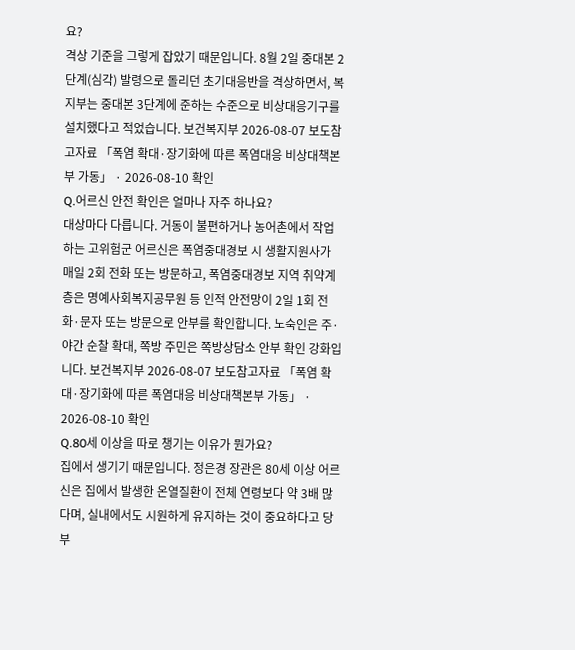요?
격상 기준을 그렇게 잡았기 때문입니다. 8월 2일 중대본 2단계(심각) 발령으로 돌리던 초기대응반을 격상하면서, 복지부는 중대본 3단계에 준하는 수준으로 비상대응기구를 설치했다고 적었습니다. 보건복지부 2026-08-07 보도참고자료 「폭염 확대·장기화에 따른 폭염대응 비상대책본부 가동」 · 2026-08-10 확인
Q.어르신 안전 확인은 얼마나 자주 하나요?
대상마다 다릅니다. 거동이 불편하거나 농어촌에서 작업하는 고위험군 어르신은 폭염중대경보 시 생활지원사가 매일 2회 전화 또는 방문하고, 폭염중대경보 지역 취약계층은 명예사회복지공무원 등 인적 안전망이 2일 1회 전화·문자 또는 방문으로 안부를 확인합니다. 노숙인은 주·야간 순찰 확대, 쪽방 주민은 쪽방상담소 안부 확인 강화입니다. 보건복지부 2026-08-07 보도참고자료 「폭염 확대·장기화에 따른 폭염대응 비상대책본부 가동」 · 2026-08-10 확인
Q.80세 이상을 따로 챙기는 이유가 뭔가요?
집에서 생기기 때문입니다. 정은경 장관은 80세 이상 어르신은 집에서 발생한 온열질환이 전체 연령보다 약 3배 많다며, 실내에서도 시원하게 유지하는 것이 중요하다고 당부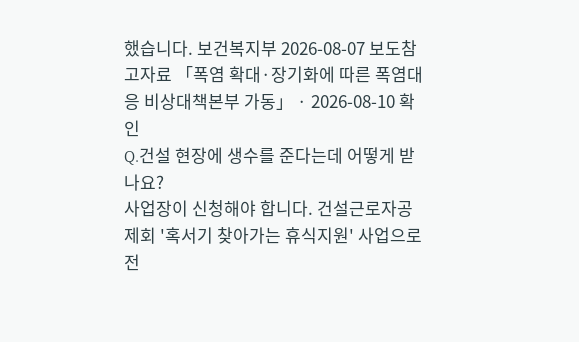했습니다. 보건복지부 2026-08-07 보도참고자료 「폭염 확대·장기화에 따른 폭염대응 비상대책본부 가동」 · 2026-08-10 확인
Q.건설 현장에 생수를 준다는데 어떻게 받나요?
사업장이 신청해야 합니다. 건설근로자공제회 '혹서기 찾아가는 휴식지원' 사업으로 전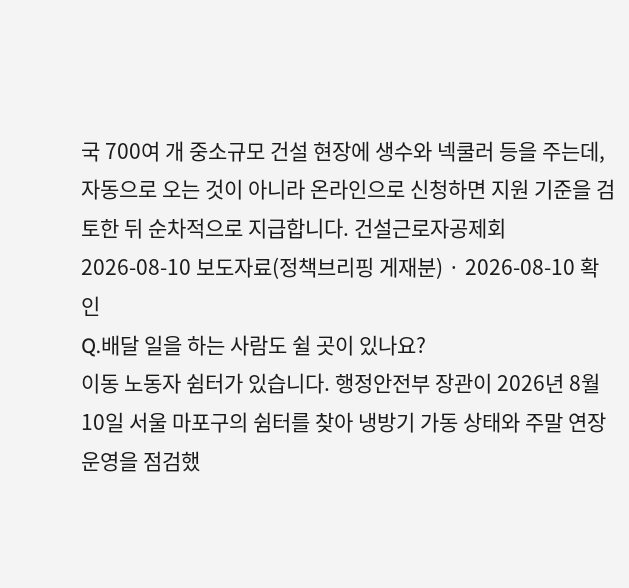국 700여 개 중소규모 건설 현장에 생수와 넥쿨러 등을 주는데, 자동으로 오는 것이 아니라 온라인으로 신청하면 지원 기준을 검토한 뒤 순차적으로 지급합니다. 건설근로자공제회 2026-08-10 보도자료(정책브리핑 게재분) · 2026-08-10 확인
Q.배달 일을 하는 사람도 쉴 곳이 있나요?
이동 노동자 쉼터가 있습니다. 행정안전부 장관이 2026년 8월 10일 서울 마포구의 쉼터를 찾아 냉방기 가동 상태와 주말 연장 운영을 점검했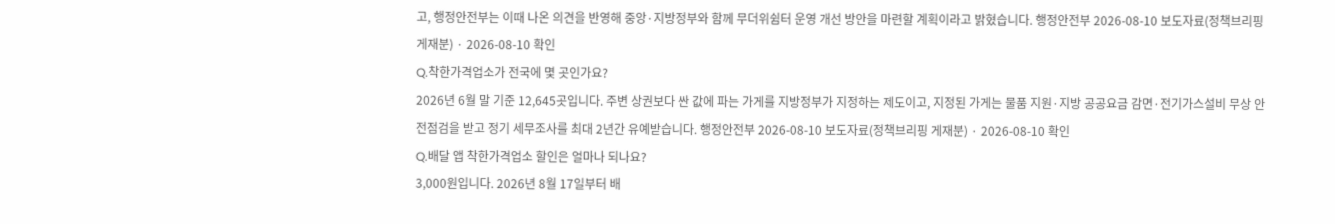고, 행정안전부는 이때 나온 의견을 반영해 중앙·지방정부와 함께 무더위쉼터 운영 개선 방안을 마련할 계획이라고 밝혔습니다. 행정안전부 2026-08-10 보도자료(정책브리핑 게재분) · 2026-08-10 확인
Q.착한가격업소가 전국에 몇 곳인가요?
2026년 6월 말 기준 12,645곳입니다. 주변 상권보다 싼 값에 파는 가게를 지방정부가 지정하는 제도이고, 지정된 가게는 물품 지원·지방 공공요금 감면·전기가스설비 무상 안전점검을 받고 정기 세무조사를 최대 2년간 유예받습니다. 행정안전부 2026-08-10 보도자료(정책브리핑 게재분) · 2026-08-10 확인
Q.배달 앱 착한가격업소 할인은 얼마나 되나요?
3,000원입니다. 2026년 8월 17일부터 배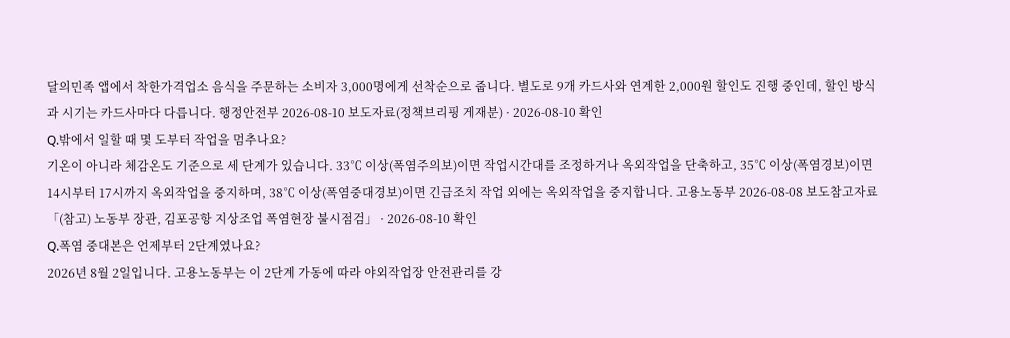달의민족 앱에서 착한가격업소 음식을 주문하는 소비자 3,000명에게 선착순으로 줍니다. 별도로 9개 카드사와 연계한 2,000원 할인도 진행 중인데, 할인 방식과 시기는 카드사마다 다릅니다. 행정안전부 2026-08-10 보도자료(정책브리핑 게재분) · 2026-08-10 확인
Q.밖에서 일할 때 몇 도부터 작업을 멈추나요?
기온이 아니라 체감온도 기준으로 세 단계가 있습니다. 33℃ 이상(폭염주의보)이면 작업시간대를 조정하거나 옥외작업을 단축하고, 35℃ 이상(폭염경보)이면 14시부터 17시까지 옥외작업을 중지하며, 38℃ 이상(폭염중대경보)이면 긴급조치 작업 외에는 옥외작업을 중지합니다. 고용노동부 2026-08-08 보도참고자료 「(참고) 노동부 장관, 김포공항 지상조업 폭염현장 불시점검」 · 2026-08-10 확인
Q.폭염 중대본은 언제부터 2단계였나요?
2026년 8월 2일입니다. 고용노동부는 이 2단계 가동에 따라 야외작업장 안전관리를 강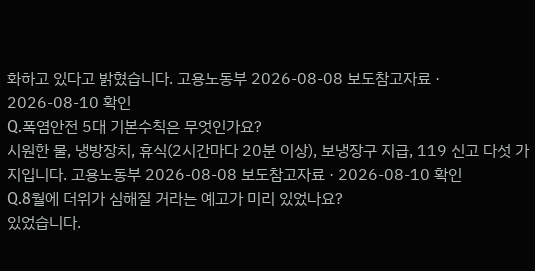화하고 있다고 밝혔습니다. 고용노동부 2026-08-08 보도참고자료 · 2026-08-10 확인
Q.폭염안전 5대 기본수칙은 무엇인가요?
시원한 물, 냉방장치, 휴식(2시간마다 20분 이상), 보냉장구 지급, 119 신고 다섯 가지입니다. 고용노동부 2026-08-08 보도참고자료 · 2026-08-10 확인
Q.8월에 더위가 심해질 거라는 예고가 미리 있었나요?
있었습니다.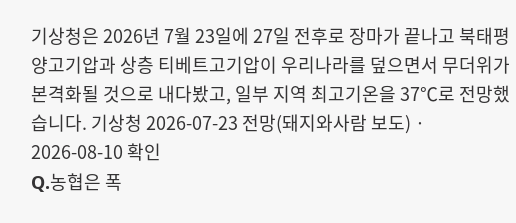기상청은 2026년 7월 23일에 27일 전후로 장마가 끝나고 북태평양고기압과 상층 티베트고기압이 우리나라를 덮으면서 무더위가 본격화될 것으로 내다봤고, 일부 지역 최고기온을 37℃로 전망했습니다. 기상청 2026-07-23 전망(돼지와사람 보도) · 2026-08-10 확인
Q.농협은 폭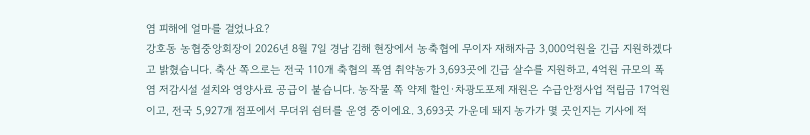염 피해에 얼마를 걸었나요?
강호동 농협중앙회장이 2026년 8월 7일 경남 김해 현장에서 농축협에 무이자 재해자금 3,000억원을 긴급 지원하겠다고 밝혔습니다. 축산 쪽으로는 전국 110개 축협의 폭염 취약농가 3,693곳에 긴급 살수를 지원하고, 4억원 규모의 폭염 저감시설 설치와 영양사료 공급이 붙습니다. 농작물 쪽 약제 할인·차광도포제 재원은 수급안정사업 적립금 17억원이고, 전국 5,927개 점포에서 무더위 쉼터를 운영 중이에요. 3,693곳 가운데 돼지 농가가 몇 곳인지는 기사에 적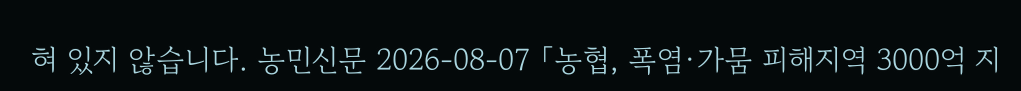혀 있지 않습니다. 농민신문 2026-08-07 「농협, 폭염·가뭄 피해지역 3000억 지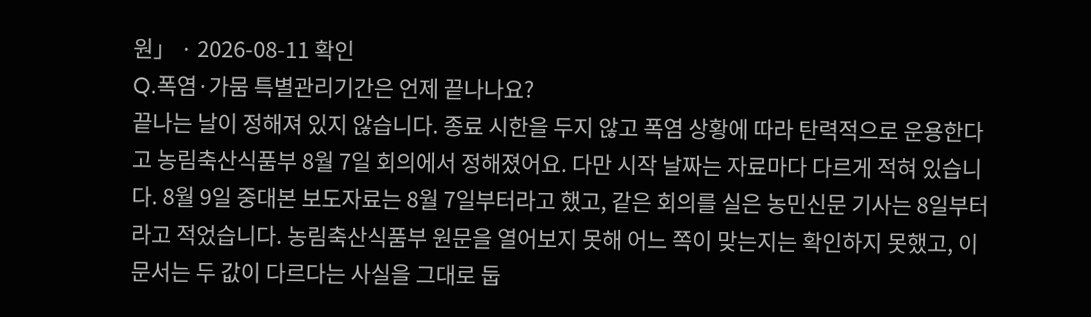원」 · 2026-08-11 확인
Q.폭염·가뭄 특별관리기간은 언제 끝나나요?
끝나는 날이 정해져 있지 않습니다. 종료 시한을 두지 않고 폭염 상황에 따라 탄력적으로 운용한다고 농림축산식품부 8월 7일 회의에서 정해졌어요. 다만 시작 날짜는 자료마다 다르게 적혀 있습니다. 8월 9일 중대본 보도자료는 8월 7일부터라고 했고, 같은 회의를 실은 농민신문 기사는 8일부터라고 적었습니다. 농림축산식품부 원문을 열어보지 못해 어느 쪽이 맞는지는 확인하지 못했고, 이 문서는 두 값이 다르다는 사실을 그대로 둡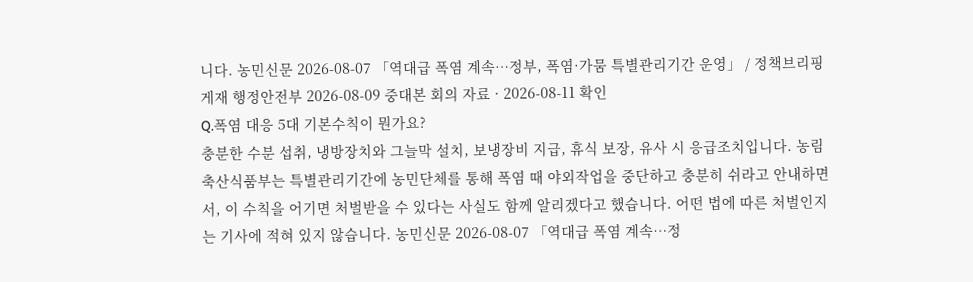니다. 농민신문 2026-08-07 「역대급 폭염 계속…정부, 폭염·가뭄 특별관리기간 운영」 / 정책브리핑 게재 행정안전부 2026-08-09 중대본 회의 자료 · 2026-08-11 확인
Q.폭염 대응 5대 기본수칙이 뭔가요?
충분한 수분 섭취, 냉방장치와 그늘막 설치, 보냉장비 지급, 휴식 보장, 유사 시 응급조치입니다. 농림축산식품부는 특별관리기간에 농민단체를 통해 폭염 때 야외작업을 중단하고 충분히 쉬라고 안내하면서, 이 수칙을 어기면 처벌받을 수 있다는 사실도 함께 알리겠다고 했습니다. 어떤 법에 따른 처벌인지는 기사에 적혀 있지 않습니다. 농민신문 2026-08-07 「역대급 폭염 계속…정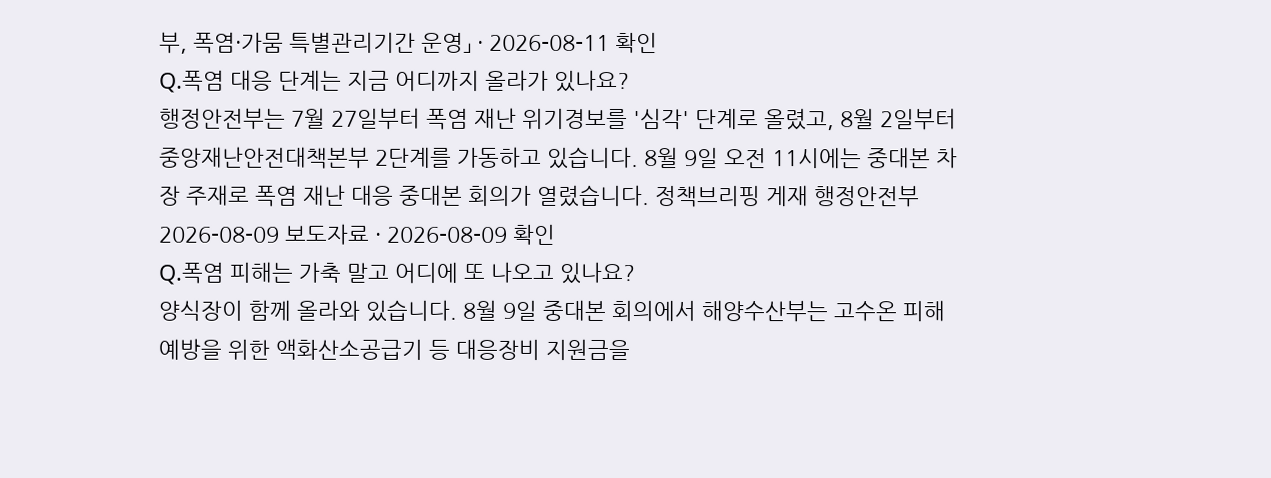부, 폭염·가뭄 특별관리기간 운영」 · 2026-08-11 확인
Q.폭염 대응 단계는 지금 어디까지 올라가 있나요?
행정안전부는 7월 27일부터 폭염 재난 위기경보를 '심각' 단계로 올렸고, 8월 2일부터 중앙재난안전대책본부 2단계를 가동하고 있습니다. 8월 9일 오전 11시에는 중대본 차장 주재로 폭염 재난 대응 중대본 회의가 열렸습니다. 정책브리핑 게재 행정안전부 2026-08-09 보도자료 · 2026-08-09 확인
Q.폭염 피해는 가축 말고 어디에 또 나오고 있나요?
양식장이 함께 올라와 있습니다. 8월 9일 중대본 회의에서 해양수산부는 고수온 피해 예방을 위한 액화산소공급기 등 대응장비 지원금을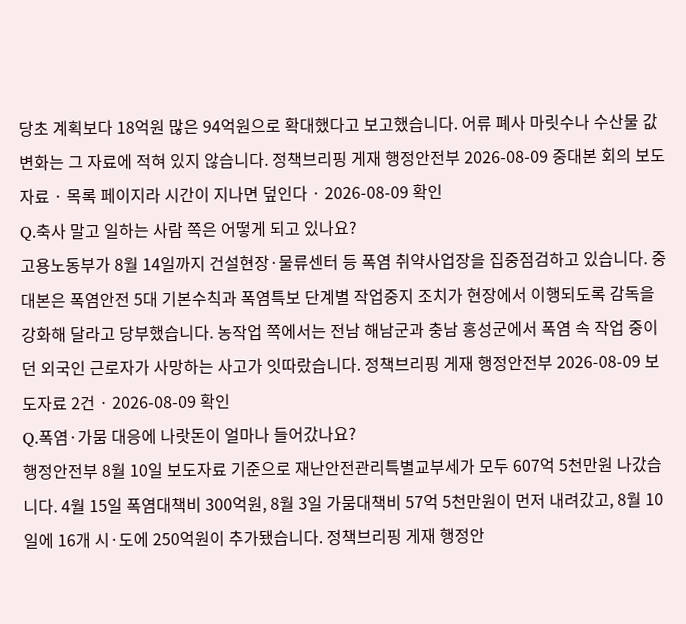당초 계획보다 18억원 많은 94억원으로 확대했다고 보고했습니다. 어류 폐사 마릿수나 수산물 값 변화는 그 자료에 적혀 있지 않습니다. 정책브리핑 게재 행정안전부 2026-08-09 중대본 회의 보도자료 · 목록 페이지라 시간이 지나면 덮인다 · 2026-08-09 확인
Q.축사 말고 일하는 사람 쪽은 어떻게 되고 있나요?
고용노동부가 8월 14일까지 건설현장·물류센터 등 폭염 취약사업장을 집중점검하고 있습니다. 중대본은 폭염안전 5대 기본수칙과 폭염특보 단계별 작업중지 조치가 현장에서 이행되도록 감독을 강화해 달라고 당부했습니다. 농작업 쪽에서는 전남 해남군과 충남 홍성군에서 폭염 속 작업 중이던 외국인 근로자가 사망하는 사고가 잇따랐습니다. 정책브리핑 게재 행정안전부 2026-08-09 보도자료 2건 · 2026-08-09 확인
Q.폭염·가뭄 대응에 나랏돈이 얼마나 들어갔나요?
행정안전부 8월 10일 보도자료 기준으로 재난안전관리특별교부세가 모두 607억 5천만원 나갔습니다. 4월 15일 폭염대책비 300억원, 8월 3일 가뭄대책비 57억 5천만원이 먼저 내려갔고, 8월 10일에 16개 시·도에 250억원이 추가됐습니다. 정책브리핑 게재 행정안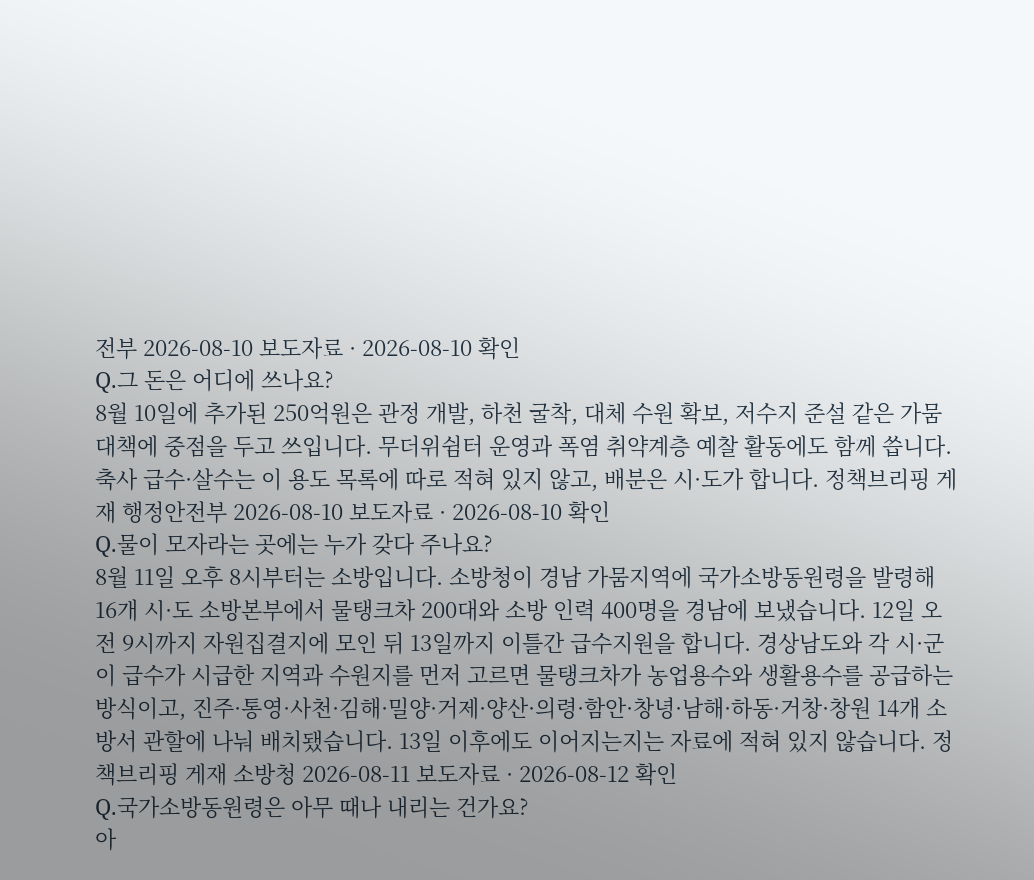전부 2026-08-10 보도자료 · 2026-08-10 확인
Q.그 돈은 어디에 쓰나요?
8월 10일에 추가된 250억원은 관정 개발, 하천 굴착, 대체 수원 확보, 저수지 준설 같은 가뭄 대책에 중점을 두고 쓰입니다. 무더위쉼터 운영과 폭염 취약계층 예찰 활동에도 함께 씁니다. 축사 급수·살수는 이 용도 목록에 따로 적혀 있지 않고, 배분은 시·도가 합니다. 정책브리핑 게재 행정안전부 2026-08-10 보도자료 · 2026-08-10 확인
Q.물이 모자라는 곳에는 누가 갖다 주나요?
8월 11일 오후 8시부터는 소방입니다. 소방청이 경남 가뭄지역에 국가소방동원령을 발령해 16개 시·도 소방본부에서 물탱크차 200대와 소방 인력 400명을 경남에 보냈습니다. 12일 오전 9시까지 자원집결지에 모인 뒤 13일까지 이틀간 급수지원을 합니다. 경상남도와 각 시·군이 급수가 시급한 지역과 수원지를 먼저 고르면 물탱크차가 농업용수와 생활용수를 공급하는 방식이고, 진주·통영·사천·김해·밀양·거제·양산·의령·함안·창녕·남해·하동·거창·창원 14개 소방서 관할에 나눠 배치됐습니다. 13일 이후에도 이어지는지는 자료에 적혀 있지 않습니다. 정책브리핑 게재 소방청 2026-08-11 보도자료 · 2026-08-12 확인
Q.국가소방동원령은 아무 때나 내리는 건가요?
아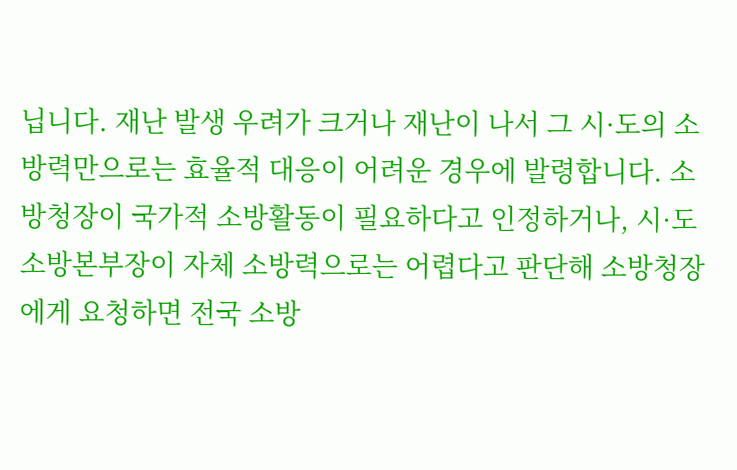닙니다. 재난 발생 우려가 크거나 재난이 나서 그 시·도의 소방력만으로는 효율적 대응이 어려운 경우에 발령합니다. 소방청장이 국가적 소방활동이 필요하다고 인정하거나, 시·도 소방본부장이 자체 소방력으로는 어렵다고 판단해 소방청장에게 요청하면 전국 소방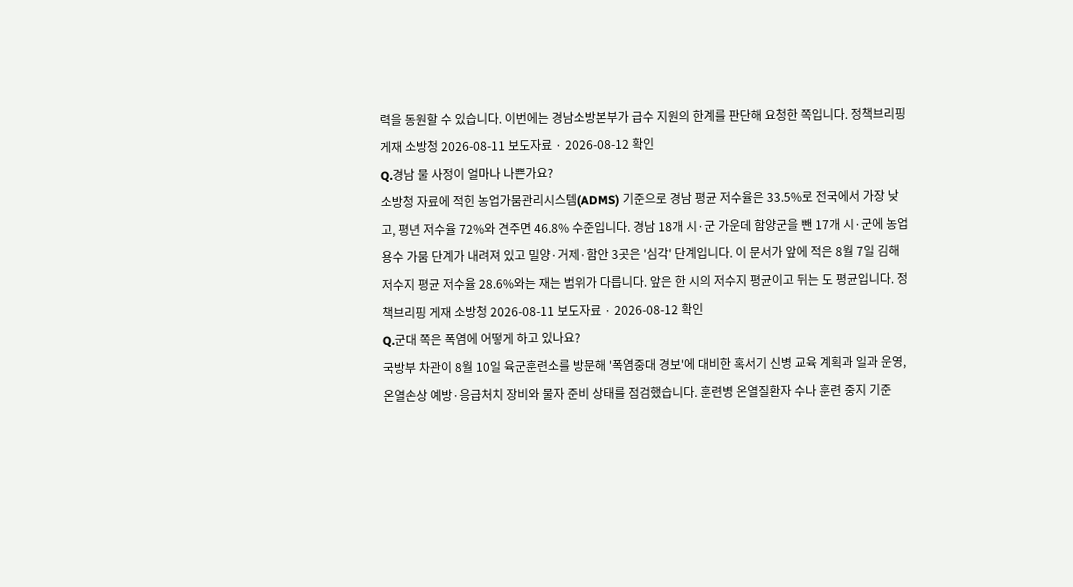력을 동원할 수 있습니다. 이번에는 경남소방본부가 급수 지원의 한계를 판단해 요청한 쪽입니다. 정책브리핑 게재 소방청 2026-08-11 보도자료 · 2026-08-12 확인
Q.경남 물 사정이 얼마나 나쁜가요?
소방청 자료에 적힌 농업가뭄관리시스템(ADMS) 기준으로 경남 평균 저수율은 33.5%로 전국에서 가장 낮고, 평년 저수율 72%와 견주면 46.8% 수준입니다. 경남 18개 시·군 가운데 함양군을 뺀 17개 시·군에 농업용수 가뭄 단계가 내려져 있고 밀양·거제·함안 3곳은 '심각' 단계입니다. 이 문서가 앞에 적은 8월 7일 김해 저수지 평균 저수율 28.6%와는 재는 범위가 다릅니다. 앞은 한 시의 저수지 평균이고 뒤는 도 평균입니다. 정책브리핑 게재 소방청 2026-08-11 보도자료 · 2026-08-12 확인
Q.군대 쪽은 폭염에 어떻게 하고 있나요?
국방부 차관이 8월 10일 육군훈련소를 방문해 '폭염중대 경보'에 대비한 혹서기 신병 교육 계획과 일과 운영, 온열손상 예방·응급처치 장비와 물자 준비 상태를 점검했습니다. 훈련병 온열질환자 수나 훈련 중지 기준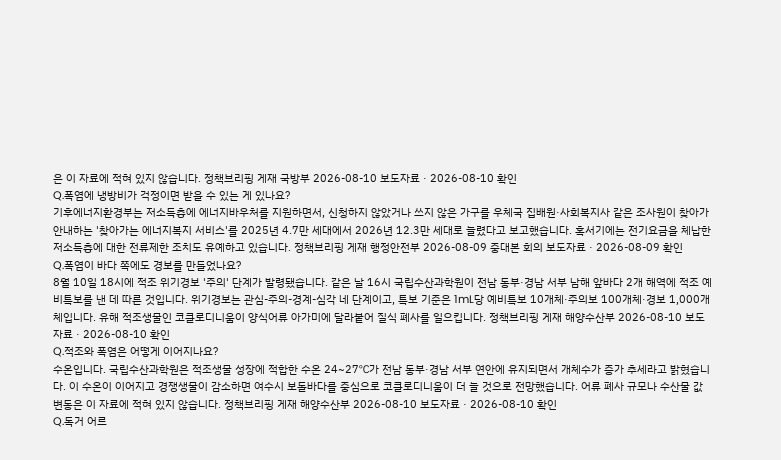은 이 자료에 적혀 있지 않습니다. 정책브리핑 게재 국방부 2026-08-10 보도자료 · 2026-08-10 확인
Q.폭염에 냉방비가 걱정이면 받을 수 있는 게 있나요?
기후에너지환경부는 저소득층에 에너지바우처를 지원하면서, 신청하지 않았거나 쓰지 않은 가구를 우체국 집배원·사회복지사 같은 조사원이 찾아가 안내하는 '찾아가는 에너지복지 서비스'를 2025년 4.7만 세대에서 2026년 12.3만 세대로 늘렸다고 보고했습니다. 혹서기에는 전기요금을 체납한 저소득층에 대한 전류제한 조치도 유예하고 있습니다. 정책브리핑 게재 행정안전부 2026-08-09 중대본 회의 보도자료 · 2026-08-09 확인
Q.폭염이 바다 쪽에도 경보를 만들었나요?
8월 10일 18시에 적조 위기경보 '주의' 단계가 발령됐습니다. 같은 날 16시 국립수산과학원이 전남 동부·경남 서부 남해 앞바다 2개 해역에 적조 예비특보를 낸 데 따른 것입니다. 위기경보는 관심-주의-경계-심각 네 단계이고, 특보 기준은 1mL당 예비특보 10개체·주의보 100개체·경보 1,000개체입니다. 유해 적조생물인 코클로디니움이 양식어류 아가미에 달라붙어 질식 폐사를 일으킵니다. 정책브리핑 게재 해양수산부 2026-08-10 보도자료 · 2026-08-10 확인
Q.적조와 폭염은 어떻게 이어지나요?
수온입니다. 국립수산과학원은 적조생물 성장에 적합한 수온 24~27℃가 전남 동부·경남 서부 연안에 유지되면서 개체수가 증가 추세라고 밝혔습니다. 이 수온이 이어지고 경쟁생물이 감소하면 여수시 보돌바다를 중심으로 코클로디니움이 더 늘 것으로 전망했습니다. 어류 폐사 규모나 수산물 값 변동은 이 자료에 적혀 있지 않습니다. 정책브리핑 게재 해양수산부 2026-08-10 보도자료 · 2026-08-10 확인
Q.독거 어르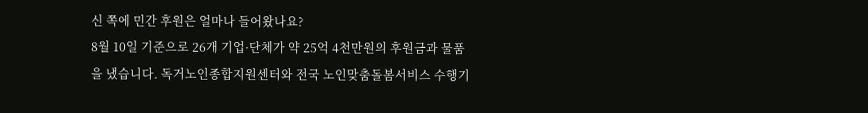신 쪽에 민간 후원은 얼마나 들어왔나요?
8월 10일 기준으로 26개 기업·단체가 약 25억 4천만원의 후원금과 물품을 냈습니다. 독거노인종합지원센터와 전국 노인맞춤돌봄서비스 수행기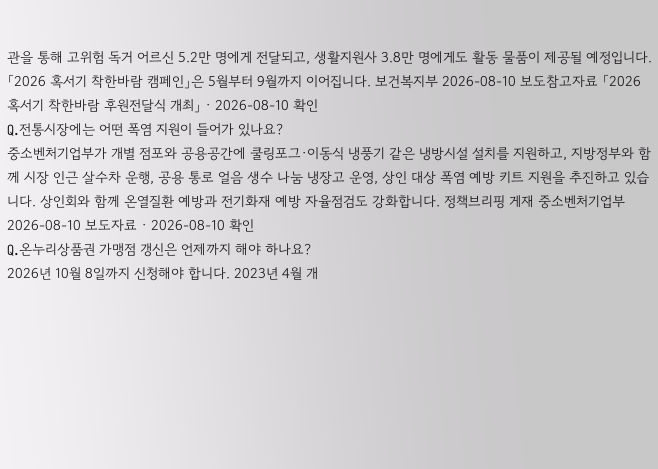관을 통해 고위험 독거 어르신 5.2만 명에게 전달되고, 생활지원사 3.8만 명에게도 활동 물품이 제공될 예정입니다. 「2026 혹서기 착한바람 캠페인」은 5월부터 9월까지 이어집니다. 보건복지부 2026-08-10 보도참고자료 「2026 혹서기 착한바람 후원전달식 개최」 · 2026-08-10 확인
Q.전통시장에는 어떤 폭염 지원이 들어가 있나요?
중소벤처기업부가 개별 점포와 공용공간에 쿨링포그·이동식 냉풍기 같은 냉방시설 설치를 지원하고, 지방정부와 함께 시장 인근 살수차 운행, 공용 통로 얼음 생수 나눔 냉장고 운영, 상인 대상 폭염 예방 키트 지원을 추진하고 있습니다. 상인회와 함께 온열질환 예방과 전기화재 예방 자율점검도 강화합니다. 정책브리핑 게재 중소벤처기업부 2026-08-10 보도자료 · 2026-08-10 확인
Q.온누리상품권 가맹점 갱신은 언제까지 해야 하나요?
2026년 10월 8일까지 신청해야 합니다. 2023년 4월 개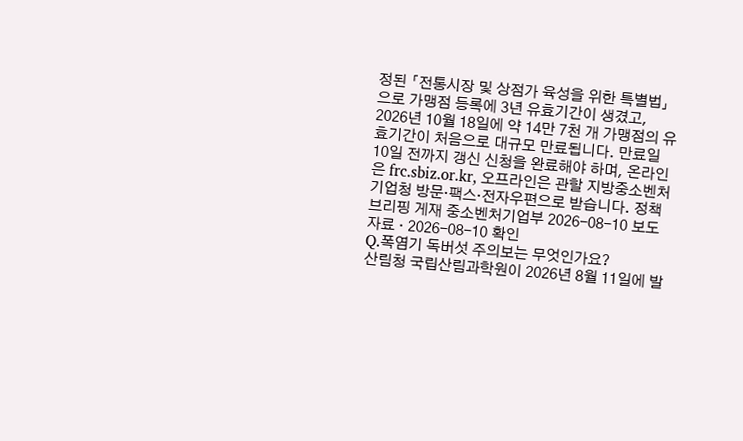정된 「전통시장 및 상점가 육성을 위한 특별법」으로 가맹점 등록에 3년 유효기간이 생겼고, 2026년 10월 18일에 약 14만 7천 개 가맹점의 유효기간이 처음으로 대규모 만료됩니다. 만료일 10일 전까지 갱신 신청을 완료해야 하며, 온라인은 frc.sbiz.or.kr, 오프라인은 관할 지방중소벤처기업청 방문·팩스·전자우편으로 받습니다. 정책브리핑 게재 중소벤처기업부 2026-08-10 보도자료 · 2026-08-10 확인
Q.폭염기 독버섯 주의보는 무엇인가요?
산림청 국립산림과학원이 2026년 8월 11일에 발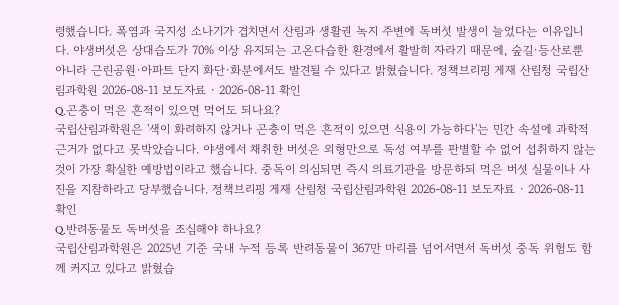령했습니다. 폭염과 국지성 소나기가 겹치면서 산림과 생활권 녹지 주변에 독버섯 발생이 늘었다는 이유입니다. 야생버섯은 상대습도가 70% 이상 유지되는 고온다습한 환경에서 활발히 자라기 때문에, 숲길·등산로뿐 아니라 근린공원·아파트 단지 화단·화분에서도 발견될 수 있다고 밝혔습니다. 정책브리핑 게재 산림청 국립산림과학원 2026-08-11 보도자료 · 2026-08-11 확인
Q.곤충이 먹은 흔적이 있으면 먹어도 되나요?
국립산림과학원은 '색이 화려하지 않거나 곤충이 먹은 흔적이 있으면 식용이 가능하다'는 민간 속설에 과학적 근거가 없다고 못박았습니다. 야생에서 채취한 버섯은 외형만으로 독성 여부를 판별할 수 없어 섭취하지 않는 것이 가장 확실한 예방법이라고 했습니다. 중독이 의심되면 즉시 의료기관을 방문하되 먹은 버섯 실물이나 사진을 지참하라고 당부했습니다. 정책브리핑 게재 산림청 국립산림과학원 2026-08-11 보도자료 · 2026-08-11 확인
Q.반려동물도 독버섯을 조심해야 하나요?
국립산림과학원은 2025년 기준 국내 누적 등록 반려동물이 367만 마리를 넘어서면서 독버섯 중독 위험도 함께 커지고 있다고 밝혔습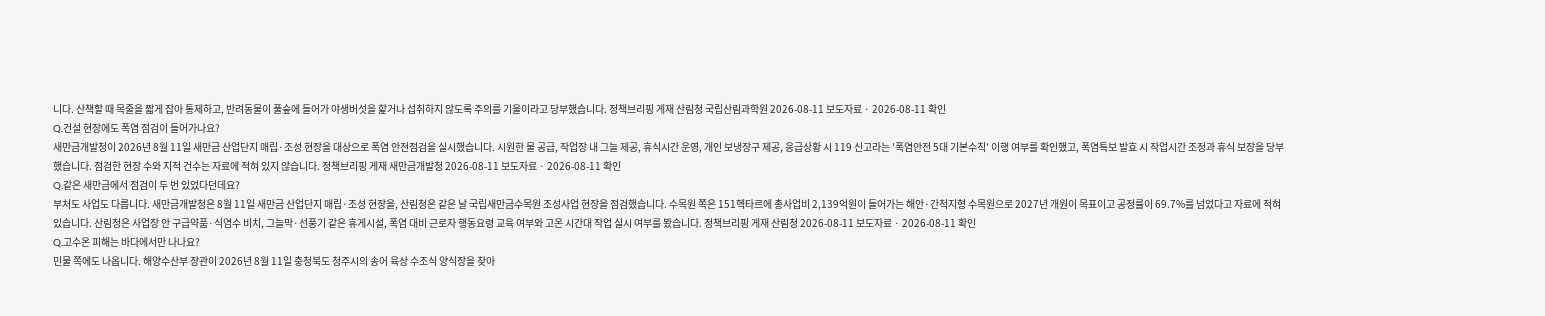니다. 산책할 때 목줄을 짧게 잡아 통제하고, 반려동물이 풀숲에 들어가 야생버섯을 핥거나 섭취하지 않도록 주의를 기울이라고 당부했습니다. 정책브리핑 게재 산림청 국립산림과학원 2026-08-11 보도자료 · 2026-08-11 확인
Q.건설 현장에도 폭염 점검이 들어가나요?
새만금개발청이 2026년 8월 11일 새만금 산업단지 매립·조성 현장을 대상으로 폭염 안전점검을 실시했습니다. 시원한 물 공급, 작업장 내 그늘 제공, 휴식시간 운영, 개인 보냉장구 제공, 응급상황 시 119 신고라는 '폭염안전 5대 기본수칙' 이행 여부를 확인했고, 폭염특보 발효 시 작업시간 조정과 휴식 보장을 당부했습니다. 점검한 현장 수와 지적 건수는 자료에 적혀 있지 않습니다. 정책브리핑 게재 새만금개발청 2026-08-11 보도자료 · 2026-08-11 확인
Q.같은 새만금에서 점검이 두 번 있었다던데요?
부처도 사업도 다릅니다. 새만금개발청은 8월 11일 새만금 산업단지 매립·조성 현장을, 산림청은 같은 날 국립새만금수목원 조성사업 현장을 점검했습니다. 수목원 쪽은 151헥타르에 총사업비 2,139억원이 들어가는 해안·간척지형 수목원으로 2027년 개원이 목표이고 공정률이 69.7%를 넘었다고 자료에 적혀 있습니다. 산림청은 사업장 안 구급약품·식염수 비치, 그늘막·선풍기 같은 휴게시설, 폭염 대비 근로자 행동요령 교육 여부와 고온 시간대 작업 실시 여부를 봤습니다. 정책브리핑 게재 산림청 2026-08-11 보도자료 · 2026-08-11 확인
Q.고수온 피해는 바다에서만 나나요?
민물 쪽에도 나옵니다. 해양수산부 장관이 2026년 8월 11일 충청북도 청주시의 송어 육상 수조식 양식장을 찾아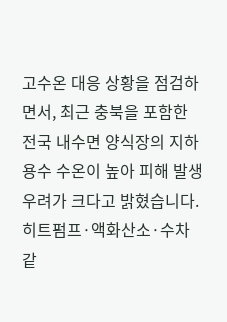고수온 대응 상황을 점검하면서, 최근 충북을 포함한 전국 내수면 양식장의 지하용수 수온이 높아 피해 발생 우려가 크다고 밝혔습니다. 히트펌프·액화산소·수차 같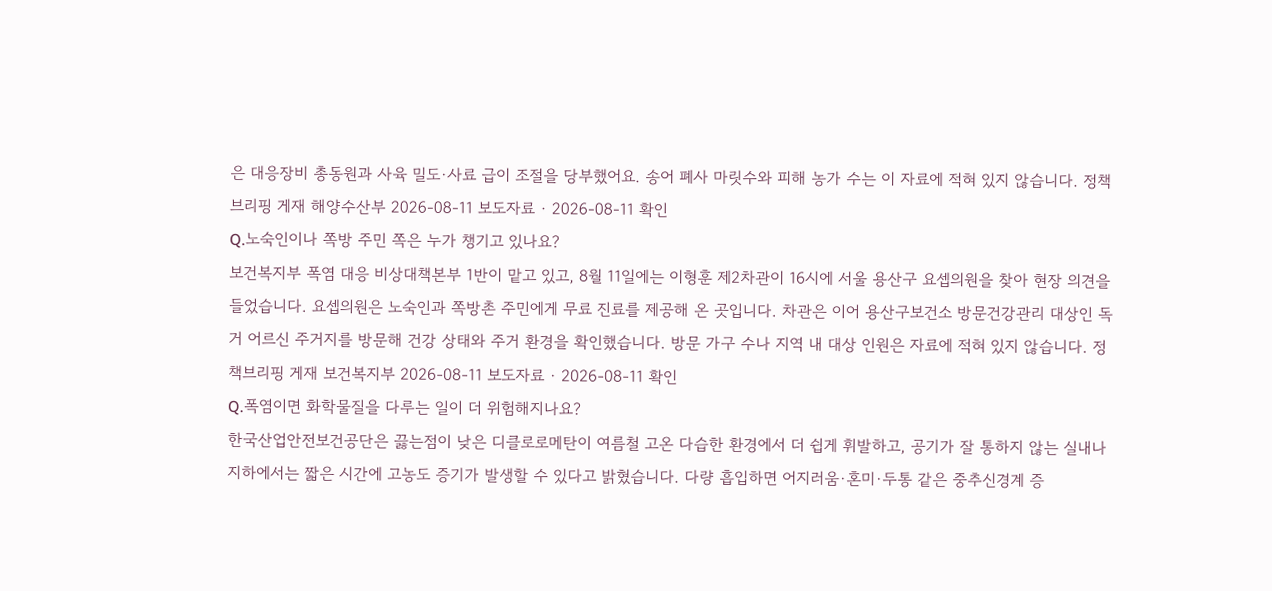은 대응장비 총동원과 사육 밀도·사료 급이 조절을 당부했어요. 송어 폐사 마릿수와 피해 농가 수는 이 자료에 적혀 있지 않습니다. 정책브리핑 게재 해양수산부 2026-08-11 보도자료 · 2026-08-11 확인
Q.노숙인이나 쪽방 주민 쪽은 누가 챙기고 있나요?
보건복지부 폭염 대응 비상대책본부 1반이 맡고 있고, 8월 11일에는 이형훈 제2차관이 16시에 서울 용산구 요셉의원을 찾아 현장 의견을 들었습니다. 요셉의원은 노숙인과 쪽방촌 주민에게 무료 진료를 제공해 온 곳입니다. 차관은 이어 용산구보건소 방문건강관리 대상인 독거 어르신 주거지를 방문해 건강 상태와 주거 환경을 확인했습니다. 방문 가구 수나 지역 내 대상 인원은 자료에 적혀 있지 않습니다. 정책브리핑 게재 보건복지부 2026-08-11 보도자료 · 2026-08-11 확인
Q.폭염이면 화학물질을 다루는 일이 더 위험해지나요?
한국산업안전보건공단은 끓는점이 낮은 디클로로메탄이 여름철 고온 다습한 환경에서 더 쉽게 휘발하고, 공기가 잘 통하지 않는 실내나 지하에서는 짧은 시간에 고농도 증기가 발생할 수 있다고 밝혔습니다. 다량 흡입하면 어지러움·혼미·두통 같은 중추신경계 증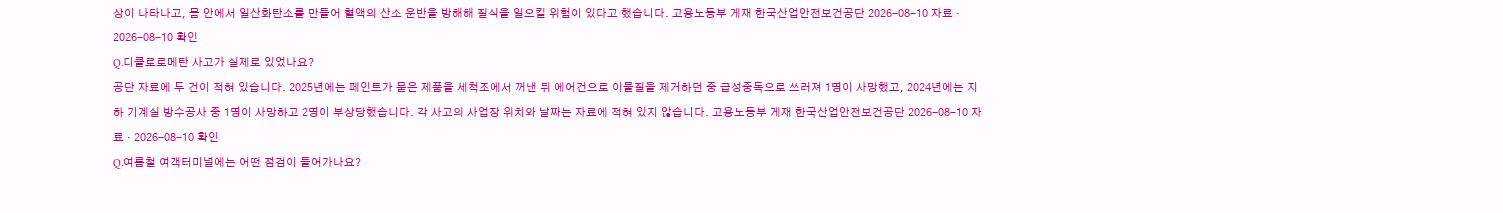상이 나타나고, 몸 안에서 일산화탄소를 만들어 혈액의 산소 운반을 방해해 질식을 일으킬 위험이 있다고 했습니다. 고용노동부 게재 한국산업안전보건공단 2026-08-10 자료 · 2026-08-10 확인
Q.디클로로메탄 사고가 실제로 있었나요?
공단 자료에 두 건이 적혀 있습니다. 2025년에는 페인트가 묻은 제품을 세척조에서 꺼낸 뒤 에어건으로 이물질을 제거하던 중 급성중독으로 쓰러져 1명이 사망했고, 2024년에는 지하 기계실 방수공사 중 1명이 사망하고 2명이 부상당했습니다. 각 사고의 사업장 위치와 날짜는 자료에 적혀 있지 않습니다. 고용노동부 게재 한국산업안전보건공단 2026-08-10 자료 · 2026-08-10 확인
Q.여름철 여객터미널에는 어떤 점검이 들어가나요?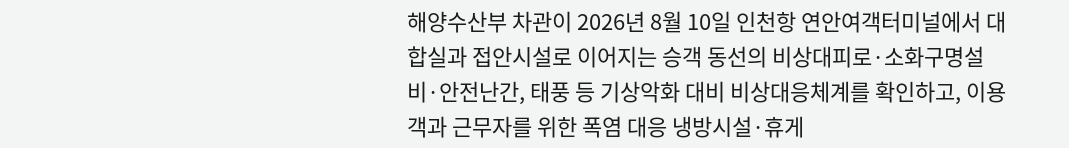해양수산부 차관이 2026년 8월 10일 인천항 연안여객터미널에서 대합실과 접안시설로 이어지는 승객 동선의 비상대피로·소화구명설비·안전난간, 태풍 등 기상악화 대비 비상대응체계를 확인하고, 이용객과 근무자를 위한 폭염 대응 냉방시설·휴게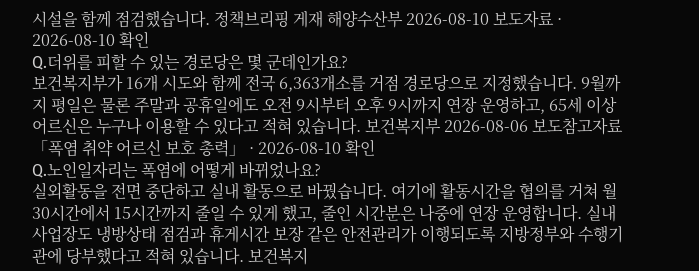시설을 함께 점검했습니다. 정책브리핑 게재 해양수산부 2026-08-10 보도자료 · 2026-08-10 확인
Q.더위를 피할 수 있는 경로당은 몇 군데인가요?
보건복지부가 16개 시도와 함께 전국 6,363개소를 거점 경로당으로 지정했습니다. 9월까지 평일은 물론 주말과 공휴일에도 오전 9시부터 오후 9시까지 연장 운영하고, 65세 이상 어르신은 누구나 이용할 수 있다고 적혀 있습니다. 보건복지부 2026-08-06 보도참고자료 「폭염 취약 어르신 보호 총력」 · 2026-08-10 확인
Q.노인일자리는 폭염에 어떻게 바뀌었나요?
실외활동을 전면 중단하고 실내 활동으로 바꿨습니다. 여기에 활동시간을 협의를 거쳐 월 30시간에서 15시간까지 줄일 수 있게 했고, 줄인 시간분은 나중에 연장 운영합니다. 실내 사업장도 냉방상태 점검과 휴게시간 보장 같은 안전관리가 이행되도록 지방정부와 수행기관에 당부했다고 적혀 있습니다. 보건복지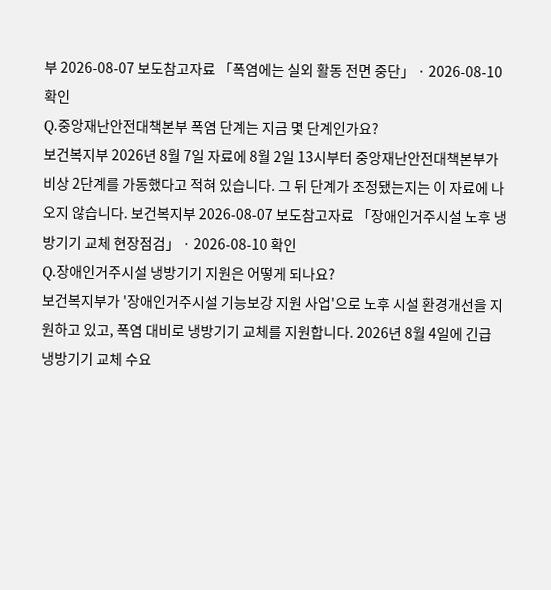부 2026-08-07 보도참고자료 「폭염에는 실외 활동 전면 중단」 · 2026-08-10 확인
Q.중앙재난안전대책본부 폭염 단계는 지금 몇 단계인가요?
보건복지부 2026년 8월 7일 자료에 8월 2일 13시부터 중앙재난안전대책본부가 비상 2단계를 가동했다고 적혀 있습니다. 그 뒤 단계가 조정됐는지는 이 자료에 나오지 않습니다. 보건복지부 2026-08-07 보도참고자료 「장애인거주시설 노후 냉방기기 교체 현장점검」 · 2026-08-10 확인
Q.장애인거주시설 냉방기기 지원은 어떻게 되나요?
보건복지부가 '장애인거주시설 기능보강 지원 사업'으로 노후 시설 환경개선을 지원하고 있고, 폭염 대비로 냉방기기 교체를 지원합니다. 2026년 8월 4일에 긴급 냉방기기 교체 수요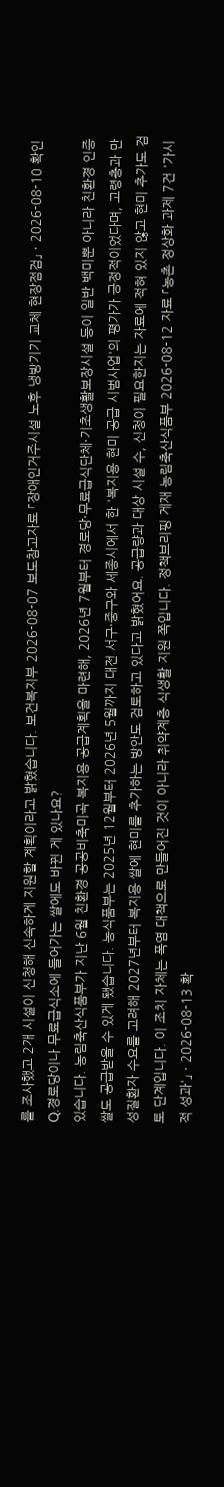를 조사했고 2개 시설이 신청해 신속하게 지원할 계획이라고 밝혔습니다. 보건복지부 2026-08-07 보도참고자료 「장애인거주시설 노후 냉방기기 교체 현장점검」 · 2026-08-10 확인
Q.경로당이나 무료급식소에 들어가는 쌀에도 바뀐 게 있나요?
있습니다. 농림축산식품부가 지난 6월 친환경 공공비축미곡 복지용 공급계획을 마련해, 2026년 7월부터 경로당·무료급식단체·기초생활보장시설 등이 일반 백미뿐 아니라 친환경 인증 쌀도 공급받을 수 있게 됐습니다. 농식품부는 2025년 12월부터 2026년 5월까지 대전 서구·중구와 세종시에서 한 '복지용 현미 공급 시범사업'의 평가가 긍정적이었다며, 고령층과 만성질환자 수요를 고려해 2027년부터 복지용 쌀에 현미를 추가하는 방안도 검토하고 있다고 밝혔어요. 공급량과 대상 시설 수, 신청이 필요한지는 자료에 적혀 있지 않고 현미 추가도 검토 단계입니다. 이 조치 자체는 폭염 대책으로 만들어진 것이 아니라 취약계층 식생활 지원 쪽입니다. 정책브리핑 게재 농림축산식품부 2026-08-12 자료 「농촌 정상화 과제 7건 '가시적 성과'」 · 2026-08-13 확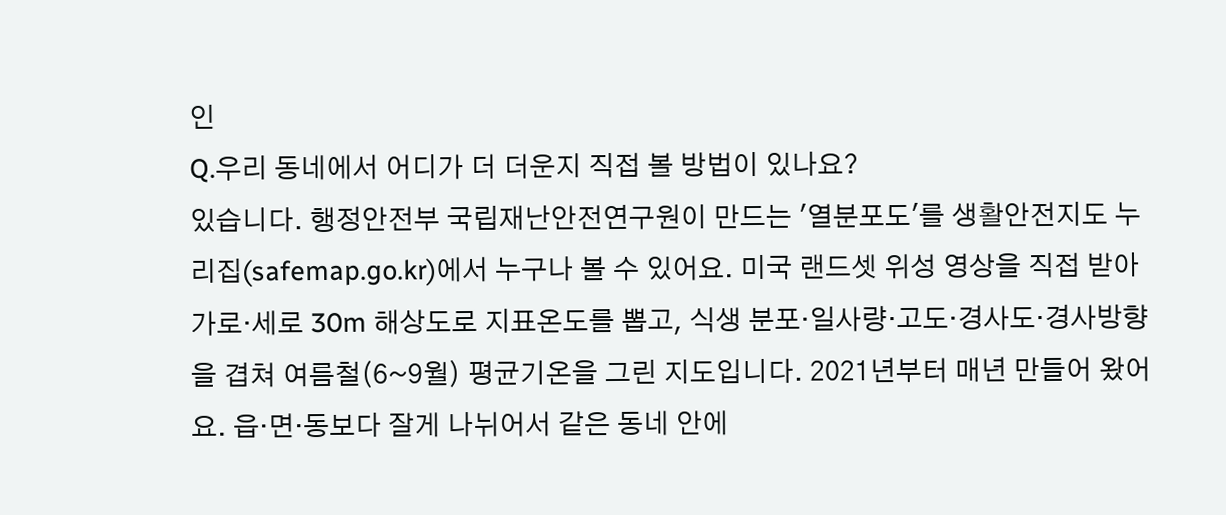인
Q.우리 동네에서 어디가 더 더운지 직접 볼 방법이 있나요?
있습니다. 행정안전부 국립재난안전연구원이 만드는 '열분포도'를 생활안전지도 누리집(safemap.go.kr)에서 누구나 볼 수 있어요. 미국 랜드셋 위성 영상을 직접 받아 가로·세로 30m 해상도로 지표온도를 뽑고, 식생 분포·일사량·고도·경사도·경사방향을 겹쳐 여름철(6~9월) 평균기온을 그린 지도입니다. 2021년부터 매년 만들어 왔어요. 읍·면·동보다 잘게 나뉘어서 같은 동네 안에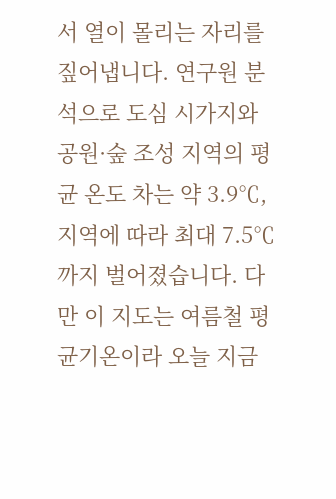서 열이 몰리는 자리를 짚어냅니다. 연구원 분석으로 도심 시가지와 공원·숲 조성 지역의 평균 온도 차는 약 3.9℃, 지역에 따라 최대 7.5℃까지 벌어졌습니다. 다만 이 지도는 여름철 평균기온이라 오늘 지금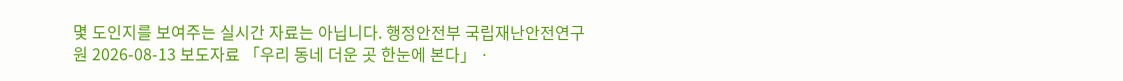몇 도인지를 보여주는 실시간 자료는 아닙니다. 행정안전부 국립재난안전연구원 2026-08-13 보도자료 「우리 동네 더운 곳 한눈에 본다」 ·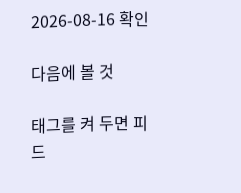2026-08-16 확인

다음에 볼 것

태그를 켜 두면 피드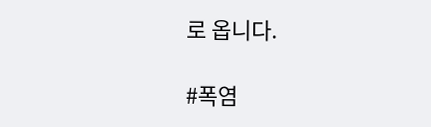로 옵니다.

#폭염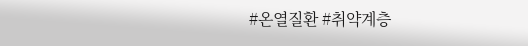#온열질환 #취약계층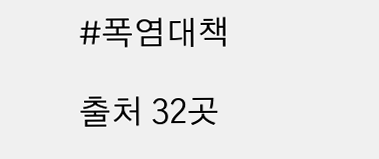#폭염대책

출처 32곳